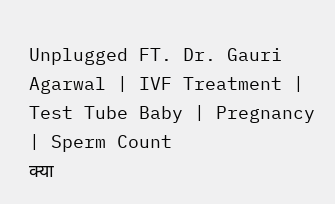Unplugged FT. Dr. Gauri Agarwal | IVF Treatment | Test Tube Baby | Pregnancy | Sperm Count
क्या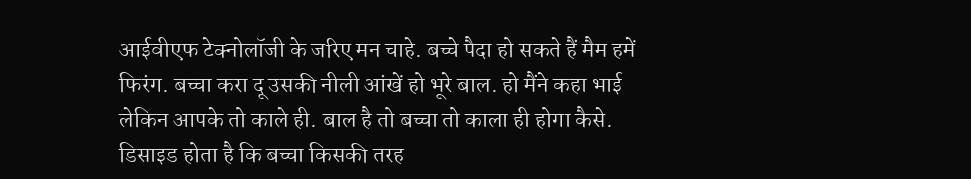आईवीएफ टेक्नोलॉजी के जरिए मन चाहे. बच्चे पैदा हो सकते हैं मैम हमें फिरंग. बच्चा करा दू उसकी नीली आंखें हो भूरे बाल. हो मैंने कहा भाई लेकिन आपके तो काले ही. बाल है तो बच्चा तो काला ही होगा कैसे. डिसाइड होता है कि बच्चा किसकी तरह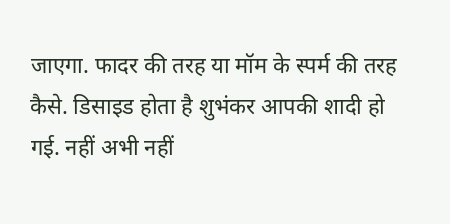जाएगा. फादर की तरह या मॉम के स्पर्म की तरह कैसे. डिसाइड होता है शुभंकर आपकी शादी हो गई. नहीं अभी नहीं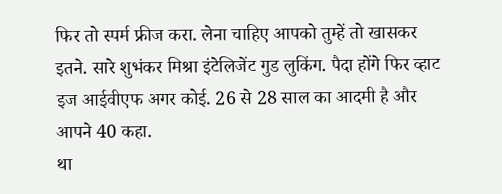फिर तो स्पर्म फ्रीज करा. लेना चाहिए आपको तुम्हें तो खासकर इतने. सारे शुभंकर मिश्रा इंटेलिजेंट गुड लुकिंग. पैदा होंगे फिर व्हाट इज आईवीएफ अगर कोई. 26 से 28 साल का आदमी है और आपने 40 कहा.
था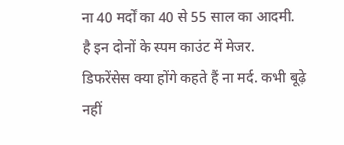ना 40 मर्दों का 40 से 55 साल का आदमी. है इन दोनों के स्पम काउंट में मेजर. डिफरेंसेस क्या होंगे कहते हैं ना मर्द. कभी बूढ़े नहीं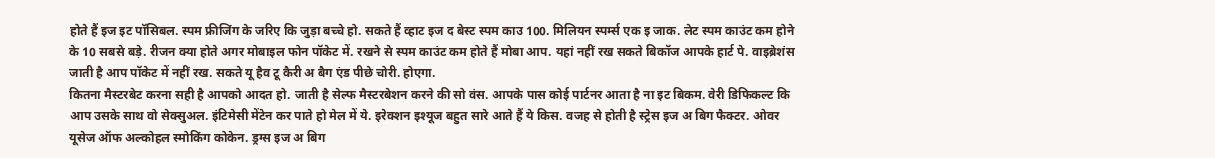होते हैं इज इट पॉसिबल. स्पम फ्रीजिंग के जरिए कि जुड़ा बच्चे हो. सकते हैं व्हाट इज द बेस्ट स्पम काउ 100. मिलियन स्पर्म्स एक इ जाक. लेट स्पम काउंट कम होने के 10 सबसे बड़े. रीजन क्या होते अगर मोबाइल फोन पॉकेट में. रखने से स्पम काउंट कम होते हैं मोबा आप. यहां नहीं रख सकते बिकॉज आपके हार्ट पे. वाइब्रेशंस जाती है आप पॉकेट में नहीं रख. सकते यू हैव टू कैरी अ बैग एंड पीछे चोरी. होएगा.
कितना मैस्टरबेट करना सही है आपको आदत हो. जाती है सेल्फ मैस्टरबेशन करने की सो वंस. आपके पास कोई पार्टनर आता है ना इट बिकम. वेरी डिफिकल्ट कि आप उसके साथ वो सेक्सुअल. इंटिमेसी मेंटेन कर पाते हो मेल में ये. इरेक्शन इश्यूज बहुत सारे आते हैं ये किस. वजह से होती है स्ट्रेस इज अ बिग फैक्टर. ओवर यूसेज ऑफ अल्कोहल स्मोकिंग कोकेन. ड्रग्स इज अ बिग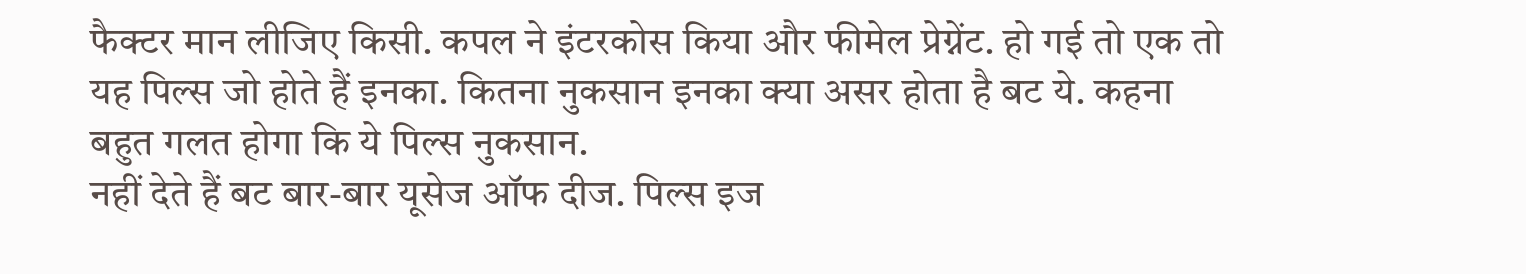फैक्टर मान लीजिए किसी. कपल ने इंटरकोस किया और फीमेल प्रेग्नेंट. हो गई तो एक तो यह पिल्स जो होते हैं इनका. कितना नुकसान इनका क्या असर होता है बट ये. कहना बहुत गलत होगा कि ये पिल्स नुकसान.
नहीं देते हैं बट बार-बार यूसेज ऑफ दीज. पिल्स इज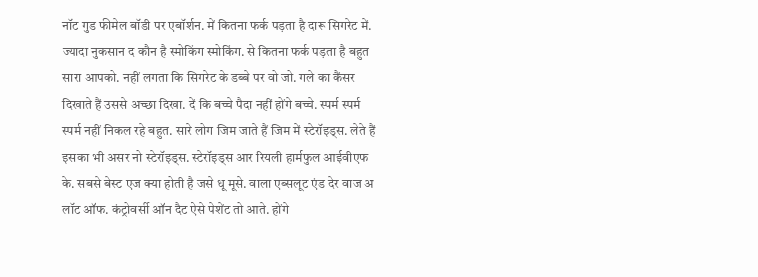नॉट गुड फीमेल बॉडी पर एबॉर्शन. में कितना फर्क पड़ता है दारू सिगरेट में. ज्यादा नुकसान द कौन है स्मोकिंग स्मोकिंग. से कितना फर्क पड़ता है बहुत सारा आपको. नहीं लगता कि सिगरेट के डब्बे पर वो जो. गले का कैंसर दिखाते हैं उससे अच्छा दिखा. दें कि बच्चे पैदा नहीं होंगे बच्चे. स्पर्म स्पर्म स्पर्म नहीं निकल रहे बहुत. सारे लोग जिम जाते हैं जिम में स्टेरॉइड्स. लेते हैं इसका भी असर नो स्टेरॉइड्स. स्टेरॉइड्स आर रियली हार्मफुल आईवीएफ के. सबसे बेस्ट एज क्या होती है जसे धू मूसे. वाला एब्सलूट एंड देर वाज अ लॉट ऑफ. कंट्रोवर्सी ऑन दैट ऐसे पेशेंट तो आते. होंगे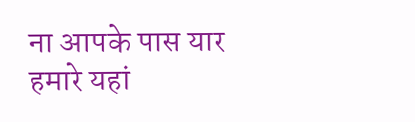ना आपके पास यार हमारे यहां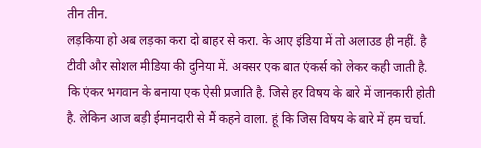तीन तीन.
लड़किया हो अब लड़का करा दो बाहर से करा. के आए इंडिया में तो अलाउड ही नहीं. है टीवी और सोशल मीडिया की दुनिया में. अक्सर एक बात एंकर्स को लेकर कही जाती है. कि एंकर भगवान के बनाया एक ऐसी प्रजाति है. जिसे हर विषय के बारे में जानकारी होती है. लेकिन आज बड़ी ईमानदारी से मैं कहने वाला. हूं कि जिस विषय के बारे में हम चर्चा.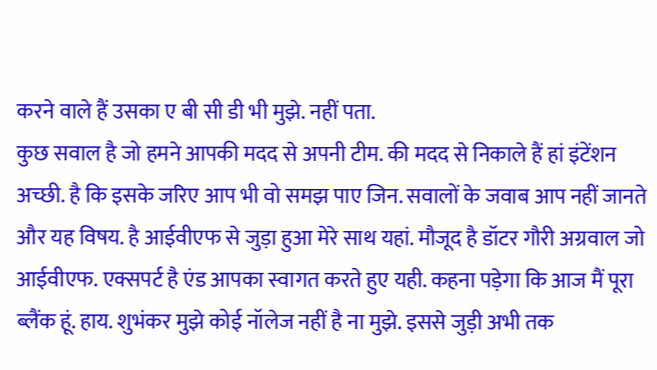करने वाले हैं उसका ए बी सी डी भी मुझे. नहीं पता.
कुछ सवाल है जो हमने आपकी मदद से अपनी टीम. की मदद से निकाले हैं हां इंटेंशन अच्छी. है कि इसके जरिए आप भी वो समझ पाए जिन. सवालों के जवाब आप नहीं जानते और यह विषय. है आईवीएफ से जुड़ा हुआ मेरे साथ यहां. मौजूद है डॉटर गौरी अग्रवाल जो आईवीएफ. एक्सपर्ट है एंड आपका स्वागत करते हुए यही. कहना पड़ेगा कि आज मैं पूरा ब्लैंक हूं. हाय. शुभंकर मुझे कोई नॉलेज नहीं है ना मुझे. इससे जुड़ी अभी तक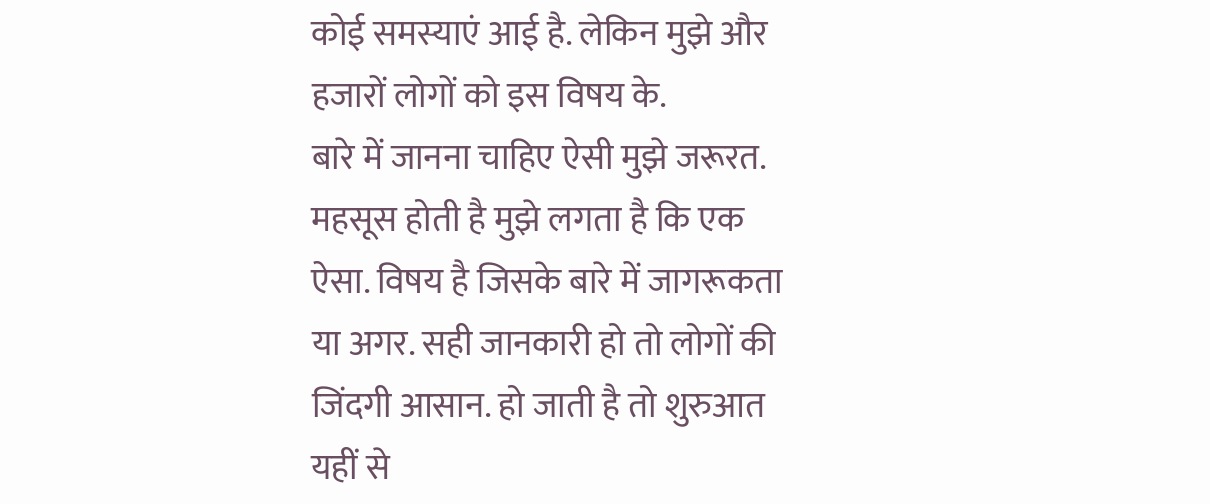कोई समस्याएं आई है. लेकिन मुझे और हजारों लोगों को इस विषय के.
बारे में जानना चाहिए ऐसी मुझे जरूरत. महसूस होती है मुझे लगता है कि एक ऐसा. विषय है जिसके बारे में जागरूकता या अगर. सही जानकारी हो तो लोगों की जिंदगी आसान. हो जाती है तो शुरुआत यहीं से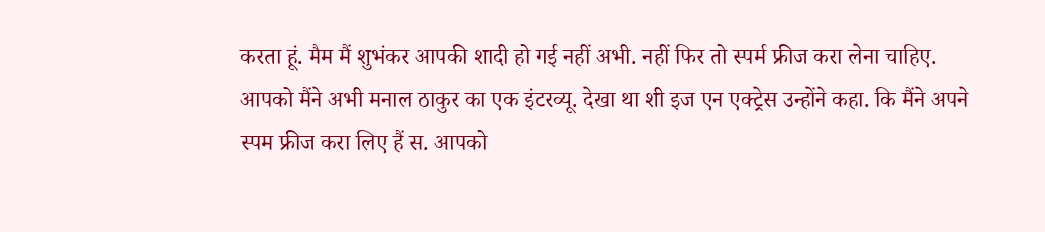करता हूं. मैम मैं शुभंकर आपकी शादी हो गई नहीं अभी. नहीं फिर तो स्पर्म फ्रीज करा लेना चाहिए. आपको मैंने अभी मनाल ठाकुर का एक इंटरव्यू. देखा था शी इज एन एक्ट्रेस उन्होंने कहा. कि मैंने अपने स्पम फ्रीज करा लिए हैं स. आपको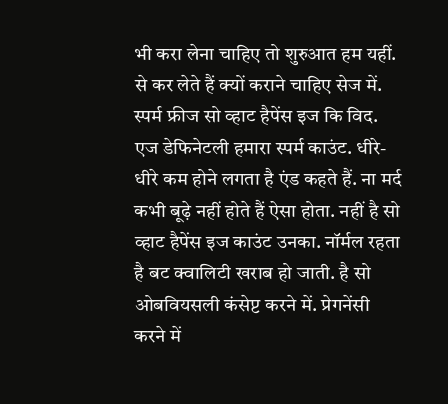भी करा लेना चाहिए तो शुरुआत हम यहीं. से कर लेते हैं क्यों कराने चाहिए सेज में. स्पर्म फ्रीज सो व्हाट हैपेंस इज कि विद.
एज डेफिनेटली हमारा स्पर्म काउंट. धीरे-धीरे कम होने लगता है एंड कहते हैं. ना मर्द कभी बूढ़े नहीं होते हैं ऐसा होता. नहीं है सो व्हाट हैपेंस इज काउंट उनका. नॉर्मल रहता है बट क्वालिटी खराब हो जाती. है सो ओबवियसली कंसेप्ट करने में. प्रेगनेंसी करने में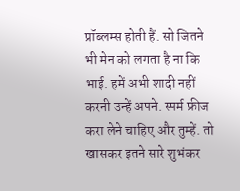प्रॉब्लम्स होती हैं. सो जितने भी मेन को लगता है ना कि भाई. हमें अभी शादी नहीं करनी उन्हें अपने. स्पर्म फ्रीज करा लेने चाहिए और तुम्हें. तो खासकर इतने सारे शुभंकर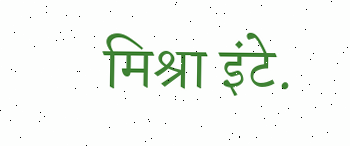मिश्रा इंटे.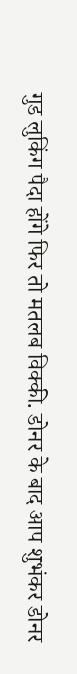गुड लुकिंग पैदा होंगे फिर तो मतलब विक्की. डोनर के बाद आप शुभंकर डोनर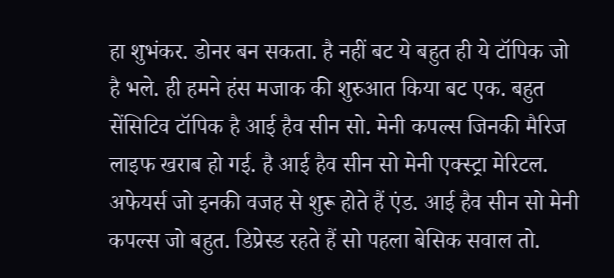हा शुभंकर. डोनर बन सकता. है नहीं बट ये बहुत ही ये टॉपिक जो है भले. ही हमने हंस मजाक की शुरुआत किया बट एक. बहुत सेंसिटिव टॉपिक है आई हैव सीन सो. मेनी कपल्स जिनकी मैरिज लाइफ खराब हो गई. है आई हैव सीन सो मेनी एक्स्ट्रा मेरिटल. अफेयर्स जो इनकी वजह से शुरू होते हैं एंड. आई हैव सीन सो मेनी कपल्स जो बहुत. डिप्रेस्ड रहते हैं सो पहला बेसिक सवाल तो.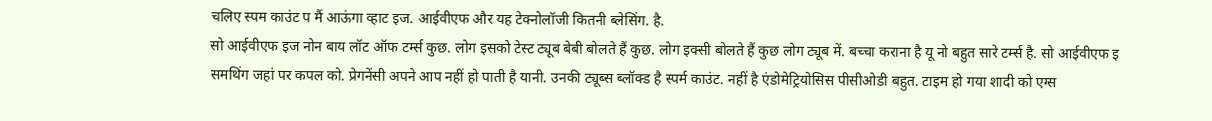चलिए स्पम काउंट प मैं आऊंगा व्हाट इज. आईवीएफ और यह टेक्नोलॉजी कितनी ब्लेसिंग. है.
सो आईवीएफ इज नोन बाय लॉट ऑफ टर्म्स कुछ. लोग इसको टेस्ट ट्यूब बेबी बोलते हैं कुछ. लोग इक्सी बोलते हैं कुछ लोग ट्यूब में. बच्चा कराना है यू नो बहुत सारे टर्म्स है. सो आईवीएफ इ समथिंग जहां पर कपल को. प्रेगनेंसी अपने आप नहीं हो पाती है यानी. उनकी ट्यूब्स ब्लॉक्ड है स्पर्म काउंट. नहीं है एंडोमेट्रियोसिस पीसीओडी बहुत. टाइम हो गया शादी को एग्स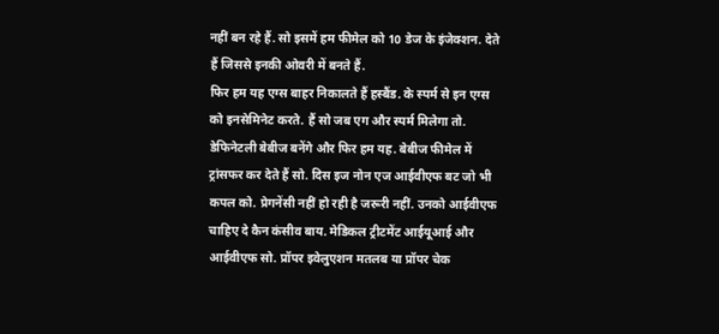नहीं बन रहे हैं. सो इसमें हम फीमेल को 10 डेज के इंजेक्शन. देते हैं जिससे इनकी ओवरी में बनते हैं.
फिर हम यह एग्स बाहर निकालते हैं हस्बैंड. के स्पर्म से इन एग्स को इनसेमिनेट करते. हैं सो जब एग और स्पर्म मिलेगा तो. डेफिनेटली बेबीज बनेंगे और फिर हम यह. बेबीज फीमेल में ट्रांसफर कर देते हैं सो. दिस इज नोन एज आईवीएफ बट जो भी कपल को. प्रेगनेंसी नहीं हो रही है जरूरी नहीं. उनको आईवीएफ चाहिए दे कैन कंसीव बाय. मेडिकल ट्रीटमेंट आईयूआई और आईवीएफ सो. प्रॉपर इवेलुएशन मतलब या प्रॉपर चेक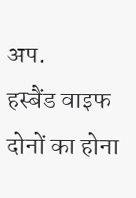अप.
हस्बैंड वाइफ दोनों का होना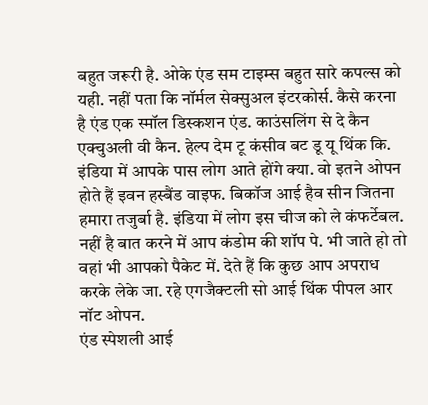बहुत जरूरी है. ओके एंड सम टाइम्स बहुत सारे कपल्स को यही. नहीं पता कि नॉर्मल सेक्सुअल इंटरकोर्स. कैसे करना है एंड एक स्मॉल डिस्कशन एंड. काउंसलिंग से दे कैन एक्चुअली वी कैन. हेल्प देम टू कंसीव बट डू यू थिंक कि. इंडिया में आपके पास लोग आते होंगे क्या. वो इतने ओपन होते हैं इवन हस्बैंड वाइफ. बिकॉज आई हैव सीन जितना हमारा तजुर्बा है. इंडिया में लोग इस चीज को ले कंफर्टेबल. नहीं है बात करने में आप कंडोम की शॉप पे. भी जाते हो तो वहां भी आपको पैकेट में. देते हैं कि कुछ आप अपराध करके लेके जा. रहे एगजैक्टली सो आई थिंक पीपल आर नॉट ओपन.
एंड स्पेशली आई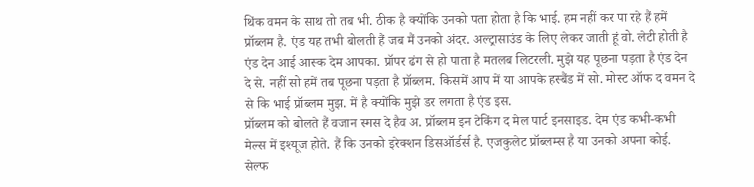थिंक वमन के साथ तो तब भी. ठीक है क्योंकि उनको पता होता है कि भाई. हम नहीं कर पा रहे हैं हमें प्रॉब्लम है. एंड यह तभी बोलती हैं जब मैं उनको अंदर. अल्ट्रासाउंड के लिए लेकर जाती हूं वो. लेटी होती है एंड देन आई आस्क देम आपका. प्रॉपर ढंग से हो पाता है मतलब लिटरली. मुझे यह पूछना पड़ता है एंड देन दे से. नहीं सो हमें तब पूछना पड़ता है प्रॉब्लम. किसमें आप में या आपके हस्बैंड में सो. मोस्ट ऑफ द वमन दे से कि भाई प्रॉब्लम मुझ. में है क्योंकि मुझे डर लगता है एंड इस.
प्रॉब्लम को बोलते हैं वजान स्मस दे हैव अ. प्रॉब्लम इन टेकिंग द मेल पार्ट इनसाइड. देम एंड कभी-कभी मेल्स में इश्यूज होते. हैं कि उनको इरेक्शन डिसऑर्डर्स है. एजकुलेट प्रॉब्लम्स है या उनको अपना कोई. सेल्फ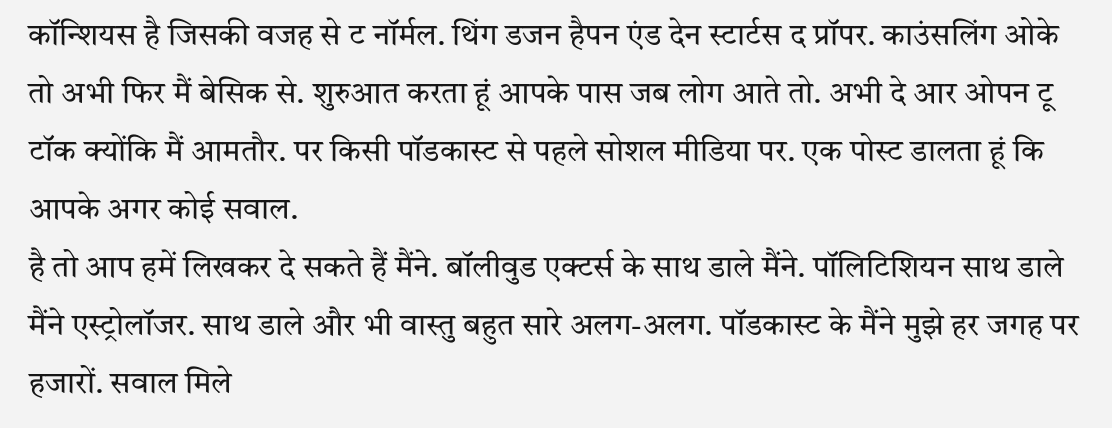कॉन्शियस है जिसकी वजह से ट नॉर्मल. थिंग डजन हैपन एंड देन स्टार्टस द प्रॉपर. काउंसलिंग ओके तो अभी फिर मैं बेसिक से. शुरुआत करता हूं आपके पास जब लोग आते तो. अभी दे आर ओपन टू टॉक क्योंकि मैं आमतौर. पर किसी पॉडकास्ट से पहले सोशल मीडिया पर. एक पोस्ट डालता हूं कि आपके अगर कोई सवाल.
है तो आप हमें लिखकर दे सकते हैं मैंने. बॉलीवुड एक्टर्स के साथ डाले मैंने. पॉलिटिशियन साथ डाले मैंने एस्ट्रोलॉजर. साथ डाले और भी वास्तु बहुत सारे अलग-अलग. पॉडकास्ट के मैंने मुझे हर जगह पर हजारों. सवाल मिले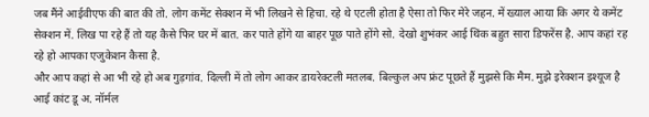जब मैंने आईवीएफ की बात की तो. लोग कमेंट सेक्शन में भी लिखने से हिचा. रहे थे एटली होता है ऐसा तो फिर मेरे जहन. में ख्याल आया कि अगर ये कमेंट सेक्शन में. लिख पा रहे हैं तो यह कैसे फिर घर में बात. कर पाते होंगे या बाहर पूछ पाते होंगे सो. देखो शुभंकर आई थिंक बहुत सारा डिफरेंस है. आप कहां रह रहे हो आपका एजुकेशन कैसा है.
और आप कहां से आ भी रहे हो अब गुड़गांव. दिल्ली में तो लोग आकर डायरेक्टली मतलब. बिल्कुल अप फ्रंट पूछते हैं मुझसे कि मैम. मुझे इरेक्शन इश्यूज है आई कांट डू अ. नॉर्मल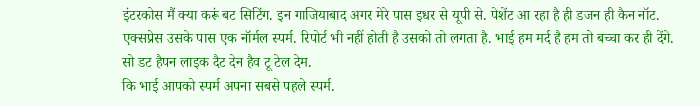इंटरकोस मैं क्या करूं बट सिटिंग. इन गाजियाबाद अगर मेरे पास इधर से यूपी से. पेशेंट आ रहा है ही डजन ही कैन नॉट. एक्सप्रेस उसके पास एक नॉर्मल स्पर्म. रिपोर्ट भी नहीं होती है उसको तो लगता है. भाई हम मर्द है हम तो बच्चा कर ही देंगे. सो डट हैपन लाइक दैट देन हैव टू टेल देम.
कि भाई आपको स्पर्म अपना सबसे पहले स्पर्म.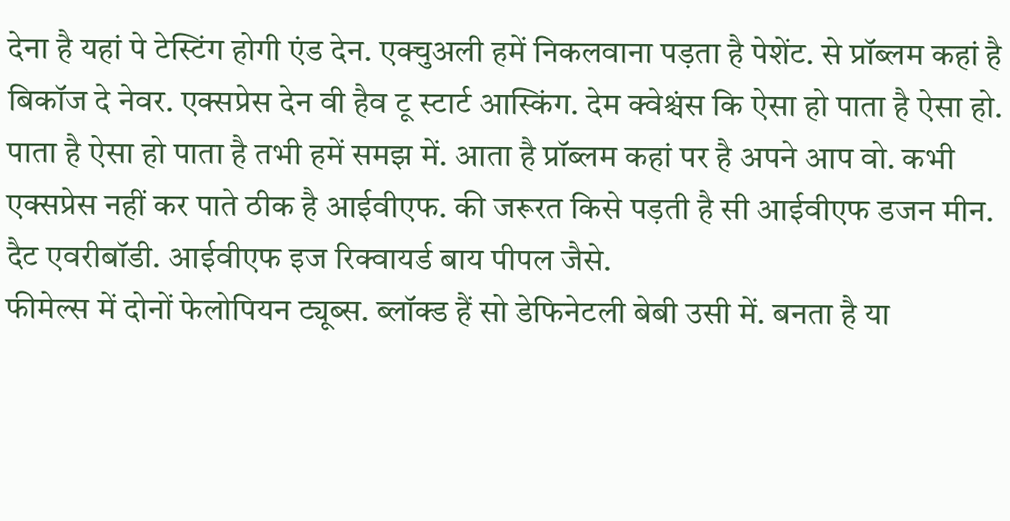देना है यहां पे टेस्टिंग होगी एंड देन. एक्चुअली हमें निकलवाना पड़ता है पेशेंट. से प्रॉब्लम कहां है बिकॉज दे नेवर. एक्सप्रेस देन वी हैव टू स्टार्ट आस्किंग. देम क्वेश्चंस कि ऐसा हो पाता है ऐसा हो. पाता है ऐसा हो पाता है तभी हमें समझ में. आता है प्रॉब्लम कहां पर है अपने आप वो. कभी एक्सप्रेस नहीं कर पाते ठीक है आईवीएफ. की जरूरत किसे पड़ती है सी आईवीएफ डजन मीन. दैट एवरीबॉडी. आईवीएफ इज रिक्वायर्ड बाय पीपल जैसे.
फीमेल्स में दोनों फेलोपियन ट्यूब्स. ब्लॉक्ड हैं सो डेफिनेटली बेबी उसी में. बनता है या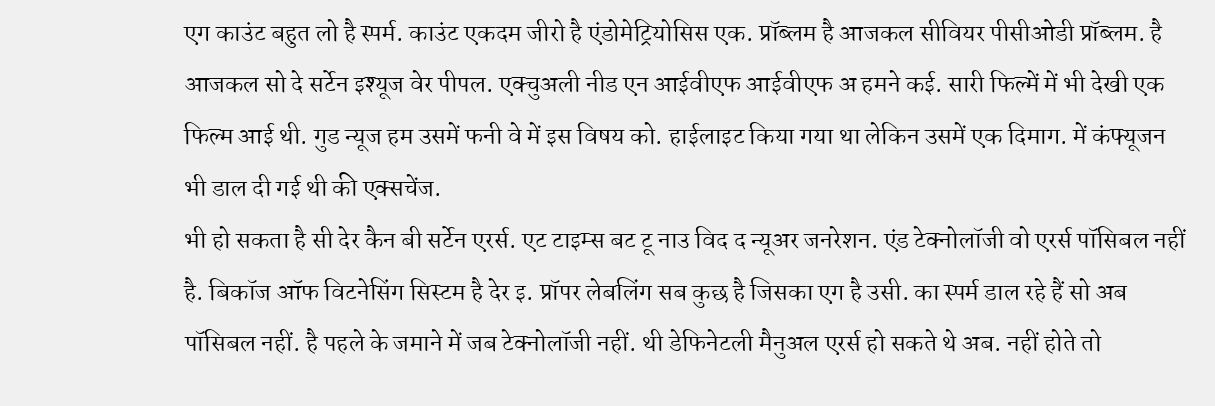एग काउंट बहुत लो है स्पर्म. काउंट एकदम जीरो है एंडोमेट्रियोसिस एक. प्रॉब्लम है आजकल सीवियर पीसीओडी प्रॉब्लम. है आजकल सो दे सर्टेन इश्यूज वेर पीपल. एक्चुअली नीड एन आईवीएफ आईवीएफ अ हमने कई. सारी फिल्में में भी देखी एक फिल्म आई थी. गुड न्यूज हम उसमें फनी वे में इस विषय को. हाईलाइट किया गया था लेकिन उसमें एक दिमाग. में कंफ्यूजन भी डाल दी गई थी की एक्सचेंज.
भी हो सकता है सी देर कैन बी सर्टेन एरर्स. एट टाइम्स बट टू नाउ विद द न्यूअर जनरेशन. एंड टेक्नोलॉजी वो एरर्स पॉसिबल नहीं है. बिकॉज ऑफ विटनेसिंग सिस्टम है देर इ. प्रॉपर लेबलिंग सब कुछ है जिसका एग है उसी. का स्पर्म डाल रहे हैं सो अब पॉसिबल नहीं. है पहले के जमाने में जब टेक्नोलॉजी नहीं. थी डेफिनेटली मैनुअल एरर्स हो सकते थे अब. नहीं होते तो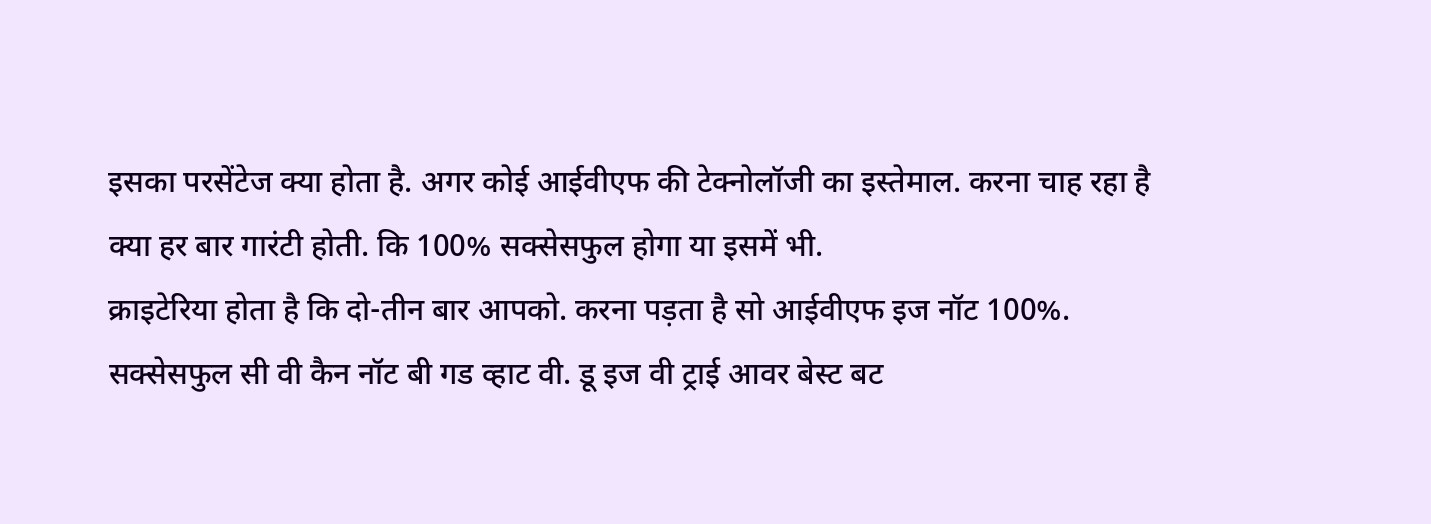इसका परसेंटेज क्या होता है. अगर कोई आईवीएफ की टेक्नोलॉजी का इस्तेमाल. करना चाह रहा है क्या हर बार गारंटी होती. कि 100% सक्सेसफुल होगा या इसमें भी.
क्राइटेरिया होता है कि दो-तीन बार आपको. करना पड़ता है सो आईवीएफ इज नॉट 100%. सक्सेसफुल सी वी कैन नॉट बी गड व्हाट वी. डू इज वी ट्राई आवर बेस्ट बट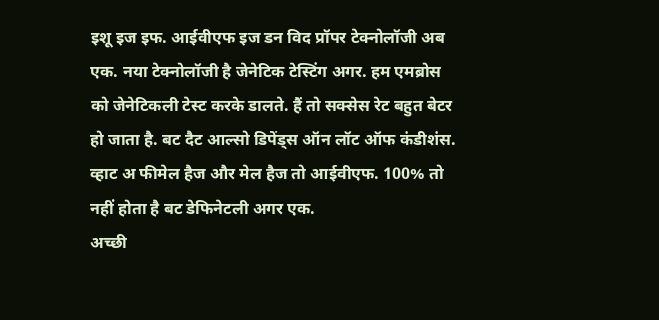इशू इज इफ. आईवीएफ इज डन विद प्रॉपर टेक्नोलॉजी अब एक. नया टेक्नोलॉजी है जेनेटिक टेस्टिंग अगर. हम एमब्रोस को जेनेटिकली टेस्ट करके डालते. हैं तो सक्सेस रेट बहुत बेटर हो जाता है. बट दैट आल्सो डिपेंड्स ऑन लॉट ऑफ कंडीशंस. व्हाट अ फीमेल हैज और मेल हैज तो आईवीएफ. 100% तो नहीं होता है बट डेफिनेटली अगर एक.
अच्छी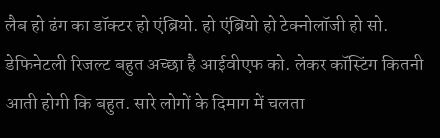लैब हो ढंग का डॉक्टर हो एंब्रियो. हो एंब्रियो हो टेक्नोलॉजी हो सो. डेफिनेटली रिजल्ट बहुत अच्छा है आईवीएफ को. लेकर कॉस्टिंग कितनी आती होगी कि बहुत. सारे लोगों के दिमाग में चलता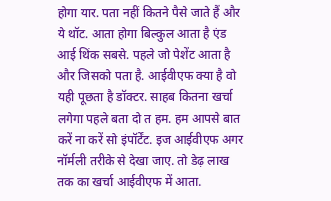होगा यार. पता नहीं कितने पैसे जाते हैं और ये थॉट. आता होगा बिल्कुल आता है एंड आई थिंक सबसे. पहले जो पेशेंट आता है और जिसको पता है. आईवीएफ क्या है वो यही पूछता है डॉक्टर. साहब कितना खर्चा लगेगा पहले बता दो त हम. हम आपसे बात करें ना करें सो इंपॉर्टेंट. इज आईवीएफ अगर नॉर्मली तरीके से देखा जाए. तो डेढ़ लाख तक का खर्चा आईवीएफ में आता.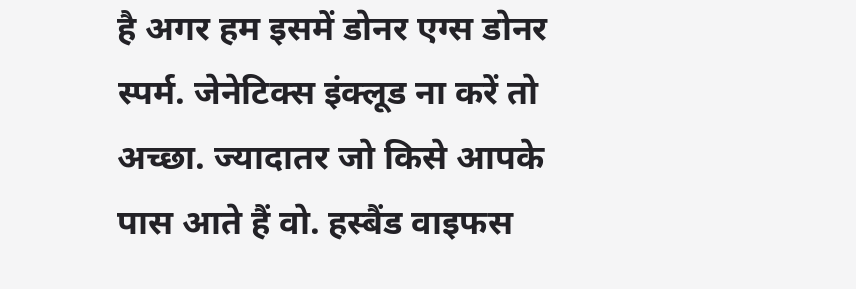है अगर हम इसमें डोनर एग्स डोनर स्पर्म. जेनेटिक्स इंक्लूड ना करें तो अच्छा. ज्यादातर जो किसे आपके पास आते हैं वो. हस्बैंड वाइफस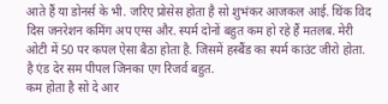आते हैं या डोनर्स के भी. जरिए प्रोसेस होता है सो शुभंकर आजकल आई. थिंक विद दिस जनरेशन कमिंग अप एग्स और. स्पर्म दोनों बहुत कम हो रहे हैं मतलब. मेरी ओटी में 50 पर कपल ऐसा बैठा होता है. जिसमें हस्बैंड का स्पर्म काउंट जीरो होता. है एंड देर सम पीपल जिनका एग रिजर्व बहुत.
कम होता है सो दे आर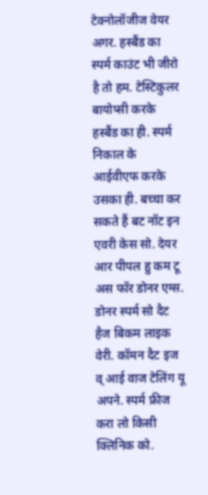टेक्नोलॉजीज वेयर अगर. हस्बैंड का स्पर्म काउंट भी जीरो है तो हम. टेस्टिकुलर बायोप्सी करके हस्बैंड का ही. स्पर्म निकाल के आईवीएफ करके उसका ही. बच्चा कर सकते हैं बट नॉट इन एवरी केस सो. देयर आर पीपल हु कम टू अस फॉर डोनर एग्स. डोनर स्पर्म सो दैट हैज बिकम लाइक वेरी. कॉमन दैट इज व् आई वाज टेलिंग यू अपने. स्पर्म फ्रीज करा लो किसी क्लिनिक को.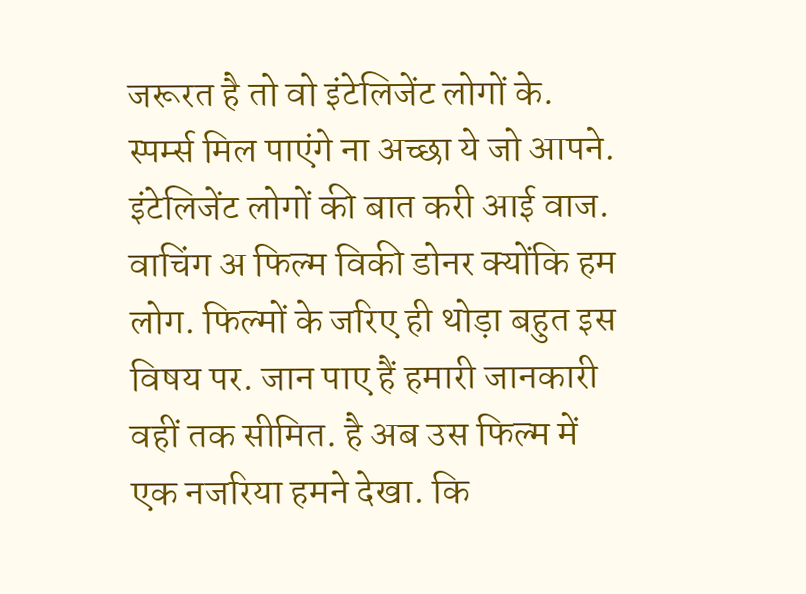जरूरत है तो वो इंटेलिजेंट लोगों के. स्पर्म्स मिल पाएंगे ना अच्छा ये जो आपने. इंटेलिजेंट लोगों की बात करी आई वाज.
वाचिंग अ फिल्म विकी डोनर क्योंकि हम लोग. फिल्मों के जरिए ही थोड़ा बहुत इस विषय पर. जान पाए हैं हमारी जानकारी वहीं तक सीमित. है अब उस फिल्म में एक नजरिया हमने देखा. कि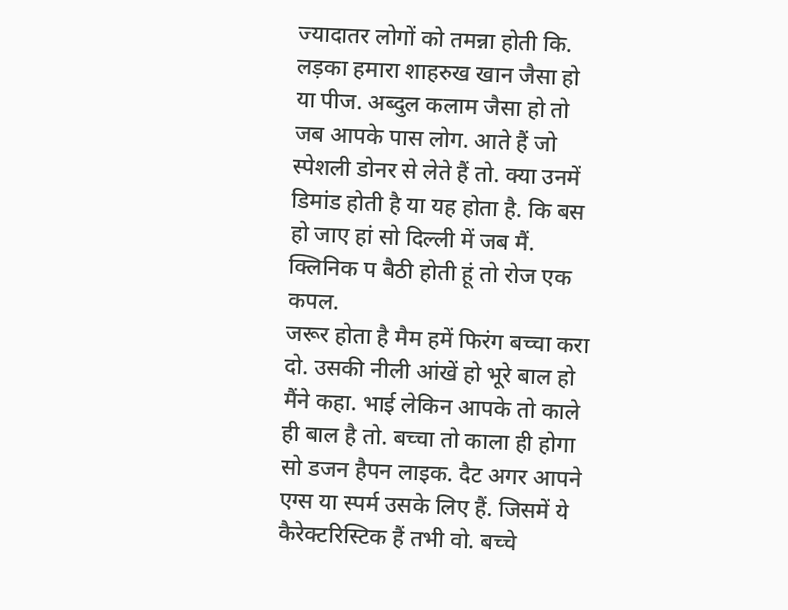ज्यादातर लोगों को तमन्ना होती कि. लड़का हमारा शाहरुख खान जैसा हो या पीज. अब्दुल कलाम जैसा हो तो जब आपके पास लोग. आते हैं जो स्पेशली डोनर से लेते हैं तो. क्या उनमें डिमांड होती है या यह होता है. कि बस हो जाए हां सो दिल्ली में जब मैं. क्लिनिक प बैठी होती हूं तो रोज एक कपल.
जरूर होता है मैम हमें फिरंग बच्चा करा दो. उसकी नीली आंखें हो भूरे बाल हो मैंने कहा. भाई लेकिन आपके तो काले ही बाल है तो. बच्चा तो काला ही होगा सो डजन हैपन लाइक. दैट अगर आपने एग्स या स्पर्म उसके लिए हैं. जिसमें ये कैरेक्टरिस्टिक हैं तभी वो. बच्चे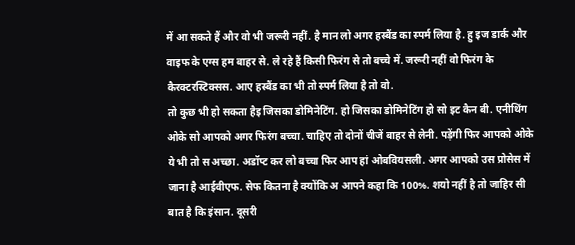में आ सकते हैं और वो भी जरूरी नहीं. है मान लो अगर हस्बैंड का स्पर्म लिया है. हु इज डार्क और वाइफ के एग्स हम बाहर से. ले रहे हैं किसी फिरंग से तो बच्चे में. जरूरी नहीं वो फिरंग के कैरक्टरस्टिक्सस. आए हस्बैंड का भी तो स्पर्म लिया है तो वो.
तो कुछ भी हो सकता हैइ जिसका डोमिनेटिंग. हो जिसका डोमिनेटिंग हो सो इट कैन बी. एनीथिंग ओके सो आपको अगर फिरंग बच्चा. चाहिए तो दोनों चीजें बाहर से लेनी. पड़ेंगी फिर आपको ओके ये भी तो स अच्छा. अडॉप्ट कर लो बच्चा फिर आप हां ओबवियसली. अगर आपको उस प्रोसेस में जाना है आईवीएफ. सेफ कितना है क्योंकि अ आपने कहा कि 100%. शयो नहीं है तो जाहिर सी बात है कि इंसान. दूसरी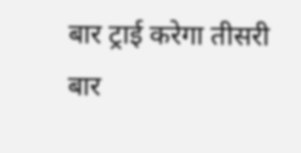बार ट्राई करेगा तीसरी बार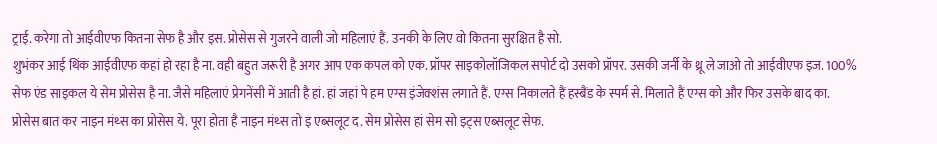ट्राई. करेगा तो आईवीएफ कितना सेफ है और इस. प्रोसेस से गुजरने वाली जो महिलाएं हैं. उनकी के लिए वो कितना सुरक्षित है सो.
शुभंकर आई थिंक आईवीएफ कहां हो रहा है ना. वही बहुत जरूरी है अगर आप एक कपल को एक. प्रॉपर साइकोलॉजिकल सपोर्ट दो उसको प्रॉपर. उसकी जर्नी के थ्रू ले जाओ तो आईवीएफ इज. 100% सेफ एंड साइकल ये सेम प्रोसेस है ना. जैसे महिलाएं प्रेगनेंसी में आती है हां. हां जहां पे हम एग्स इंजेक्शंस लगाते हैं. एग्स निकालते हैं हस्बैंड के स्पर्म से. मिलाते हैं एग्स को और फिर उसके बाद का. प्रोसेस बात कर नाइन मंथ्स का प्रोसेस ये. पूरा होता है नाइन मंथ्स तो इ एब्सलूट द. सेम प्रोसेस हां सेम सो इट्स एब्सलूट सेफ.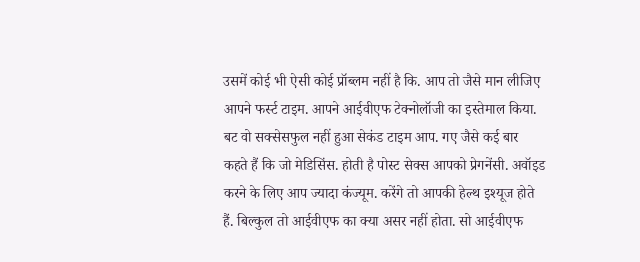उसमें कोई भी ऐसी कोई प्रॉब्लम नहीं है कि. आप तो जैसे मान लीजिए आपने फर्स्ट टाइम. आपने आईवीएफ टेक्नोलॉजी का इस्तेमाल किया. बट वो सक्सेसफुल नहीं हुआ सेकंड टाइम आप. गए जैसे कई बार कहते हैं कि जो मेडिसिंस. होती है पोस्ट सेक्स आपको प्रेगनेंसी. अवॉइड करने के लिए आप ज्यादा कंज्यूम. करेंगे तो आपकी हेल्थ इश्यूज होते हैं. बिल्कुल तो आईवीएफ का क्या असर नहीं होता. सो आईवीएफ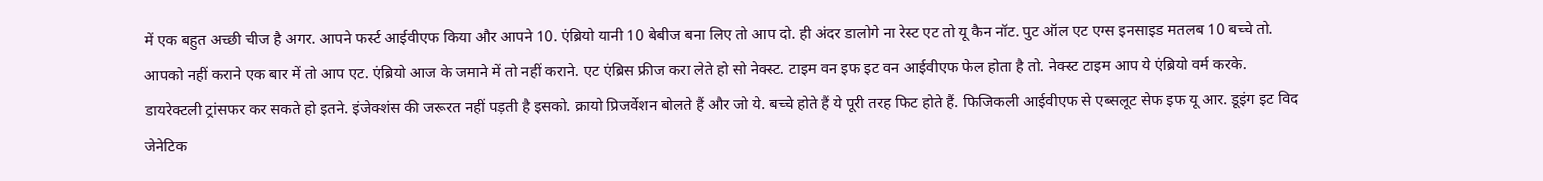में एक बहुत अच्छी चीज है अगर. आपने फर्स्ट आईवीएफ किया और आपने 10. एंब्रियो यानी 10 बेबीज बना लिए तो आप दो. ही अंदर डालोगे ना रेस्ट एट तो यू कैन नॉट. पुट ऑल एट एग्स इनसाइड मतलब 10 बच्चे तो.
आपको नहीं कराने एक बार में तो आप एट. एंब्रियो आज के जमाने में तो नहीं कराने. एट एंब्रिस फ्रीज करा लेते हो सो नेक्स्ट. टाइम वन इफ इट वन आईवीएफ फेल होता है तो. नेक्स्ट टाइम आप ये एंब्रियो वर्म करके. डायरेक्टली ट्रांसफर कर सकते हो इतने. इंजेक्शंस की जरूरत नहीं पड़ती है इसको. क्रायो प्रिजर्वेशन बोलते हैं और जो ये. बच्चे होते हैं ये पूरी तरह फिट होते हैं. फिजिकली आईवीएफ से एब्सलूट सेफ इफ यू आर. डूइंग इट विद जेनेटिक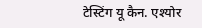टेस्टिंग यू कैन. एश्योर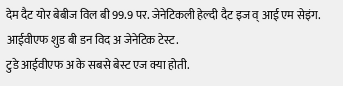देम दैट योर बेबीज विल बी 99.9 पर. जेनेटिकली हेल्दी दैट इज व् आई एम सेइंग. आईवीएफ शुड बी डन विद अ जेनेटिक टेस्ट.
टुडे आईवीएफ अ के सबसे बेस्ट एज क्या होती.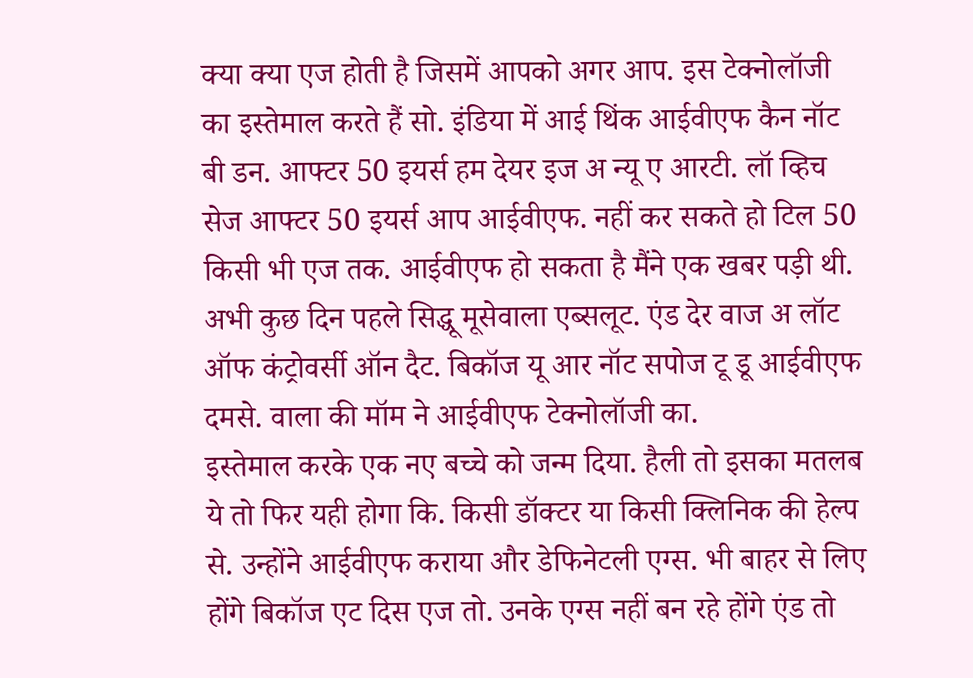क्या क्या एज होती है जिसमें आपको अगर आप. इस टेक्नोलॉजी का इस्तेमाल करते हैं सो. इंडिया में आई थिंक आईवीएफ कैन नॉट बी डन. आफ्टर 50 इयर्स हम देयर इज अ न्यू ए आरटी. लॉ व्हिच सेज आफ्टर 50 इयर्स आप आईवीएफ. नहीं कर सकते हो टिल 50 किसी भी एज तक. आईवीएफ हो सकता है मैंने एक खबर पड़ी थी. अभी कुछ दिन पहले सिद्धू मूसेवाला एब्सलूट. एंड देर वाज अ लॉट ऑफ कंट्रोवर्सी ऑन दैट. बिकॉज यू आर नॉट सपोज टू डू आईवीएफ दमसे. वाला की मॉम ने आईवीएफ टेक्नोलॉजी का.
इस्तेमाल करके एक नए बच्चे को जन्म दिया. हैली तो इसका मतलब ये तो फिर यही होगा कि. किसी डॉक्टर या किसी क्लिनिक की हेल्प से. उन्होंने आईवीएफ कराया और डेफिनेटली एग्स. भी बाहर से लिए होंगे बिकॉज एट दिस एज तो. उनके एग्स नहीं बन रहे होंगे एंड तो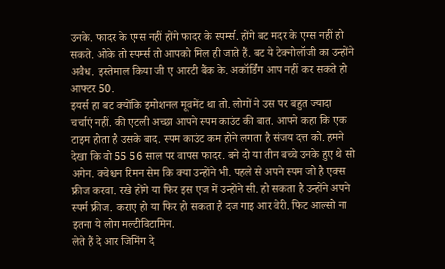उनके. फादर के एग्स नहीं होंगे फादर के स्पर्म्स. होंगे बट मदर के एग्स नहीं हो सकते. ओके तो स्पर्म्स तो आपको मिल ही जाते हैं. बट ये टेक्नोलॉजी का उन्होंने अवैध. इस्तेमाल किया जी ए आरटी बैंक के. अकॉर्डिंग आप नहीं कर सकते हो आफ्टर 50.
इयर्स हा बट क्योंकि इमोशनल मूवमेंट था तो. लोगों ने उस पर बहुत ज्यादा चर्चाएं नहीं. की एटली अच्छा आपने स्पम काउंट की बात. आपने कहा कि एक टाइम होता है उसके बाद. स्पम काउंट कम होने लगता है संजय दत्त को. हमने देखा कि वो 55 56 साल पर वापस फादर. बने दो या तीन बच्चे उनके हुए थे सो अगेन. क्वेश्चन रिमन सेम कि क्या उन्होंने भी. पहले से अपने स्पम जो है एक्स फ्रीज करवा. रखे होंगे या फिर इस एज में उन्होंने सी. हो सकता है उन्होंने अपने स्पर्म फ्रीज. कराए हो या फिर हो सकता है दज गाइ आर वेरी. फिट आल्सो ना इतना ये लोग मल्टीविटामिन.
लेते हैं दे आर जिमिंग दे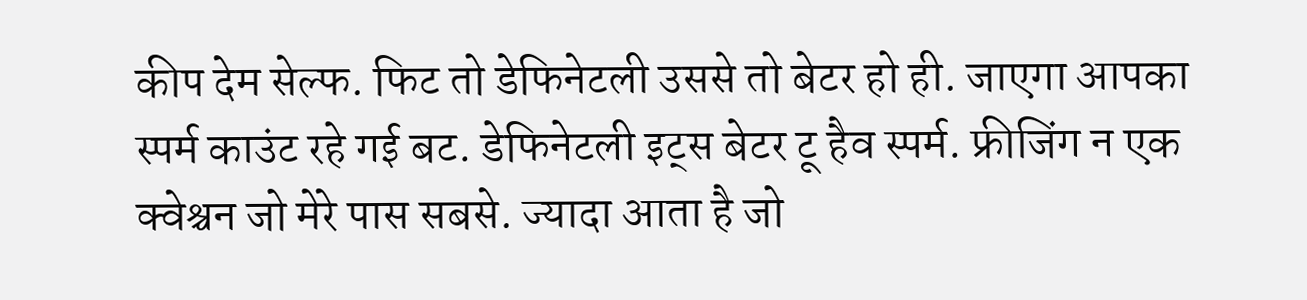कीप देम सेल्फ. फिट तो डेफिनेटली उससे तो बेटर हो ही. जाएगा आपका स्पर्म काउंट रहे गई बट. डेफिनेटली इट्स बेटर टू हैव स्पर्म. फ्रीजिंग न एक क्वेश्चन जो मेरे पास सबसे. ज्यादा आता है जो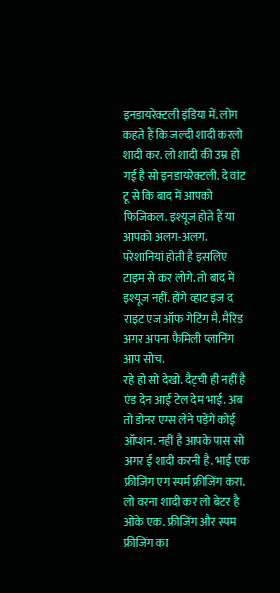इनडायरेक्टली इंडिया में. लोग कहते हैं कि जल्दी शादी करलो शादी कर. लो शादी की उम्र हो गई है सो इनडायरेक्टली. दे वांट टू से कि बाद में आपको फिजिकल. इश्यूज होते हैं या आपको अलग-अलग. परेशानियां होती है इसलिए टाइम से कर लोगे. तो बाद में इश्यूज नहीं. होंगे व्हाट इज द राइट एज ऑफ गेटिंग मै. मैरिड अगर अपना फैमिली प्लानिंग आप सोच.
रहे हो सो देखो. दैट्ची ही नहीं है एंड देन आई टेल देम भाई. अब तो डोनर एग्स लेने पड़ेंगे कोई ऑप्शन. नहीं है आपके पास सो अगर ई शादी करनी है. भाई एक फ्रीजिंग एग स्पर्म फ्रीजिंग करा. लो वरना शादी कर लो बेटर है ओके एक. फ्रीजिंग और स्पम फ्रीजिंग का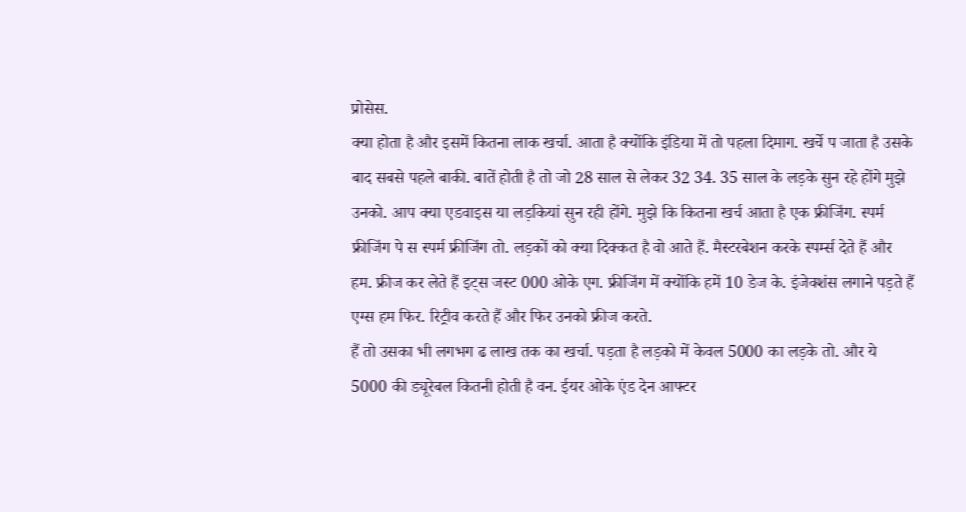प्रोसेस.
क्या होता है और इसमें कितना लाक खर्चा. आता है क्योंकि इंडिया में तो पहला दिमाग. खर्चे प जाता है उसके बाद सबसे पहले बाकी. बातें होती है तो जो 28 साल से लेकर 32 34. 35 साल के लड़के सुन रहे होंगे मुझे उनको. आप क्या एडवाइस या लड़कियां सुन रही होंगे. मुझे कि कितना खर्च आता है एक फ्रीजिंग. स्पर्म फ्रीजिंग पे स स्पर्म फ्रीजिंग तो. लड़कों को क्या दिक्कत है वो आते हैं. मैस्टरबेशन करके स्पर्म्स देते हैं और हम. फ्रीज कर लेते हैं इट्स जस्ट 000 ओके एग. फ्रीजिंग में क्योंकि हमें 10 डेज के. इंजेक्शंस लगाने पड़ते हैं एग्स हम फिर. रिट्रीव करते हैं और फिर उनको फ्रीज करते.
हैं तो उसका भी लगभग ढ लाख तक का खर्चा. पड़ता है लड़को में केवल 5000 का लड़के तो. और ये 5000 की ड्यूरेबल कितनी होती है वन. ईयर ओके एंड देन आफ्टर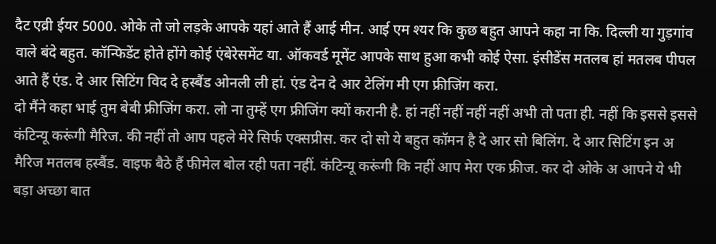दैट एव्री ईयर 5000. ओके तो जो लड़के आपके यहां आते हैं आई मीन. आई एम श्यर कि कुछ बहुत आपने कहा ना कि. दिल्ली या गुड़गांव वाले बंदे बहुत. कॉन्फिडेंट होते होंगे कोई एंबेरेसमेंट या. ऑकवर्ड मूमेंट आपके साथ हुआ कभी कोई ऐसा. इंसीडेंस मतलब हां मतलब पीपल आते हैं एंड. दे आर सिटिंग विद दे हस्बैंड ओनली ली हां. एंड देन दे आर टेलिंग मी एग फ्रीजिंग करा.
दो मैंने कहा भाई तुम बेबी फ्रीजिंग करा. लो ना तुम्हें एग फ्रीजिंग क्यों करानी है. हां नहीं नहीं नहीं नहीं अभी तो पता ही. नहीं कि इससे इससे कंटिन्यू करूंगी मैरिज. की नहीं तो आप पहले मेरे सिर्फ एक्सप्रीस. कर दो सो ये बहुत कॉमन है दे आर सो बिलिंग. दे आर सिटिंग इन अ मैरिज मतलब हस्बैंड. वाइफ बैठे हैं फीमेल बोल रही पता नहीं. कंटिन्यू करूंगी कि नहीं आप मेरा एक फ्रीज. कर दो ओके अ आपने ये भी बड़ा अच्छा बात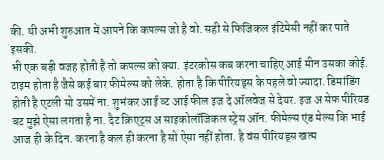की. थी अभी शुरुआत में आपने कि कपल्स जो है वो. सही से फिजिकल इंटिमेसी नहीं कर पाते इसकी.
भी एक बड़ी वजह होती है तो कपल्स को क्या. इंटरकोस कब करना चाहिए आई मीन उसका कोई. टाइम होता है जैसे कई बार फीमेल्स को लेके. होता है कि पीरियड्स के पहले वो ज्यादा. डिमांडिंग होती है एटली सो उसमें ना. शुभंकर आई व्ट आई फील इज दे ऑलवेज से देयर. इज अ सेफ पीरियड बट मुझे ऐसा लगता है ना. दैट क्रिएट्स अ साइकोलॉजिकल स्ट्रेस ऑन. फीमेल्स एंड मेल्स कि भाई आज ही के दिन. करना है कल ही करना है सो ऐसा नहीं होता. है वंस पीरियड्स खत्म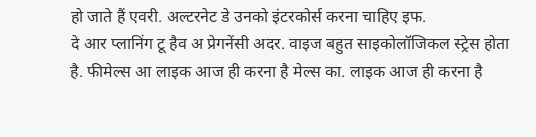हो जाते हैं एवरी. अल्टरनेट डे उनको इंटरकोर्स करना चाहिए इफ.
दे आर प्लानिंग टू हैव अ प्रेगनेंसी अदर. वाइज बहुत साइकोलॉजिकल स्ट्रेस होता है. फीमेल्स आ लाइक आज ही करना है मेल्स का. लाइक आज ही करना है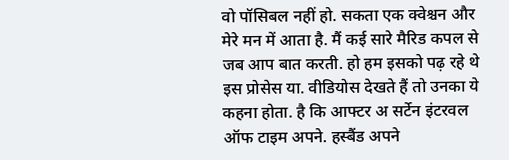वो पॉसिबल नहीं हो. सकता एक क्वेश्चन और मेरे मन में आता है. मैं कई सारे मैरिड कपल से जब आप बात करती. हो हम इसको पढ़ रहे थे इस प्रोसेस या. वीडियोस देखते हैं तो उनका ये कहना होता. है कि आफ्टर अ सर्टेन इंटरवल ऑफ टाइम अपने. हस्बैंड अपने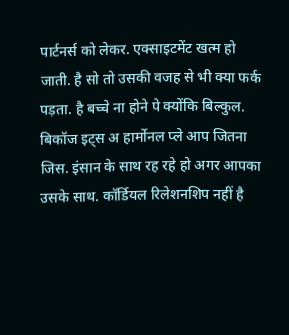पार्टनर्स को लेकर. एक्साइटमेंट खत्म हो जाती. है सो तो उसकी वजह से भी क्या फर्क पड़ता. है बच्चे ना होने पे क्योंकि बिल्कुल.
बिकॉज इट्स अ हार्मोनल प्ले आप जितना जिस. इंसान के साथ रह रहे हो अगर आपका उसके साथ. कॉर्डियल रिलेशनशिप नहीं है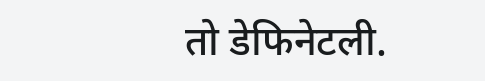तो डेफिनेटली.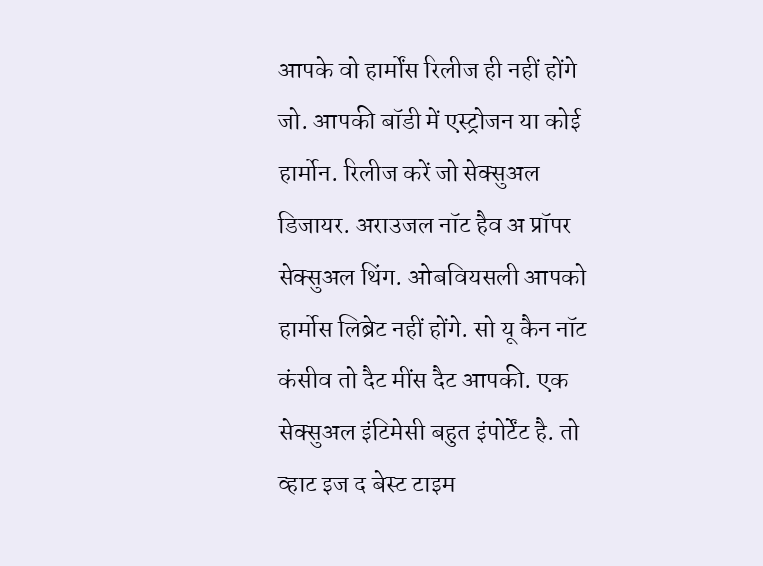आपके वो हार्मोंस रिलीज ही नहीं होंगे जो. आपकी बॉडी में एस्ट्रोजन या कोई हार्मोन. रिलीज करें जो सेक्सुअल डिजायर. अराउजल नॉट हैव अ प्रॉपर सेक्सुअल थिंग. ओबवियसली आपको हार्मोस लिब्रेट नहीं होंगे. सो यू कैन नॉट कंसीव तो दैट मींस दैट आपकी. एक सेक्सुअल इंटिमेसी बहुत इंपोर्टेंट है. तो व्हाट इज द बेस्ट टाइम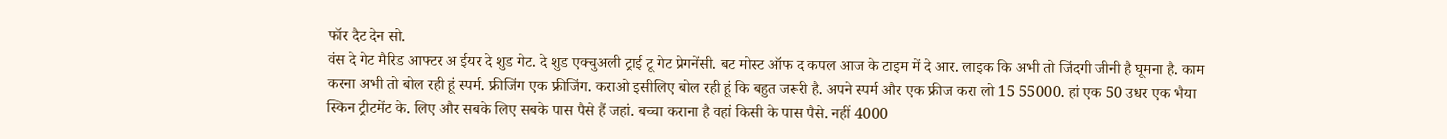फॉर दैट देन सो.
वंस दे गेट मैरिड आफ्टर अ ईयर दे शुड गेट. दे शुड एक्चुअली ट्राई टू गेट प्रेगनेंसी. बट मोस्ट ऑफ द कपल आज के टाइम में दे आर. लाइक कि अभी तो जिंदगी जीनी है घूमना है. काम करना अभी तो बोल रही हूं स्पर्म. फ्रीजिंग एक फ्रीजिंग. कराओ इसीलिए बोल रही हूं कि बहुत जरूरी है. अपने स्पर्म और एक फ्रीज करा लो 15 55000. हां एक 50 उधर एक भैया स्किन ट्रीटमेंट के. लिए और सबके लिए सबके पास पैसे हैं जहां. बच्चा कराना है वहां किसी के पास पैसे. नहीं 4000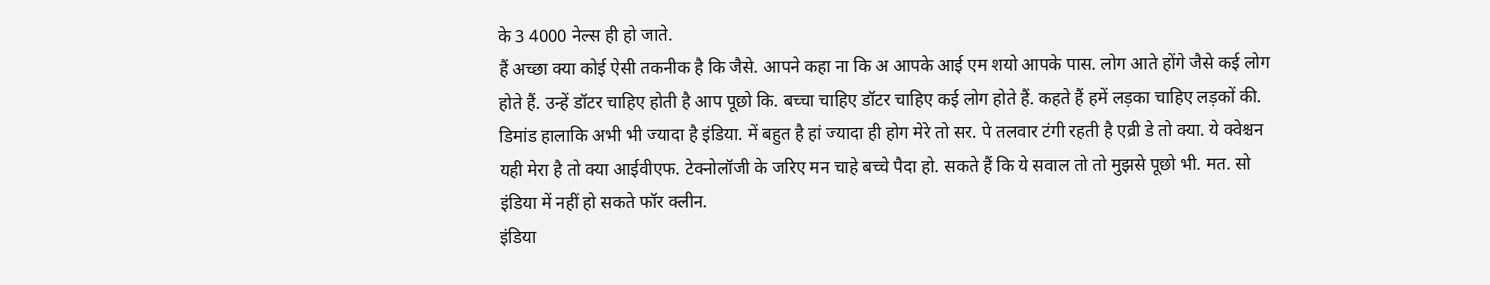के 3 4000 नेल्स ही हो जाते.
हैं अच्छा क्या कोई ऐसी तकनीक है कि जैसे. आपने कहा ना कि अ आपके आई एम शयो आपके पास. लोग आते होंगे जैसे कई लोग होते हैं. उन्हें डॉटर चाहिए होती है आप पूछो कि. बच्चा चाहिए डॉटर चाहिए कई लोग होते हैं. कहते हैं हमें लड़का चाहिए लड़कों की. डिमांड हालाकि अभी भी ज्यादा है इंडिया. में बहुत है हां ज्यादा ही होग मेरे तो सर. पे तलवार टंगी रहती है एव्री डे तो क्या. ये क्वेश्चन यही मेरा है तो क्या आईवीएफ. टेक्नोलॉजी के जरिए मन चाहे बच्चे पैदा हो. सकते हैं कि ये सवाल तो तो मुझसे पूछो भी. मत. सो इंडिया में नहीं हो सकते फॉर क्लीन.
इंडिया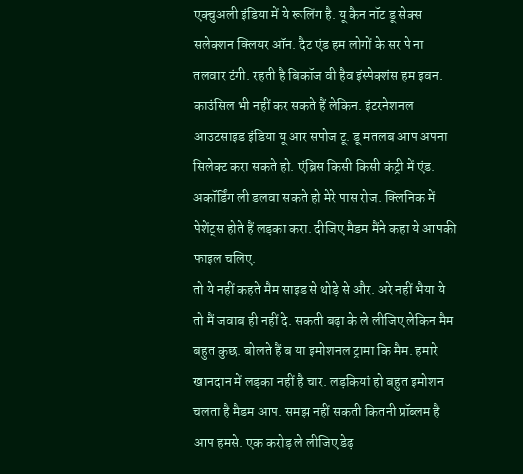एक्चुअली इंडिया में ये रूलिंग है. यू कैन नॉट डू सेक्स सलेक्शन क्लियर ऑन. दैट एंड हम लोगों के सर पे ना तलवार टंगी. रहती है बिकॉज वी हैव इंस्पेक्शंस हम इवन. काउंसिल भी नहीं कर सकते हैं लेकिन. इंटरनेशनल आउटसाइड इंडिया यू आर सपोज टू. डू मतलब आप अपना सिलेक्ट करा सकते हो. एंब्रिस किसी किसी कंट्री में एंड. अकॉर्डिंग ली डलवा सकते हो मेरे पास रोज. क्लिनिक में पेशेंट्स होते हैं लड़का करा. दीजिए मैडम मैंने कहा ये आपकी फाइल चलिए.
तो ये नहीं कहते मैम साइड से थोड़े से और. अरे नहीं भैया ये तो मैं जवाब ही नहीं दे. सकती बढ़ा के ले लीजिए लेकिन मैम बहुत कुछ. बोलते हैं ब या इमोशनल ट्रामा कि मैम. हमारे खानदान में लड़का नहीं है चार. लड़कियां हो बहुत इमोशन चलता है मैडम आप. समझ नहीं सकती कितनी प्रॉब्लम है आप हमसे. एक करोड़ ले लीजिए डेढ़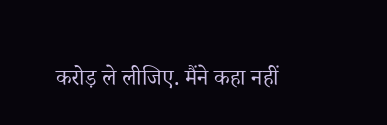करोड़ ले लीजिए. मैंने कहा नहीं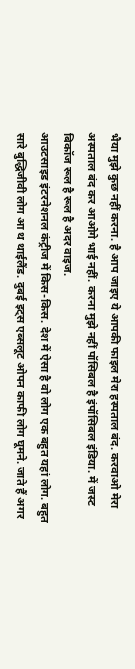भैया मुझे कुछ नहीं करना. है आप जाइए ये आपकी फाइल मेरा हस्पताल बंद. करवाओ मेरा अस्पताल बंद कर आओगे भाई नहीं. करना मुझे नहीं पॉसिबल है इंपॉसिबल इंडिया. में जस्ट बिकॉज रूल है रूल है अदर वाइज.
आउटसाइड इंटरनेशनल कंट्रीज में किस-किस. देश में ऐसा है वो लोग एक बहुत यहां लोग. बहुत सारे बुद्धिजीवी लोग आ थ थाईलैंड. दुबई इट्स एब्सलूट ओपन काफी लोग घूमने. जाते हैं अगर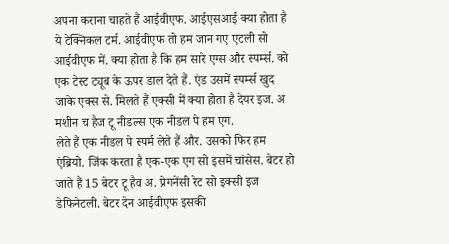अपना कराना चाहते हैं आईवीएफ. आईएसआई क्या होता है ये टेक्निकल टर्म. आईवीएफ तो हम जान गए एटली सो आईवीएफ में. क्या होता है कि हम सारे एग्स और स्पर्म्स. को एक टेस्ट ट्यूब के ऊपर डाल देते हैं. एंड उसमें स्पर्म्स खुद जाके एक्स से. मिलते हैं एक्सी में क्या होता है देयर इज. अ मशीन च हैज टू नीडल्स एक नीडल पे हम एग.
लेते हैं एक नीडल पे स्पर्म लेते हैं और. उसको फिर हम एंब्रियो. जिंक करता है एक-एक एग सो इसमें चांसेस. बेटर हो जाते हैं 15 बेटर टू हैव अ. प्रेगनेंसी रेट सो इक्सी इज डेफिनेटली. बेटर देन आईवीएफ इसकी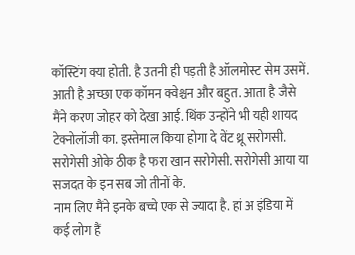कॉस्टिंग क्या होती. है उतनी ही पड़ती है ऑलमोस्ट सेम उसमें. आती है अच्छा एक कॉमन क्वेश्चन और बहुत. आता है जैसे मैंने करण जोहर को देखा आई. थिंक उन्होंने भी यही शायद टेक्नोलॉजी का. इस्तेमाल किया होगा दे वेंट थ्रू सरोगसी. सरोगेसी ओके ठीक है फरा खान सरोगेसी. सरोगेसी आया या सजदत के इन सब जो तीनों के.
नाम लिए मैंने इनके बच्चे एक से ज्यादा है. हां अ इंडिया में कई लोग हैं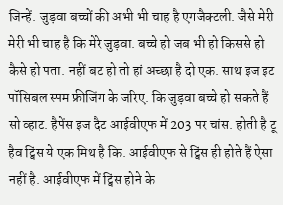जिन्हें. जुड़वा बच्चों की अभी भी चाह है एगजैक्टली. जैसे मेरी मेरी भी चाह है कि मेरे जुड़वा. बच्चे हो जब भी हो किससे हो कैसे हो पता. नहीं बट हो तो हां अच्छा है दो एक. साथ इज इट पॉसिबल स्पम फ्रीजिंग के जरिए. कि जुड़वा बच्चे हो सकते हैं सो व्हाट. हैपेंस इज दैट आईवीएफ में 203 पर चांस. होती है टू हैव ट्विंस ये एक मिथ है कि. आईवीएफ से ट्विंस ही होते हैं ऐसा नहीं है. आईवीएफ में ट्विंस होने के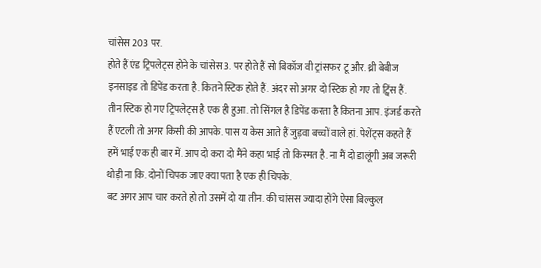चांसेस 203 पर.
होते हैं एंड ट्रिपलेट्स होने के चांसेस 3. पर होते हैं सो बिकॉज वी ट्रांसफर टू और. थ्री बेबीज इनसाइड तो डिपेंड करता है. कितने स्टिक होते हैं. अंदर सो अगर दो स्टिक हो गए तो ट्विंस हैं. तीन स्टिक हो गए ट्रिपलेट्स है एक ही हुआ. तो सिंगल है डिपेंड करता है कितना आप. इंजर्ड करते हैं एटली तो अगर किसी की आपके. पास य केस आते हैं जुड़वा बच्चों वाले हां. पेशेंट्स कहते हैं हमें भाई एक ही बार में. आप दो करा दो मैंने कहा भाई तो किस्मत है. ना मैं दो डालूंगी अब जरूरी थोड़ी ना कि. दोनों चिपक जाए क्या पता है एक ही चिपके.
बट अगर आप चार करते हो तो उसमें दो या तीन. की चांसस ज्यादा होंगे ऐसा बिल्कुल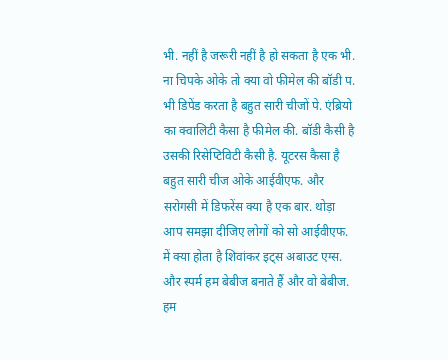भी. नहीं है जरूरी नहीं है हो सकता है एक भी. ना चिपके ओके तो क्या वो फीमेल की बॉडी प. भी डिपेंड करता है बहुत सारी चीजों पे. एंब्रियो का क्वालिटी कैसा है फीमेल की. बॉडी कैसी है उसकी रिसेप्टिविटी कैसी है. यूटरस कैसा है बहुत सारी चीज ओके आईवीएफ. और सरोगसी में डिफरेंस क्या है एक बार. थोड़ा आप समझा दीजिए लोगों को सो आईवीएफ. में क्या होता है शिवांकर इट्स अबाउट एग्स. और स्पर्म हम बेबीज बनाते हैं और वो बेबीज. हम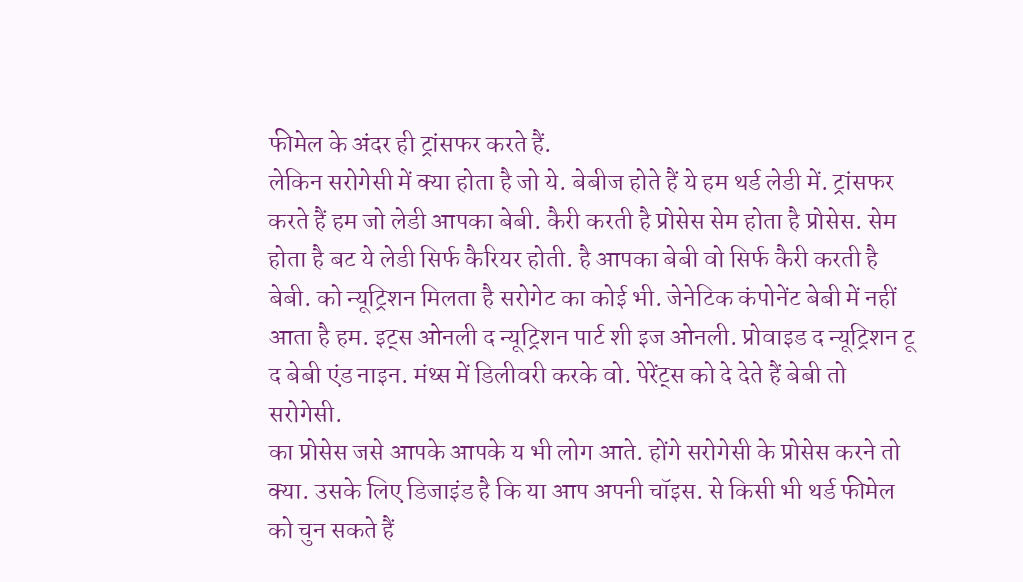फीमेल के अंदर ही ट्रांसफर करते हैं.
लेकिन सरोगेसी में क्या होता है जो ये. बेबीज होते हैं ये हम थर्ड लेडी में. ट्रांसफर करते हैं हम जो लेडी आपका बेबी. कैरी करती है प्रोसेस सेम होता है प्रोसेस. सेम होता है बट ये लेडी सिर्फ कैरियर होती. है आपका बेबी वो सिर्फ कैरी करती है बेबी. को न्यूट्रिशन मिलता है सरोगेट का कोई भी. जेनेटिक कंपोनेंट बेबी में नहीं आता है हम. इट्स ओनली द न्यूट्रिशन पार्ट शी इज ओनली. प्रोवाइड द न्यूट्रिशन टू द बेबी एंड नाइन. मंथ्स में डिलीवरी करके वो. पेरेंट्स को दे देते हैं बेबी तो सरोगेसी.
का प्रोसेस जसे आपके आपके य भी लोग आते. होंगे सरोगेसी के प्रोसेस करने तो क्या. उसके लिए डिजाइंड है कि या आप अपनी चॉइस. से किसी भी थर्ड फीमेल को चुन सकते हैं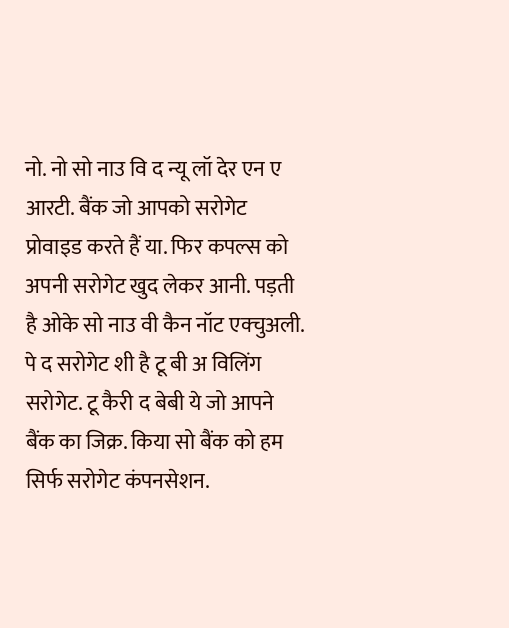नो. नो सो नाउ वि द न्यू लॉ देर एन ए आरटी. बैंक जो आपको सरोगेट प्रोवाइड करते हैं या. फिर कपल्स को अपनी सरोगेट खुद लेकर आनी. पड़ती है ओके सो नाउ वी कैन नॉट एक्चुअली. पे द सरोगेट शी है टू बी अ विलिंग सरोगेट. टू कैरी द बेबी ये जो आपने बैंक का जिक्र. किया सो बैंक को हम सिर्फ सरोगेट कंपनसेशन.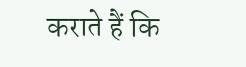कराते हैं कि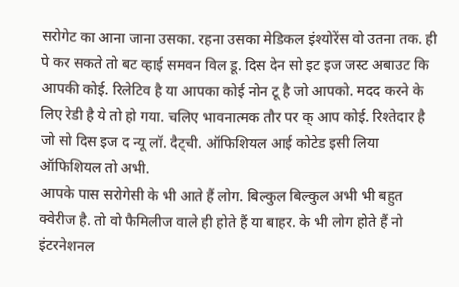सरोगेट का आना जाना उसका. रहना उसका मेडिकल इंश्योरेंस वो उतना तक. ही पे कर सकते तो बट व्हाई समवन विल डू. दिस देन सो इट इज जस्ट अबाउट कि आपकी कोई. रिलेटिव है या आपका कोई नोन टू है जो आपको. मदद करने के लिए रेडी है ये तो हो गया. चलिए भावनात्मक तौर पर क् आप कोई. रिश्तेदार है जो सो दिस इज द न्यू लॉ. दैट्ची. ऑफिशियल आई कोटेड इसी लिया ऑफिशियल तो अभी.
आपके पास सरोगेसी के भी आते हैं लोग. बिल्कुल बिल्कुल अभी भी बहुत क्वेरीज है. तो वो फैमिलीज वाले ही होते हैं या बाहर. के भी लोग होते हैं नो इंटरनेशनल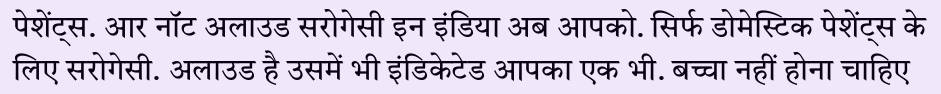पेशेंट्स. आर नॉट अलाउड सरोगेसी इन इंडिया अब आपको. सिर्फ डोमेस्टिक पेशेंट्स के लिए सरोगेसी. अलाउड है उसमें भी इंडिकेटेड आपका एक भी. बच्चा नहीं होना चाहिए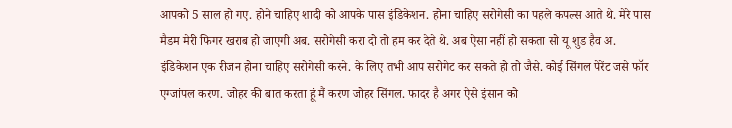आपको 5 साल हो गए. होने चाहिए शादी को आपके पास इंडिकेशन. होना चाहिए सरोगेसी का पहले कपल्स आते थे. मेरे पास मैडम मेरी फिगर खराब हो जाएगी अब. सरोगेसी करा दो तो हम कर देते थे. अब ऐसा नहीं हो सकता सो यू शुड हैव अ.
इंडिकेशन एक रीजन होना चाहिए सरोगेसी करने. के लिए तभी आप सरोगेट कर सकते हो तो जैसे. कोई सिंगल पेरेंट जसे फॉर एग्जांपल करण. जोहर की बात करता हूं मैं करण जोहर सिंगल. फादर है अगर ऐसे इंसान को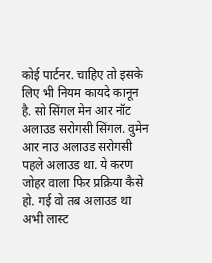कोई पार्टनर. चाहिए तो इसके लिए भी नियम कायदे कानून है. सो सिंगल मेन आर नॉट अलाउड सरोगसी सिंगल. वुमेन आर नाउ अलाउड सरोगसी पहले अलाउड था. ये करण जोहर वाला फिर प्रक्रिया कैसे हो. गई वो तब अलाउड था अभी लास्ट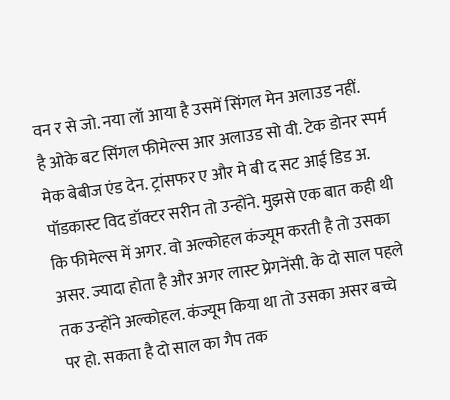वन र से जो. नया लॉ आया है उसमें सिंगल मेन अलाउड नहीं.
है ओके बट सिंगल फीमेल्स आर अलाउड सो वी. टेक डोनर स्पर्म मेक बेबीज एंड देन. ट्रांसफर ए और मे बी द सट आई डिड अ. पॉडकास्ट विद डॉक्टर सरीन तो उन्होंने. मुझसे एक बात कही थी कि फीमेल्स में अगर. वो अल्कोहल कंज्यूम करती है तो उसका असर. ज्यादा होता है और अगर लास्ट प्रेगनेंसी. के दो साल पहले तक उन्होंने अल्कोहल. कंज्यूम किया था तो उसका असर बच्चे पर हो. सकता है दो साल का गैप तक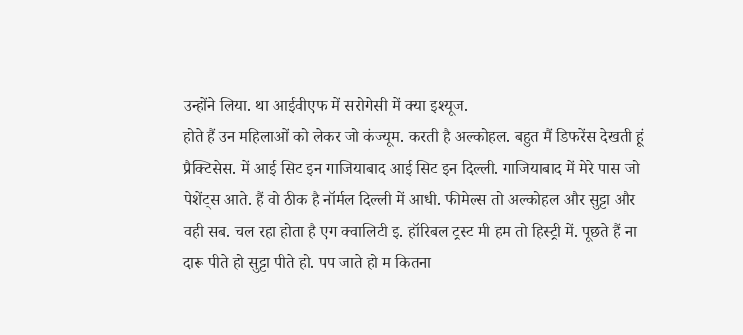उन्होंने लिया. था आईवीएफ में सरोगेसी में क्या इश्यूज.
होते हैं उन महिलाओं को लेकर जो कंज्यूम. करती है अल्कोहल. बहुत मैं डिफरेंस देखती हूं प्रैक्टिसेस. में आई सिट इन गाजियाबाद आई सिट इन दिल्ली. गाजियाबाद में मेरे पास जो पेशेंट्स आते. हैं वो ठीक है नॉर्मल दिल्ली में आधी. फीमेल्स तो अल्कोहल और सुट्टा और वही सब. चल रहा होता है एग क्वालिटी इ. हॉरिबल ट्रस्ट मी हम तो हिस्ट्री में. पूछते हैं ना दारू पीते हो सुट्टा पीते हो. पप जाते हो म कितना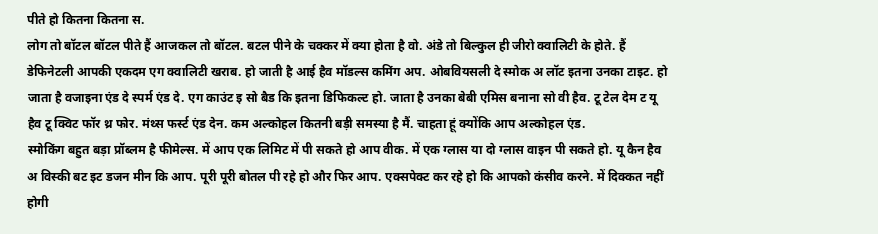पीते हो कितना कितना स.
लोग तो बॉटल बॉटल पीते हैं आजकल तो बॉटल. बटल पीने के चक्कर में क्या होता है वो. अंडे तो बिल्कुल ही जीरो क्वालिटी के होते. हैं डेफिनेटली आपकी एकदम एग क्वालिटी खराब. हो जाती है आई हैव मॉडल्स कमिंग अप. ओबवियसली दे स्मोक अ लॉट इतना उनका टाइट. हो जाता है वजाइना एंड दे स्पर्म एंड दे. एग काउंट इ सो बैड कि इतना डिफिकल्ट हो. जाता है उनका बेबी एमिस बनाना सो वी हैव. टू टेल देम ट यू हैव टू क्विट फॉर थ्र फोर. मंथ्स फर्स्ट एंड देन. कम अल्कोहल कितनी बड़ी समस्या है मैं. चाहता हूं क्योंकि आप अल्कोहल एंड.
स्मोकिंग बहुत बड़ा प्रॉब्लम है फीमेल्स. में आप एक लिमिट में पी सकते हो आप वीक. में एक ग्लास या दो ग्लास वाइन पी सकते हो. यू कैन हैव अ विस्की बट इट डजन मीन कि आप. पूरी पूरी बोतल पी रहे हो और फिर आप. एक्सपेक्ट कर रहे हो कि आपको कंसीव करने. में दिक्कत नहीं होगी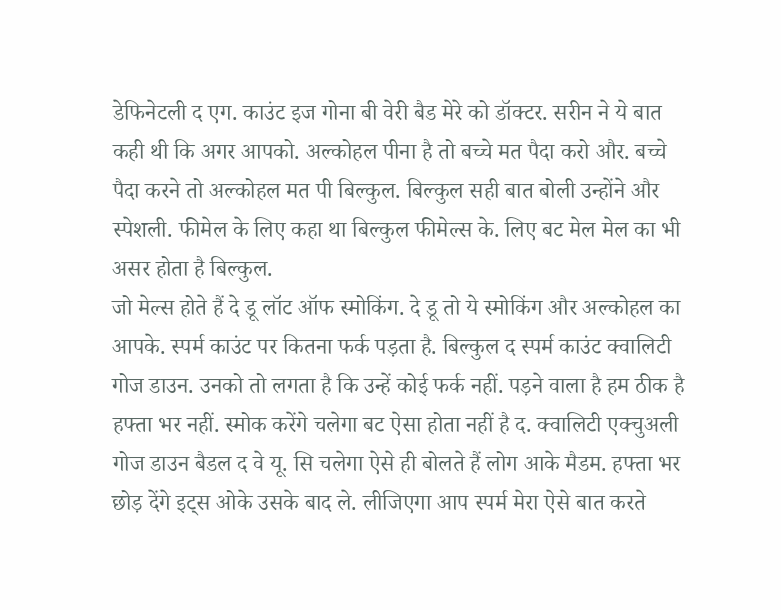डेफिनेटली द एग. काउंट इज गोना बी वेरी बैड मेरे को डॉक्टर. सरीन ने ये बात कही थी कि अगर आपको. अल्कोहल पीना है तो बच्चे मत पैदा करो और. बच्चे पैदा करने तो अल्कोहल मत पी बिल्कुल. बिल्कुल सही बात बोली उन्होंने और स्पेशली. फीमेल के लिए कहा था बिल्कुल फीमेल्स के. लिए बट मेल मेल का भी असर होता है बिल्कुल.
जो मेल्स होते हैं दे डू लॉट ऑफ स्मोकिंग. दे डू तो ये स्मोकिंग और अल्कोहल का आपके. स्पर्म काउंट पर कितना फर्क पड़ता है. बिल्कुल द स्पर्म काउंट क्वालिटी गोज डाउन. उनको तो लगता है कि उन्हें कोई फर्क नहीं. पड़ने वाला है हम ठीक है हफ्ता भर नहीं. स्मोक करेंगे चलेगा बट ऐसा होता नहीं है द. क्वालिटी एक्चुअली गोज डाउन बैडल द वे यू. सि चलेगा ऐसे ही बोलते हैं लोग आके मैडम. हफ्ता भर छोड़ देंगे इट्स ओके उसके बाद ले. लीजिएगा आप स्पर्म मेरा ऐसे बात करते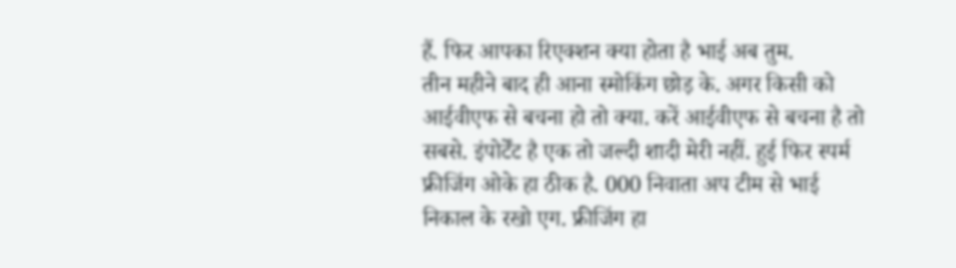हैं. फिर आपका रिएक्शन क्या होता है भाई अब तुम.
तीन महीने बाद ही आना स्मोकिंग छोड़ के. अगर किसी को आईवीएफ से बचना हो तो क्या. करें आईवीएफ से बचना है तो सबसे. इंपोर्टेंट है एक तो जल्दी शादी मेरी नहीं. हुई फिर स्पर्म फ्रीजिंग ओके हा ठीक है. 000 निवाता अप टीम से भाई निकाल के रखो एग. फ्रीजिंग हा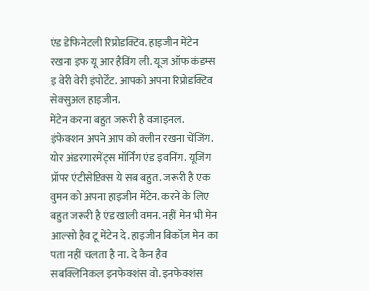एंड डेफिनेटली रिप्रोडक्टिव. हाइजीन मेंटेन रखना इफ यू आर हैविंग ली. यूज ऑफ कंडम्स इ वेरी वेरी इंपोर्टेंट. आपको अपना रिप्रोडक्टिव सेक्सुअल हाइजीन.
मेंटेन करना बहुत जरूरी है वजाइनल. इंफेक्शन अपने आप को क्लीन रखना चेंजिंग. योर अंडरगारमेंट्स मॉर्निंग एंड इवनिंग. यूजिंग प्रॉपर एंटीसेप्टिक्स ये सब बहुत. जरूरी है एक वुमन को अपना हाइजीन मेंटेन. करने के लिए बहुत जरूरी है एंड खाली वमन. नहीं मेन भी मेन आल्सो हैव टू मेंटेन दे. हाइजीन बिकॉज़ मेन का पता नहीं चलता है ना. दे कैन हैव सबक्लिनिकल इनफेक्शंस वो. इनफेक्शंस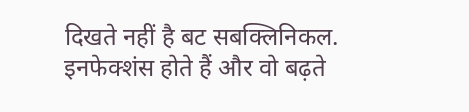दिखते नहीं है बट सबक्लिनिकल. इनफेक्शंस होते हैं और वो बढ़ते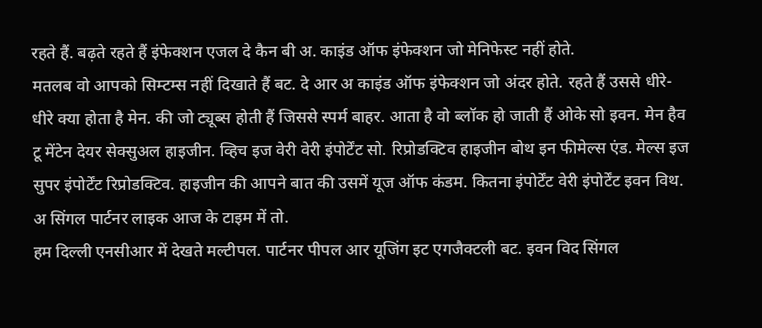रहते हैं. बढ़ते रहते हैं इंफेक्शन एजल दे कैन बी अ. काइंड ऑफ इंफेक्शन जो मेनिफेस्ट नहीं होते.
मतलब वो आपको सिम्टम्स नहीं दिखाते हैं बट. दे आर अ काइंड ऑफ इंफेक्शन जो अंदर होते. रहते हैं उससे धीरे-धीरे क्या होता है मेन. की जो ट्यूब्स होती हैं जिससे स्पर्म बाहर. आता है वो ब्लॉक हो जाती हैं ओके सो इवन. मेन हैव टू मेंटेन देयर सेक्सुअल हाइजीन. व्हिच इज वेरी वेरी इंपोर्टेंट सो. रिप्रोडक्टिव हाइजीन बोथ इन फीमेल्स एंड. मेल्स इज सुपर इंपोर्टेंट रिप्रोडक्टिव. हाइजीन की आपने बात की उसमें यूज ऑफ कंडम. कितना इंपोर्टेंट वेरी इंपोर्टेंट इवन विथ. अ सिंगल पार्टनर लाइक आज के टाइम में तो.
हम दिल्ली एनसीआर में देखते मल्टीपल. पार्टनर पीपल आर यूजिंग इट एगजैक्टली बट. इवन विद सिंगल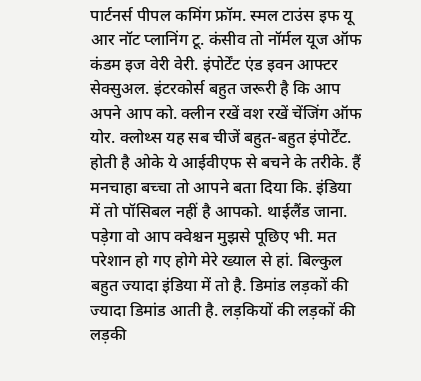पार्टनर्स पीपल कमिंग फ्रॉम. स्मल टाउंस इफ यू आर नॉट प्लानिंग टू. कंसीव तो नॉर्मल यूज ऑफ कंडम इज वेरी वेरी. इंपोर्टेंट एंड इवन आफ्टर सेक्सुअल. इंटरकोर्स बहुत जरूरी है कि आप अपने आप को. क्लीन रखें वश रखें चेंजिंग ऑफ योर. क्लोथ्स यह सब चीजें बहुत-बहुत इंपोर्टेंट. होती है ओके ये आईवीएफ से बचने के तरीके. हैं मनचाहा बच्चा तो आपने बता दिया कि. इंडिया में तो पॉसिबल नहीं है आपको. थाईलैंड जाना.
पड़ेगा वो आप क्वेश्चन मुझसे पूछिए भी. मत परेशान हो गए होगे मेरे ख्याल से हां. बिल्कुल बहुत ज्यादा इंडिया में तो है. डिमांड लड़कों की ज्यादा डिमांड आती है. लड़कियों की लड़कों की लड़की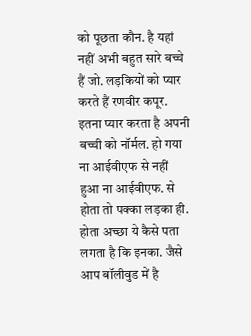को पूछता कौन. है यहां नहीं अभी बहुत सारे बच्चे हैं जो. लड़कियों को प्यार करते हैं रणवीर कपूर. इतना प्यार करता है अपनी बच्ची को नॉर्मल. हो गया ना आईवीएफ से नहीं हुआ ना आईवीएफ. से होता तो पक्का लड़का ही. होता अच्छा ये कैसे पता लगता है कि इनका. जैसे आप बॉलीवुड में है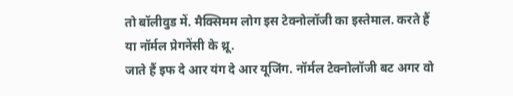तो बॉलीवुड में. मैक्सिमम लोग इस टेक्नोलॉजी का इस्तेमाल. करते हैं या नॉर्मल प्रेगनेंसी के थ्रू.
जाते हैं इफ दे आर यंग दे आर यूजिंग. नॉर्मल टेक्नोलॉजी बट अगर वो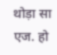थोड़ा सा एज. हो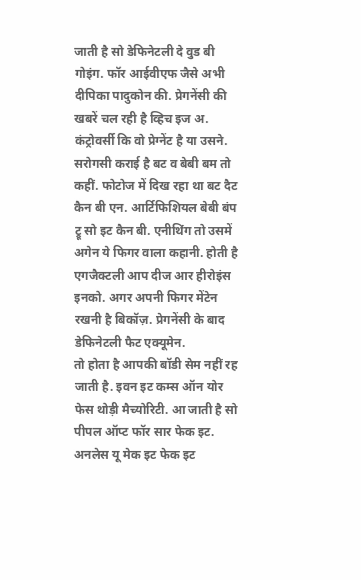जाती है सो डेफिनेटली दे वुड बी गोइंग. फॉर आईवीएफ जैसे अभी दीपिका पादुकोन की. प्रेगनेंसी की खबरें चल रही है व्हिच इज अ. कंट्रोवर्सी कि वो प्रेग्नेंट है या उसने. सरोगसी कराई है बट व बेबी बम तो कहीं. फोटोज में दिख रहा था बट दैट कैन बी एन. आर्टिफिशियल बेबी बंप ट्रू सो इट कैन बी. एनीथिंग तो उसमें अगेन ये फिगर वाला कहानी. होती है एगजैक्टली आप दीज आर हीरोइंस इनको. अगर अपनी फिगर मेंटेन रखनी है बिकॉज़. प्रेगनेंसी के बाद डेफिनेटली फैट एक्यूमेन.
तो होता है आपकी बॉडी सेम नहीं रह जाती है. इवन इट कम्स ऑन योर फेस थोड़ी मैच्योरिटी. आ जाती है सो पीपल ऑप्ट फॉर सार फेक इट. अनलेस यू मेक इट फेक इट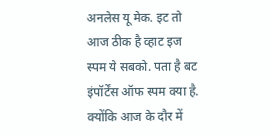अनलेस यू मेक. इट तो आज ठीक है व्हाट इज स्पम ये सबको. पता है बट इंपॉर्टेंस ऑफ स्पम क्या है. क्योंकि आज के दौर में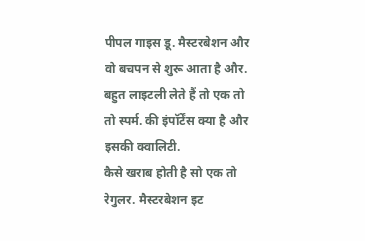पीपल गाइस डू. मैस्टरबेशन और वो बचपन से शुरू आता है और. बहुत लाइटली लेते हैं तो एक तो तो स्पर्म. की इंपॉर्टेंस क्या है और इसकी क्वालिटी.
कैसे खराब होती है सो एक तो रेगुलर. मैस्टरबेशन इट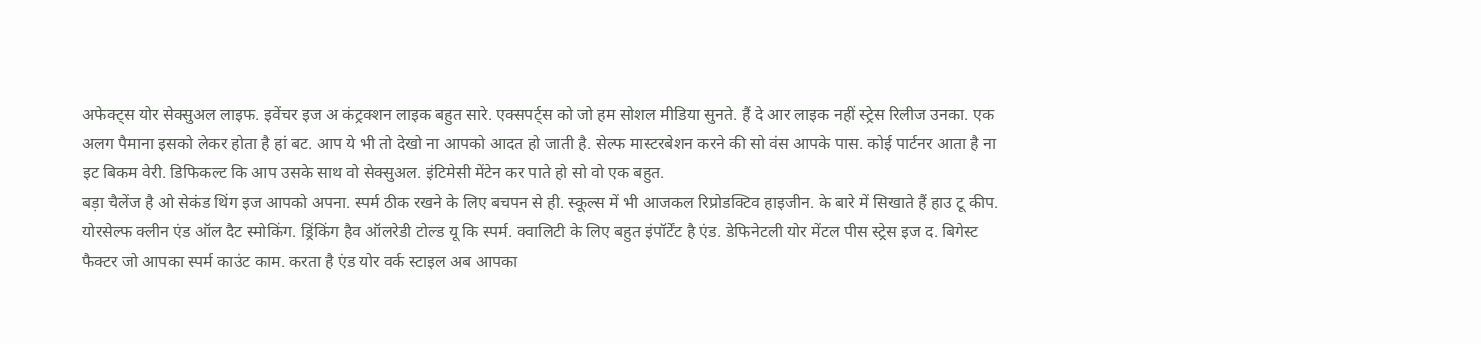अफेक्ट्स योर सेक्सुअल लाइफ. इवेंचर इज अ कंट्रक्शन लाइक बहुत सारे. एक्सपर्ट्स को जो हम सोशल मीडिया सुनते. हैं दे आर लाइक नहीं स्ट्रेस रिलीज उनका. एक अलग पैमाना इसको लेकर होता है हां बट. आप ये भी तो देखो ना आपको आदत हो जाती है. सेल्फ मास्टरबेशन करने की सो वंस आपके पास. कोई पार्टनर आता है ना इट बिकम वेरी. डिफिकल्ट कि आप उसके साथ वो सेक्सुअल. इंटिमेसी मेंटेन कर पाते हो सो वो एक बहुत.
बड़ा चैलेंज है ओ सेकंड थिंग इज आपको अपना. स्पर्म ठीक रखने के लिए बचपन से ही. स्कूल्स में भी आजकल रिप्रोडक्टिव हाइजीन. के बारे में सिखाते हैं हाउ टू कीप. योरसेल्फ क्लीन एंड ऑल दैट स्मोकिंग. ड्रिंकिंग हैव ऑलरेडी टोल्ड यू कि स्पर्म. क्वालिटी के लिए बहुत इंपॉर्टेंट है एंड. डेफिनेटली योर मेंटल पीस स्ट्रेस इज द. बिगेस्ट फैक्टर जो आपका स्पर्म काउंट काम. करता है एंड योर वर्क स्टाइल अब आपका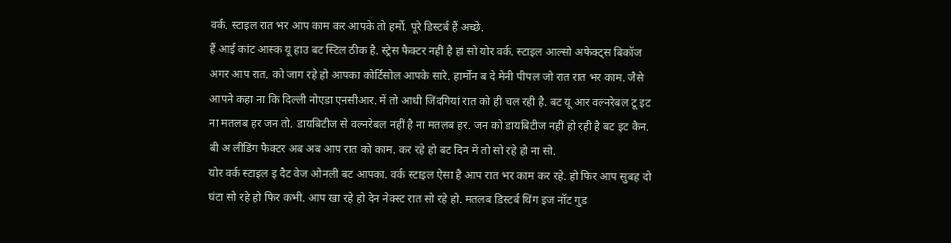वर्क. स्टाइल रात भर आप काम कर आपके तो हर्मो. पूरे डिस्टर्ब हैं अच्छे.
हैं आई कांट आस्क यू हाउ बट स्टिल ठीक है. स्ट्रेस फैक्टर नहीं है हां सो योर वर्क. स्टाइल आल्सो अफेक्ट्स बिकॉज अगर आप रात. को जाग रहे हो आपका कोर्टिसोल आपके सारे. हार्मोन ब दे मेनी पीपल जो रात रात भर काम. जैसे आपने कहा ना कि दिल्ली नोएडा एनसीआर. में तो आधी जिंदगियां रात को ही चल रही है. बट यू आर वल्नरेबल टू इट ना मतलब हर जन तो. डायबिटीज से वल्नरेबल नहीं है ना मतलब हर. जन को डायबिटीज नहीं हो रही है बट इट कैन. बी अ लीडिंग फैक्टर अब अब आप रात को काम. कर रहे हो बट दिन में तो सो रहे हो ना सो.
योर वर्क स्टाइल इ दैट वेज ओनली बट आपका. वर्क स्टाइल ऐसा है आप रात भर काम कर रहे. हो फिर आप सुबह दो घंटा सो रहे हो फिर कभी. आप खा रहे हो देन नेक्स्ट रात सो रहे हो. मतलब डिस्टर्ब थिंग इज नॉट गुड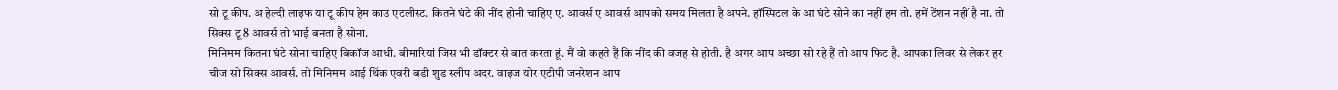सो टू कीप. अ हेल्दी लाइफ या टू कीप हेम काउ एटलीस्ट. कितने घंटे की नींद होनी चाहिए ए. आवर्स ए आवर्स आपको समय मिलता है अपने. हॉस्पिटल के आ घंटे सोने का नहीं हम तो. हमें टेंशन नहीं है ना. तो सिक्स टू 8 आवर्स तो भाई बनता है सोना.
मिनिमम कितना घंटे सोना चाहिए बिकॉज आधी. बीमारियां जिस भी डॉक्टर से बात करता हूं. मैं वो कहते हैं कि नींद की वजह से होती. है अगर आप अच्छा सो रहे हैं तो आप फिट है. आपका लिवर से लेकर हर चीज सो सिक्स आवर्स. तो मिनिमम आई थिंक एवरी बडी शुड स्लीप अदर. वाइज योर एटीपी जनरेशन आप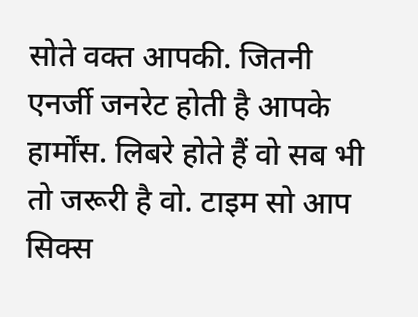सोते वक्त आपकी. जितनी एनर्जी जनरेट होती है आपके हार्मोंस. लिबरे होते हैं वो सब भी तो जरूरी है वो. टाइम सो आप सिक्स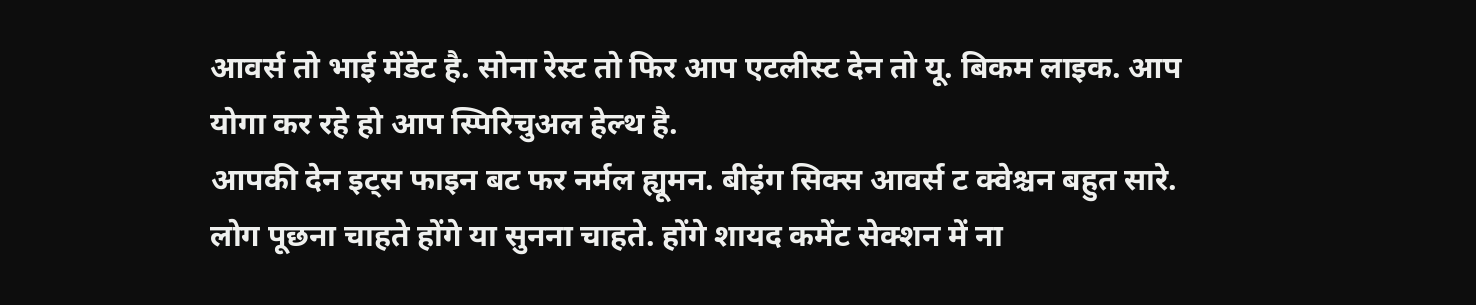आवर्स तो भाई मेंडेट है. सोना रेस्ट तो फिर आप एटलीस्ट देन तो यू. बिकम लाइक. आप योगा कर रहे हो आप स्पिरिचुअल हेल्थ है.
आपकी देन इट्स फाइन बट फर नर्मल ह्यूमन. बीइंग सिक्स आवर्स ट क्वेश्चन बहुत सारे. लोग पूछना चाहते होंगे या सुनना चाहते. होंगे शायद कमेंट सेक्शन में ना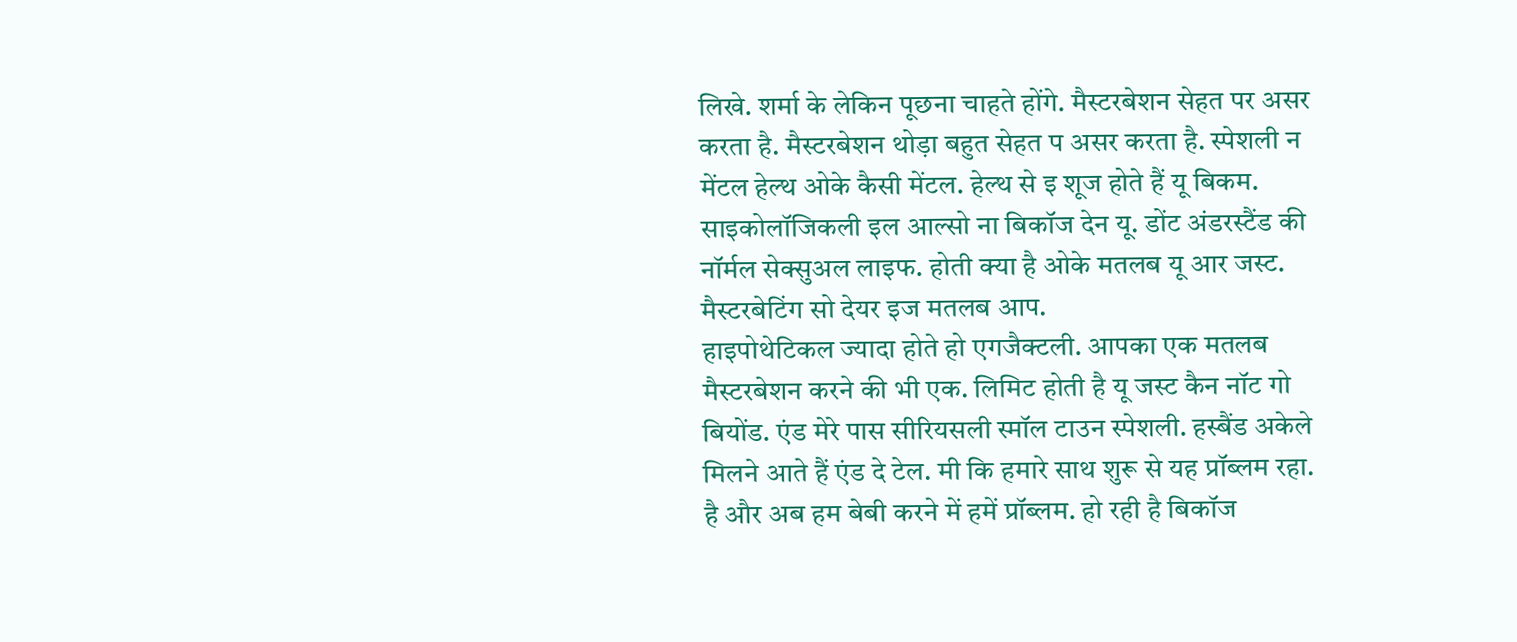लिखे. शर्मा के लेकिन पूछना चाहते होंगे. मैस्टरबेशन सेहत पर असर करता है. मैस्टरबेशन थोड़ा बहुत सेहत प असर करता है. स्पेशली न मेंटल हेल्थ ओके कैसी मेंटल. हेल्थ से इ शूज होते हैं यू बिकम. साइकोलॉजिकली इल आल्सो ना बिकॉज देन यू. डोंट अंडरस्टैंड की नॉर्मल सेक्सुअल लाइफ. होती क्या है ओके मतलब यू आर जस्ट. मैस्टरबेटिंग सो देयर इज मतलब आप.
हाइपोथेटिकल ज्यादा होते हो एगजैक्टली. आपका एक मतलब मैस्टरबेशन करने की भी एक. लिमिट होती है यू जस्ट कैन नॉट गो बियोंड. एंड मेरे पास सीरियसली स्मॉल टाउन स्पेशली. हस्बैंड अकेले मिलने आते हैं एंड दे टेल. मी कि हमारे साथ शुरू से यह प्रॉब्लम रहा. है और अब हम बेबी करने में हमें प्रॉब्लम. हो रही है बिकॉज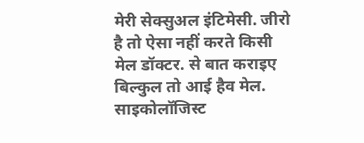मेरी सेक्सुअल इंटिमेसी. जीरो है तो ऐसा नहीं करते किसी मेल डॉक्टर. से बात कराइए बिल्कुल तो आई हैव मेल. साइकोलॉजिस्ट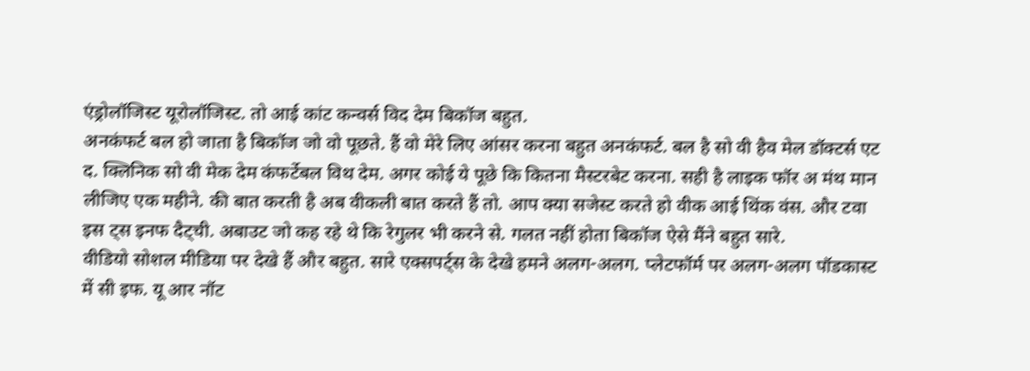एंड्रोलॉजिस्ट यूरोलॉजिस्ट. तो आई कांट कन्वर्स विद देम बिकॉज बहुत.
अनकंफर्ट बल हो जाता है बिकॉज जो वो पूछते. हैं वो मेरे लिए आंसर करना बहुत अनकंफर्ट. बल है सो वी हैव मेल डॉक्टर्स एट द. क्लिनिक सो वी मेक देम कंफर्टेबल विथ देम. अगर कोई ये पूछे कि कितना मैस्टरबेट करना. सही है लाइक फॉर अ मंथ मान लीजिए एक महीने. की बात करती है अब वीकली बात करते हैं तो. आप क्या सजेस्ट करते हो वीक आई थिंक वंस. और टवा इस ट्स इनफ दैट्ची. अबाउट जो कह रहे थे कि रेगुलर भी करने से. गलत नहीं होता बिकॉज ऐसे मैंने बहुत सारे.
वीडियो सोशल मीडिया पर देखे हैं और बहुत. सारे एक्सपर्ट्स के देखे हमने अलग-अलग. प्लेटफॉर्म पर अलग-अलग पॉडकास्ट में सी इफ. यू आर नॉट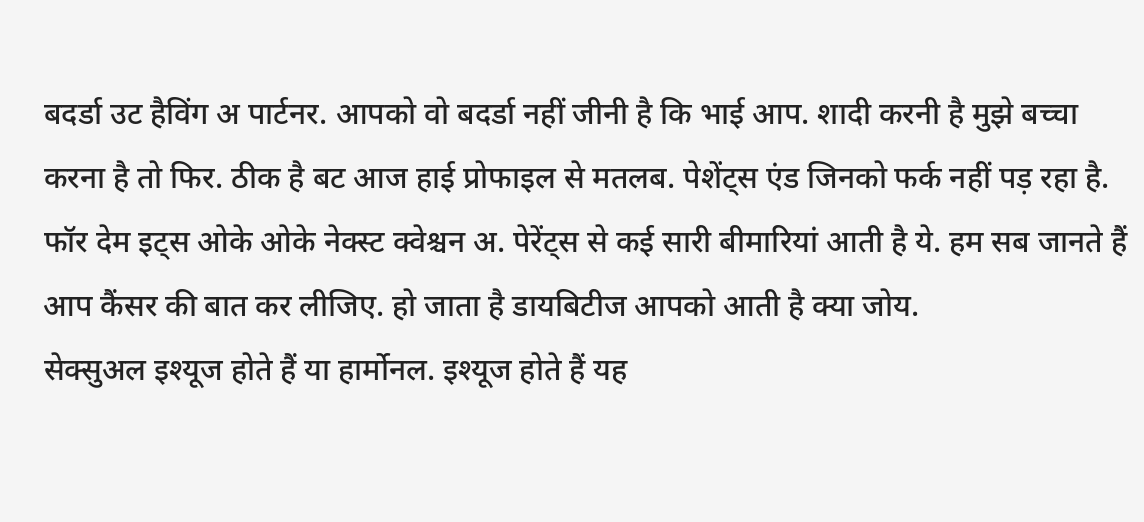बदर्डा उट हैविंग अ पार्टनर. आपको वो बदर्डा नहीं जीनी है कि भाई आप. शादी करनी है मुझे बच्चा करना है तो फिर. ठीक है बट आज हाई प्रोफाइल से मतलब. पेशेंट्स एंड जिनको फर्क नहीं पड़ रहा है. फॉर देम इट्स ओके ओके नेक्स्ट क्वेश्चन अ. पेरेंट्स से कई सारी बीमारियां आती है ये. हम सब जानते हैं आप कैंसर की बात कर लीजिए. हो जाता है डायबिटीज आपको आती है क्या जोय.
सेक्सुअल इश्यूज होते हैं या हार्मोनल. इश्यूज होते हैं यह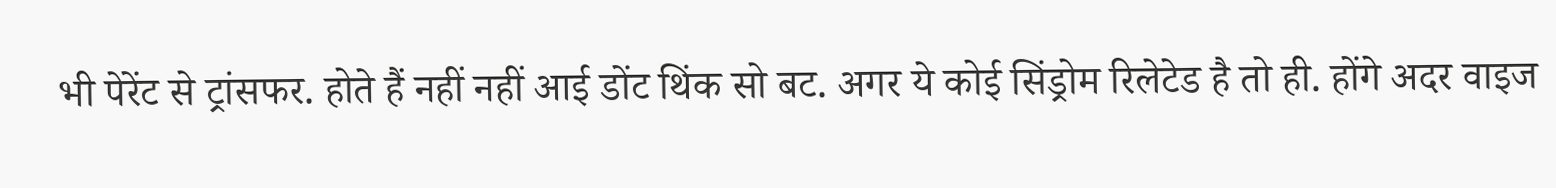भी पेरेंट से ट्रांसफर. होते हैं नहीं नहीं आई डोंट थिंक सो बट. अगर ये कोई सिंड्रोम रिलेटेड है तो ही. होंगे अदर वाइज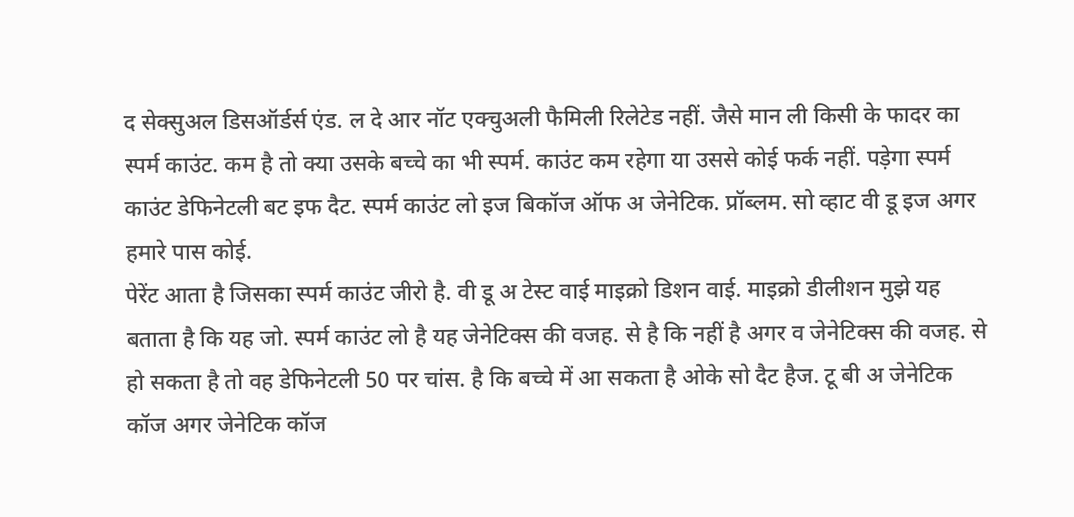द सेक्सुअल डिसऑर्डर्स एंड. ल दे आर नॉट एक्चुअली फैमिली रिलेटेड नहीं. जैसे मान ली किसी के फादर का स्पर्म काउंट. कम है तो क्या उसके बच्चे का भी स्पर्म. काउंट कम रहेगा या उससे कोई फर्क नहीं. पड़ेगा स्पर्म काउंट डेफिनेटली बट इफ दैट. स्पर्म काउंट लो इज बिकॉज ऑफ अ जेनेटिक. प्रॉब्लम. सो व्हाट वी डू इज अगर हमारे पास कोई.
पेरेंट आता है जिसका स्पर्म काउंट जीरो है. वी डू अ टेस्ट वाई माइक्रो डिशन वाई. माइक्रो डीलीशन मुझे यह बताता है कि यह जो. स्पर्म काउंट लो है यह जेनेटिक्स की वजह. से है कि नहीं है अगर व जेनेटिक्स की वजह. से हो सकता है तो वह डेफिनेटली 50 पर चांस. है कि बच्चे में आ सकता है ओके सो दैट हैज. टू बी अ जेनेटिक कॉज अगर जेनेटिक कॉज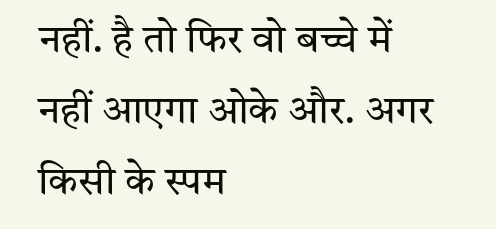नहीं. है तो फिर वो बच्चे में नहीं आएगा ओके और. अगर किसी के स्पम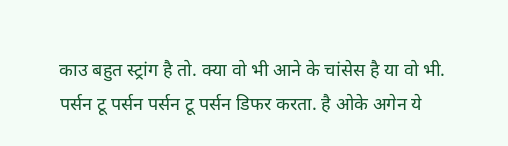काउ बहुत स्ट्रांग है तो. क्या वो भी आने के चांसेस है या वो भी.
पर्सन टू पर्सन पर्सन टू पर्सन डिफर करता. है ओके अगेन ये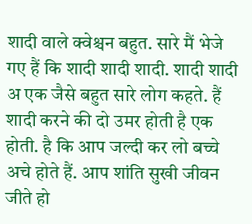शादी वाले क्वेश्चन बहुत. सारे मैं भेजे गए हैं कि शादी शादी शादी. शादी शादी अ एक जैसे बहुत सारे लोग कहते. हैं शादी करने की दो उमर होती है एक होती. है कि आप जल्दी कर लो बच्चे अचे होते हैं. आप शांति सुखी जीवन जीते हो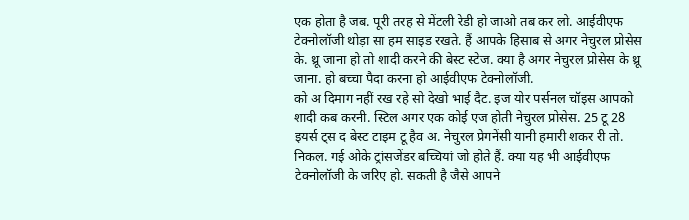एक होता है जब. पूरी तरह से मेंटली रेडी हो जाओ तब कर लो. आईवीएफ टेक्नोलॉजी थोड़ा सा हम साइड रखते. हैं आपके हिसाब से अगर नेचुरल प्रोसेस के. थ्रू जाना हो तो शादी करने की बेस्ट स्टेज. क्या है अगर नेचुरल प्रोसेस के थ्रू जाना. हो बच्चा पैदा करना हो आईवीएफ टेक्नोलॉजी.
को अ दिमाग नहीं रख रहे सो देखो भाई दैट. इज योर पर्सनल चॉइस आपको शादी कब करनी. स्टिल अगर एक कोई एज होती नेचुरल प्रोसेस. 25 टू 28 इयर्स ट्स द बेस्ट टाइम टू हैव अ. नेचुरल प्रेगनेंसी यानी हमारी शकर री तो. निकल. गई ओके ट्रांसजेंडर बच्चियां जो होते हैं. क्या यह भी आईवीएफ टेक्नोलॉजी के जरिए हो. सकती है जैसे आपने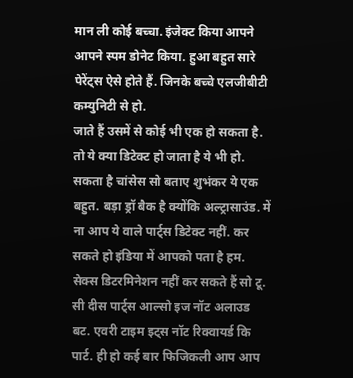मान ली कोई बच्चा. इंजेक्ट किया आपने आपने स्पम डोनेट किया. हुआ बहुत सारे पेरेंट्स ऐसे होते हैं. जिनके बच्चे एलजीबीटी कम्युनिटी से हो.
जाते हैं उसमें से कोई भी एक हो सकता है. तो ये क्या डिटेक्ट हो जाता है ये भी हो. सकता है चांसेस सो बताए शुभंकर ये एक बहुत. बड़ा ड्रॉ बैक है क्योंकि अल्ट्रासाउंड. में ना आप ये वाले पार्ट्स डिटेक्ट नहीं. कर सकते हो इंडिया में आपको पता है हम. सेक्स डिटरमिनेशन नहीं कर सकते हैं सो टू. सी दीस पार्ट्स आल्सो इज नॉट अलाउड बट. एवरी टाइम इट्स नॉट रिक्वायर्ड कि पार्ट. ही हो कई बार फिजिकली आप आप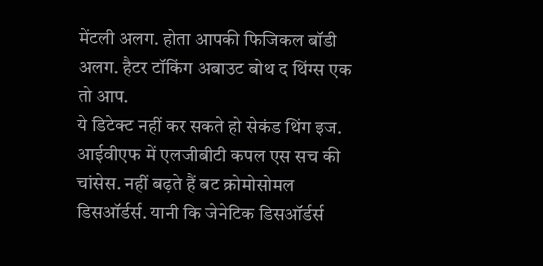मेंटली अलग. होता आपकी फिजिकल बॉडी अलग. हैटर टॉकिंग अबाउट बोथ द थिंग्स एक तो आप.
ये डिटेक्ट नहीं कर सकते हो सेकंड थिंग इज. आईवीएफ में एलजीबीटी कपल एस सच की चांसेस. नहीं बढ़ते हैं बट क्रोमोसोमल डिसऑर्डर्स. यानी कि जेनेटिक डिसऑर्डर्स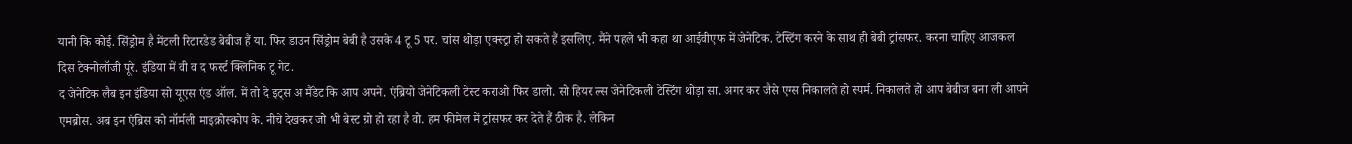यानी कि कोई. सिंड्रोम है मेंटली रिटारडेड बेबीज हैं या. फिर डाउन सिंड्रोम बेबी है उसके 4 टू 5 पर. चांस थोड़ा एक्स्ट्रा हो सकते हैं इसलिए. मैंने पहले भी कहा था आईवीएफ में जेनेटिक. टेस्टिंग करने के साथ ही बेबी ट्रांसफर. करना चाहिए आजकल दिस टेक्नोलॉजी पूरे. इंडिया में वी व द फर्स्ट क्लिनिक टू गेट.
द जेनेटिक लैब इन इंडिया सो यूएस एंड ऑल. में तो दे इट्स अ मैंडेट कि आप अपने. एंब्रियो जेनेटिकली टेस्ट कराओ फिर डालो. सो हियर ल्स जेनेटिकली टेस्टिंग थोड़ा सा. अगर कर जैसे एग्स निकालते हो स्पर्म. निकालते हो आप बेबीज बना ली आपने एमब्रोस. अब इन एंब्रिस को नॉर्मली माइक्रोस्कोप के. नीचे देखकर जो भी बेस्ट ग्रो हो रहा है वो. हम फीमेल में ट्रांसफर कर देते हैं ठीक है. लेकिन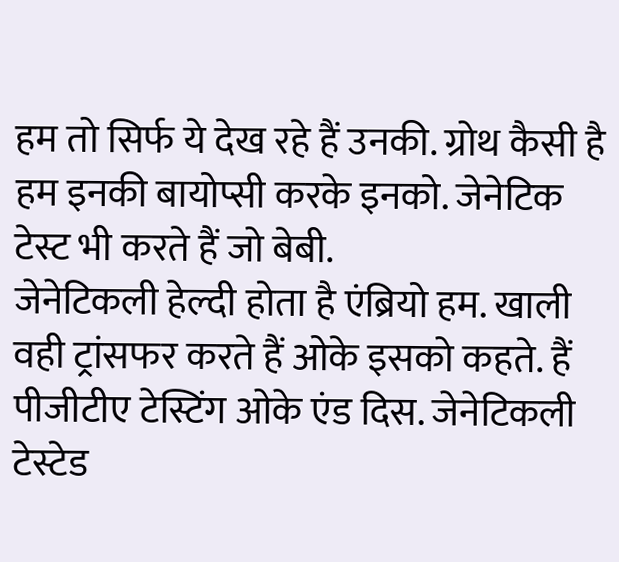हम तो सिर्फ ये देख रहे हैं उनकी. ग्रोथ कैसी है हम इनकी बायोप्सी करके इनको. जेनेटिक टेस्ट भी करते हैं जो बेबी.
जेनेटिकली हेल्दी होता है एंब्रियो हम. खाली वही ट्रांसफर करते हैं ओके इसको कहते. हैं पीजीटीए टेस्टिंग ओके एंड दिस. जेनेटिकली टेस्टेड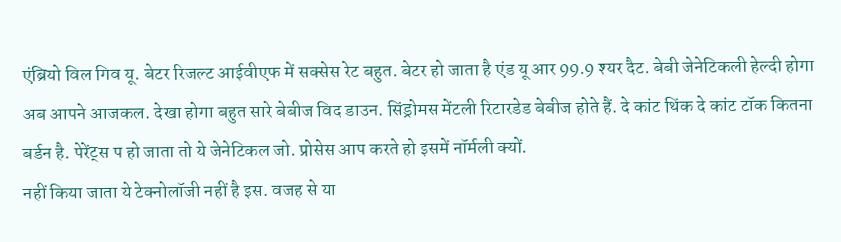एंब्रियो विल गिव यू. बेटर रिजल्ट आईवीएफ में सक्सेस रेट बहुत. बेटर हो जाता है एंड यू आर 99.9 श्यर दैट. बेबी जेनेटिकली हेल्दी होगा अब आपने आजकल. देखा होगा बहुत सारे बेबीज विद डाउन. सिंड्रोमस मेंटली रिटारडेड बेबीज होते हैं. दे कांट थिंक दे कांट टॉक कितना बर्डन है. पेरेंट्स प हो जाता तो ये जेनेटिकल जो. प्रोसेस आप करते हो इसमें नॉर्मली क्यों.
नहीं किया जाता ये टेक्नोलॉजी नहीं है इस. वजह से या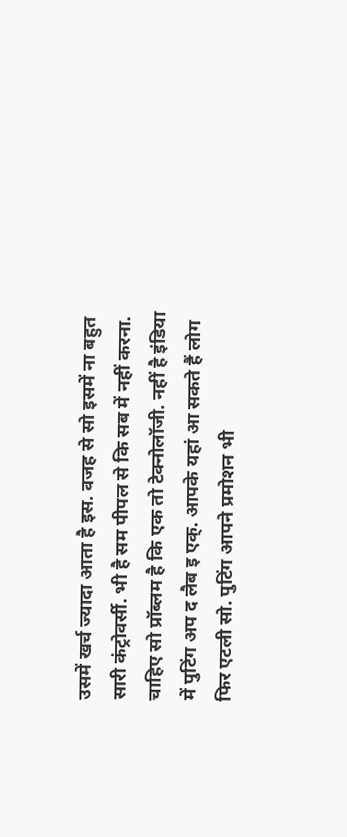उसमें खर्च ज्यादा आता है इस. वजह से सो इसमें ना बहुत सारी कंट्रोवर्सी. भी है सम पीपल से कि सब में नहीं करना. चाहिए सो प्रॉब्लम है कि एक तो टेक्नोलॉजी. नहीं है इंडिया में पुटिंग अप द लैब इ एक्. आपके यहां आ सकते हैं लोग फिर एटली सो. पुटिंग आपने प्रमोशन भी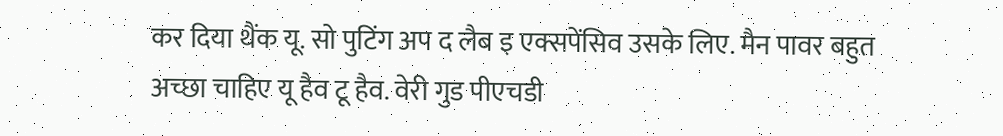कर दिया थैंक यू. सो पुटिंग अप द लैब इ एक्सपेंसिव उसके लिए. मैन पावर बहुत अच्छा चाहिए यू हैव टू हैव. वेरी गुड पीएचडी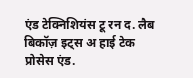एंड टेक्निशियंस टू रन द. लैब बिकॉज़ इट्स अ हाई टेक प्रोसेस एंड.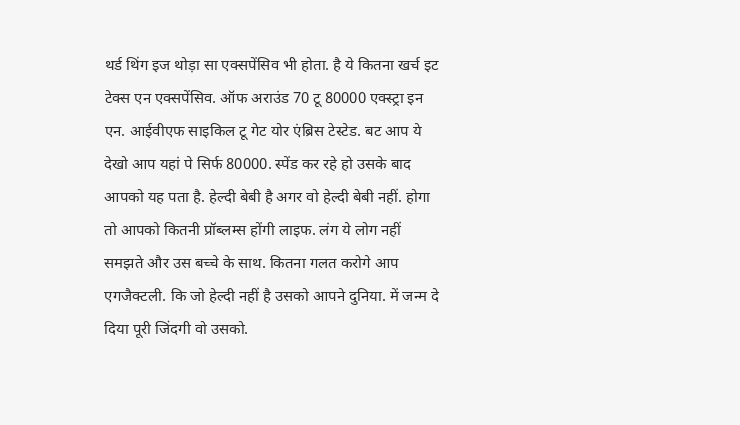थर्ड थिंग इज थोड़ा सा एक्सपेंसिव भी होता. है ये कितना खर्च इट टेक्स एन एक्सपेंसिव. ऑफ अराउंड 70 टू 80000 एक्स्ट्रा इन एन. आईवीएफ साइकिल टू गेट योर एंब्रिस टेस्टेड. बट आप ये देखो आप यहां पे सिर्फ 80000. स्पेंड कर रहे हो उसके बाद आपको यह पता है. हेल्दी बेबी है अगर वो हेल्दी बेबी नहीं. होगा तो आपको कितनी प्रॉब्लम्स होंगी लाइफ. लंग ये लोग नहीं समझते और उस बच्चे के साथ. कितना गलत करोगे आप एगजैक्टली. कि जो हेल्दी नहीं है उसको आपने दुनिया. में जन्म दे दिया पूरी जिंदगी वो उसको.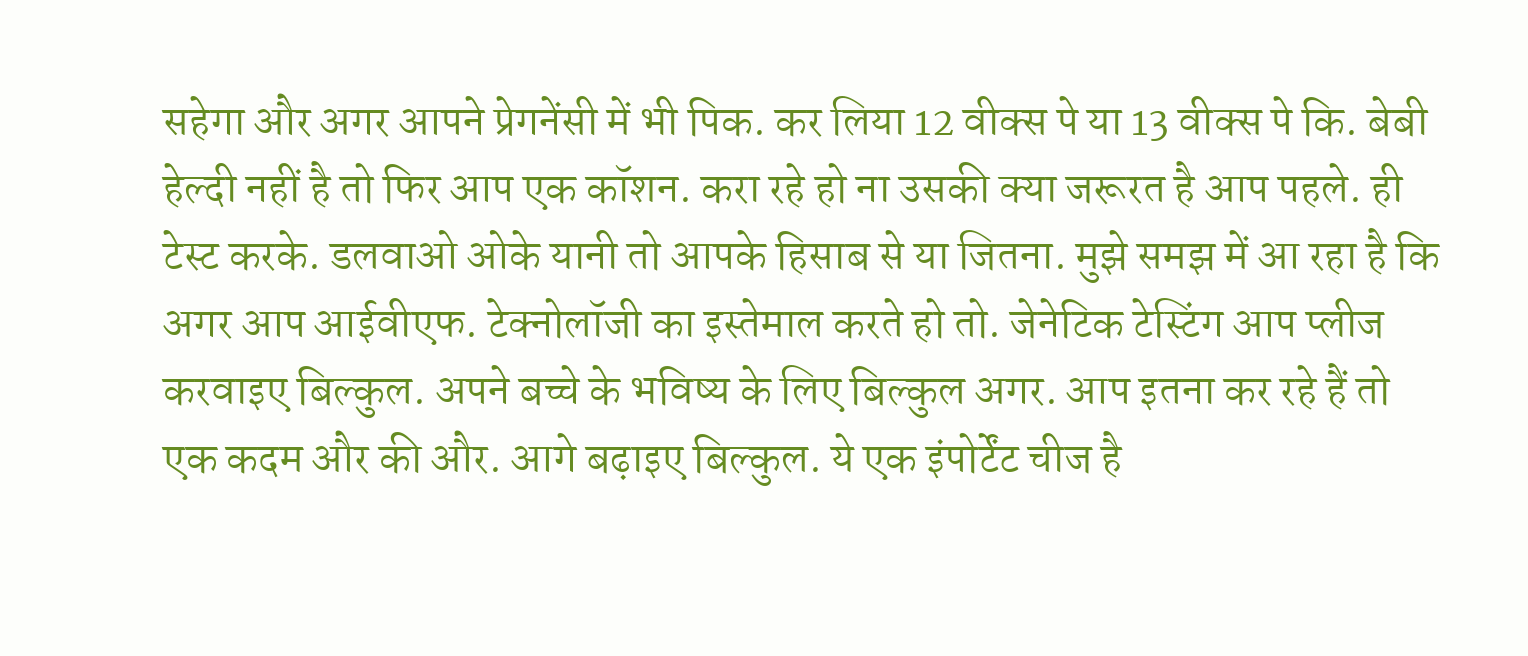सहेगा और अगर आपने प्रेगनेंसी में भी पिक. कर लिया 12 वीक्स पे या 13 वीक्स पे कि. बेबी हेल्दी नहीं है तो फिर आप एक कॉशन. करा रहे हो ना उसकी क्या जरूरत है आप पहले. ही टेस्ट करके. डलवाओ ओके यानी तो आपके हिसाब से या जितना. मुझे समझ में आ रहा है कि अगर आप आईवीएफ. टेक्नोलॉजी का इस्तेमाल करते हो तो. जेनेटिक टेस्टिंग आप प्लीज करवाइए बिल्कुल. अपने बच्चे के भविष्य के लिए बिल्कुल अगर. आप इतना कर रहे हैं तो एक कदम और की और. आगे बढ़ाइए बिल्कुल. ये एक इंपोर्टेंट चीज है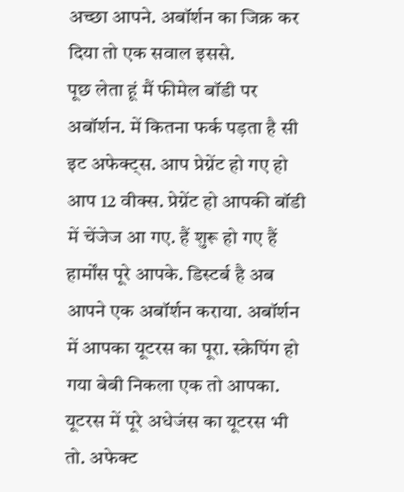अच्छा आपने. अबॉर्शन का जिक्र कर दिया तो एक सवाल इससे.
पूछ लेता हूं मैं फीमेल बॉडी पर अबॉर्शन. में कितना फर्क पड़ता है सी इट अफेक्ट्स. आप प्रेग्नेंट हो गए हो आप 12 वीक्स. प्रेग्नेंट हो आपकी बॉडी में चेंजेज आ गए. हैं शुरू हो गए हैं हार्मोंस पूरे आपके. डिस्टर्ब है अब आपने एक अबॉर्शन कराया. अबॉर्शन में आपका यूटरस का पूरा. स्क्रेपिंग हो गया बेबी निकला एक तो आपका. यूटरस में पूरे अधेजंस का यूटरस भी तो. अफेक्ट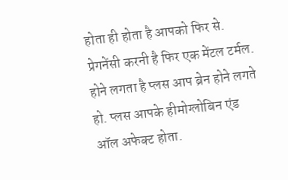होता ही होता है आपको फिर से. प्रेगनेंसी करनी है फिर एक मेंटल टर्मल. होने लगता है प्लस आप ब्रेन होने लगते हो. प्लस आपके हीमोग्लोबिन एंड ऑल अफेक्ट होता.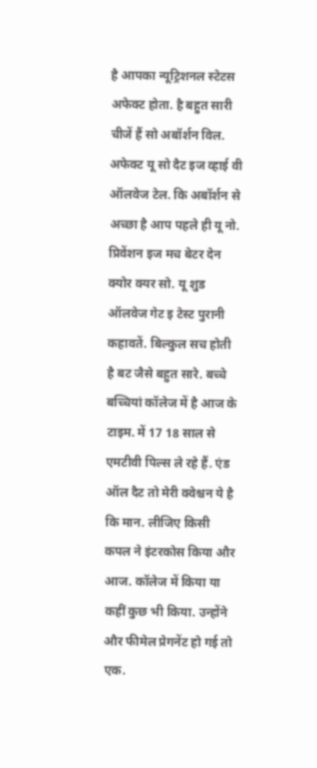है आपका न्यूट्रिशनल स्टेटस अफेक्ट होता. है बहुत सारी चीजें हैं सो अबॉर्शन विल. अफेक्ट यू सो दैट इज व्हाई वी ऑलवेज टेल. कि अबॉर्शन से अच्छा है आप पहले ही यू नो. प्रिवेंशन इज मच बेटर देन क्योर क्यर सो. यू शुड ऑलवेज गेट इ टेस्ट पुरानी कहावतें. बिल्कुल सच होती है बट जैसे बहुत सारे. बच्चे बच्चियां कॉलेज में है आज के टाइम. में 17 18 साल से एमटीवी पिल्स ले रहे हैं. एंड ऑल दैट तो मेरी क्वेश्चन ये है कि मान. लीजिए किसी कपल ने इंटरकोस किया और आज. कॉलेज में किया या कहीं कुछ भी किया. उन्होंने और फीमेल प्रेगनेंट हो गई तो एक.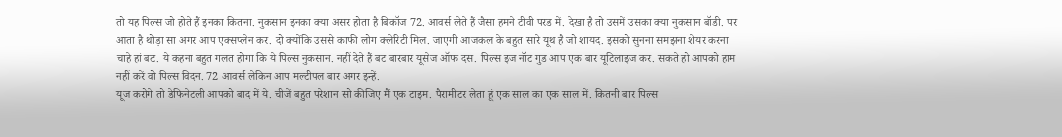तो यह पिल्स जो होते हैं इनका कितना. नुकसान इनका क्या असर होता है बिकॉज 72. आवर्स लेते हैं जैसा हमने टीवी परड में. देखा है तो उसमें उसका क्या नुकसान बॉडी. पर आता है थोड़ा सा अगर आप एक्सप्लेन कर. दो क्योंकि उससे काफी लोग क्लेरिटी मिल. जाएगी आजकल के बहुत सारे यूथ है जो शायद. इसको सुनना समझना शेयर करना चाहे हां बट. ये कहना बहुत गलत होगा कि ये पिल्स नुकसान. नहीं देते हैं बट बारबार यूसेज ऑफ दस. पिल्स इज नॉट गुड आप एक बार यूटिलाइज कर. सकते हो आपको हाम नहीं करें वो पिल्स विदन. 72 आवर्स लेकिन आप मल्टीपल बार अगर इन्हें.
यूज करोगे तो डेफिनेटली आपको बाद में ये. चीजें बहुत परेशान सो कीजिए मैं एक टाइम. पैरामीटर लेता हूं एक साल का एक साल में. कितनी बार पिल्स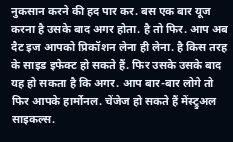नुकसान करने की हद पार कर. बस एक बार यूज करना है उसके बाद अगर होता. है तो फिर. आप अब दैट इज आपको प्रिकॉशन लेना ही लेना. है किस तरह के साइड इफेक्ट हो सकते हैं. फिर उसके उसके बाद यह हो सकता है कि अगर. आप बार-बार लोगे तो फिर आपके हार्मोनल. चेंजेज हो सकते हैं मेंस्ट्रुअल साइकल्स.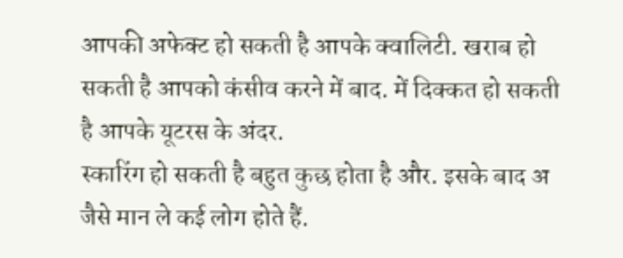आपकी अफेक्ट हो सकती है आपके क्वालिटी. खराब हो सकती है आपको कंसीव करने में बाद. में दिक्कत हो सकती है आपके यूटरस के अंदर.
स्कारिंग हो सकती है बहुत कुछ होता है और. इसके बाद अ जैसे मान ले कई लोग होते हैं.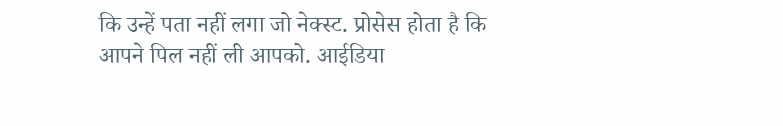कि उन्हें पता नहीं लगा जो नेक्स्ट. प्रोसेस होता है कि आपने पिल नहीं ली आपको. आईडिया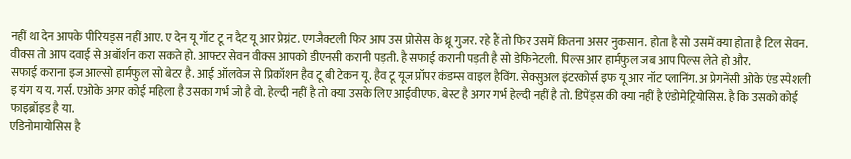नहीं था देन आपके पीरियड्स नहीं आए. ए देन यू गॉट टू न दैट यू आर प्रेग्नंट. एगजैक्टली फिर आप उस प्रोसेस के थ्रू गुजर. रहे हैं तो फिर उसमें कितना असर नुकसान. होता है सो उसमें क्या होता है टिल सेवन. वीक्स तो आप दवाई से अबॉर्शन करा सकते हो. आफ्टर सेवन वीक्स आपको डीएनसी करानी पड़ती. है सफाई करानी पड़ती है सो डेफिनेटली. पिल्स आर हार्मफुल जब आप पिल्स लेते हो और.
सफाई कराना इज आल्सो हार्मफुल सो बेटर है. आई ऑलवेज से प्रिकॉशन हैव टू बी टेकन यू. हैव टू यूज प्रॉपर कंडम्स वाइल हैविंग. सेक्सुअल इंटरकोर्स इफ यू आर नॉट प्लानिंग. अ प्रेगनेंसी ओके एंड स्पेशली इ यंग य य. गर्स. एओके अगर कोई महिला है उसका गर्भ जो है वो. हेल्दी नहीं है तो क्या उसके लिए आईवीएफ. बेस्ट है अगर गर्भ हेल्दी नहीं है तो. डिपेंड्स की क्या नहीं है एंडोमेट्रियोसिस. है कि उसको कोई फाइब्रॉइड है या.
एडिनोमायोसिस है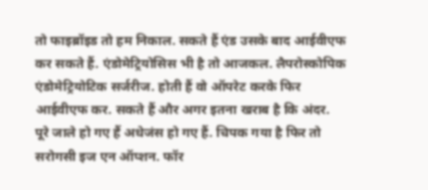तो फाइब्रॉइड तो हम निकाल. सकते हैं एंड उसके बाद आईवीएफ कर सकते हैं. एंडोमेट्रियोसिस भी है तो आजकल. लैपरोस्कोपिक एंडोमेट्रियोटिक सर्जरीज. होती हैं वो ऑपरेट करके फिर आईवीएफ कर. सकते हैं और अगर इतना खराब है कि अंदर. पूरे जाले हो गए हैं अधेजंस हो गए हैं. चिपक गया है फिर तो सरोगसी इज एन ऑप्शन. फॉर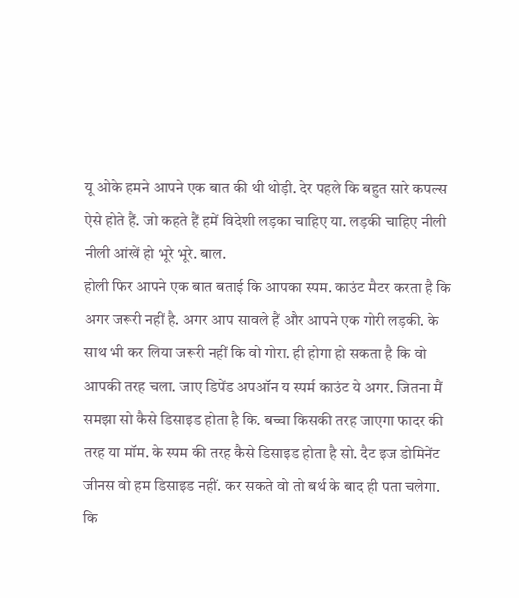यू ओके हमने आपने एक बात की थी थोड़ी. देर पहले कि बहुत सारे कपल्स ऐसे होते हैं. जो कहते हैं हमें विदेशी लड़का चाहिए या. लड़की चाहिए नीली नीली आंखें हो भूरे भूरे. बाल.
होली फिर आपने एक बात बताई कि आपका स्पम. काउंट मैटर करता है कि अगर जरूरी नहीं है. अगर आप सावले हैं और आपने एक गोरी लड़की. के साथ भी कर लिया जरूरी नहीं कि वो गोरा. ही होगा हो सकता है कि वो आपकी तरह चला. जाए डिपेंड अपऑन य स्पर्म काउंट ये अगर. जितना मैं समझा सो कैसे डिसाइड होता है कि. बच्चा किसकी तरह जाएगा फादर की तरह या मॉम. के स्पम की तरह कैसे डिसाइड होता है सो. दैट इज डोमिनेंट जीनस वो हम डिसाइड नहीं. कर सकते वो तो बर्थ के बाद ही पता चलेगा. कि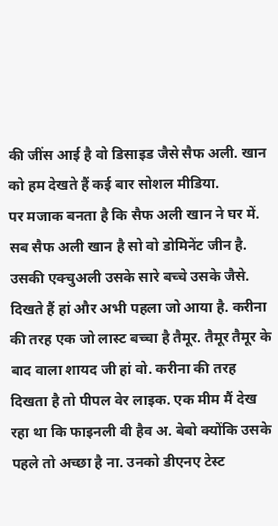की जींस आई है वो डिसाइड जैसे सैफ अली. खान को हम देखते हैं कई बार सोशल मीडिया.
पर मजाक बनता है कि सैफ अली खान ने घर में. सब सैफ अली खान है सो वो डोमिनेंट जीन है. उसकी एक्चुअली उसके सारे बच्चे उसके जैसे. दिखते हैं हां और अभी पहला जो आया है. करीना की तरह एक जो लास्ट बच्चा है तैमूर. तैमूर तैमूर के बाद वाला शायद जी हां वो. करीना की तरह दिखता है तो पीपल वेर लाइक. एक मीम मैं देख रहा था कि फाइनली वी हैव अ. बेबो क्योंकि उसके पहले तो अच्छा है ना. उनको डीएनए टेस्ट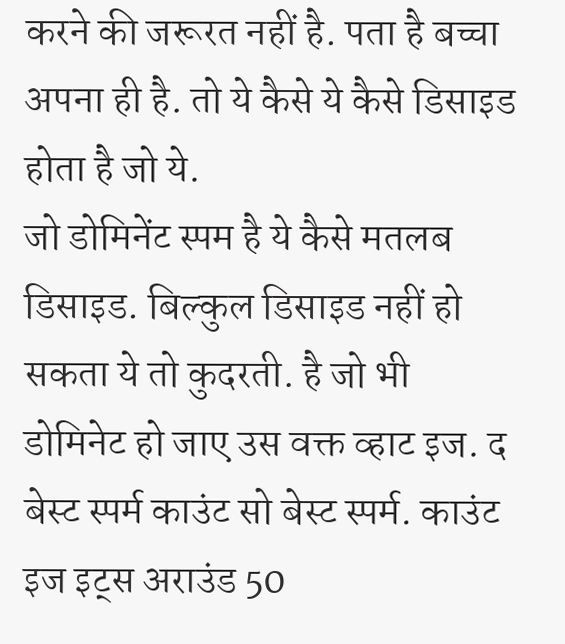करने की जरूरत नहीं है. पता है बच्चा अपना ही है. तो ये कैसे ये कैसे डिसाइड होता है जो ये.
जो डोमिनेंट स्पम है ये कैसे मतलब डिसाइड. बिल्कुल डिसाइड नहीं हो सकता ये तो कुदरती. है जो भी डोमिनेट हो जाए उस वक्त व्हाट इज. द बेस्ट स्पर्म काउंट सो बेस्ट स्पर्म. काउंट इज इट्स अराउंड 50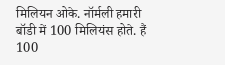मिलियन ओके. नॉर्मली हमारी बॉडी में 100 मिलियंस होते. हैं 100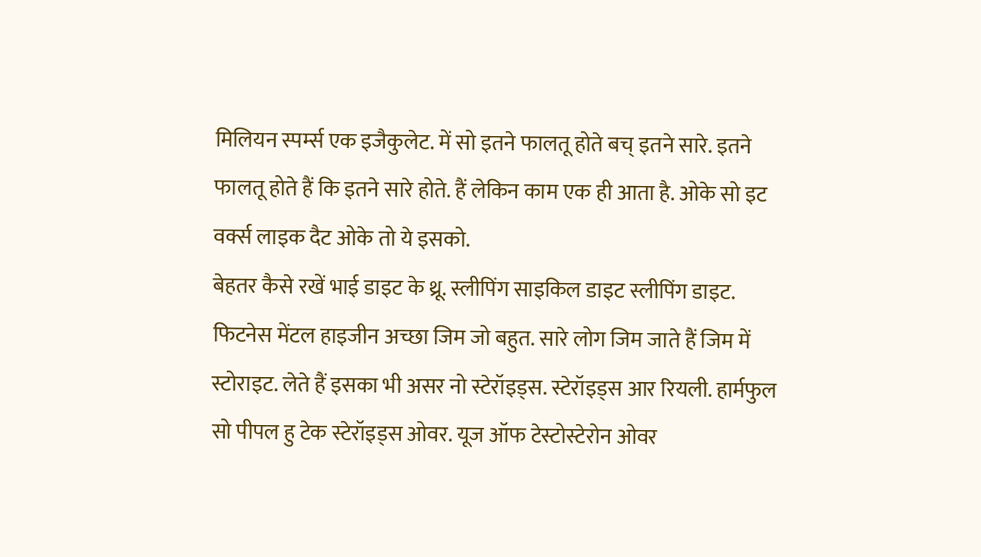मिलियन स्पर्म्स एक इजैकुलेट. में सो इतने फालतू होते बच् इतने सारे. इतने फालतू होते हैं कि इतने सारे होते. हैं लेकिन काम एक ही आता है. ओके सो इट वर्क्स लाइक दैट ओके तो ये इसको.
बेहतर कैसे रखें भाई डाइट के थ्रू. स्लीपिंग साइकिल डाइट स्लीपिंग डाइट. फिटनेस मेंटल हाइजीन अच्छा जिम जो बहुत. सारे लोग जिम जाते हैं जिम में स्टोराइट. लेते हैं इसका भी असर नो स्टेरॉइड्स. स्टेरॉइड्स आर रियली. हार्मफुल सो पीपल हु टेक स्टेरॉइड्स ओवर. यूज ऑफ टेस्टोस्टेरोन ओवर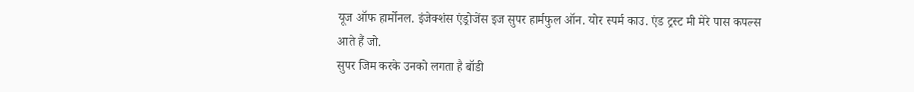यूज ऑफ हार्मोनल. इंजेक्शंस एंड्रोजेंस इज सुपर हार्मफुल ऑन. योर स्पर्म काउ. एंड ट्रस्ट मी मेरे पास कपल्स आते हैं जो.
सुपर जिम करके उनको लगता है बॉडी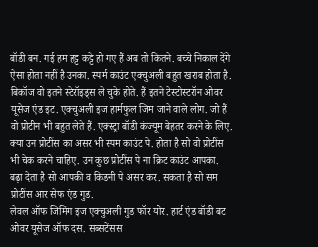बॉडी बन. गई हम हट्ट कट्टे हो गए हैं अब तो कितने. बच्चे निकाल देंगे ऐसा होता नहीं है उनका. स्पर्म काउंट एक्चुअली बहुत खराब होता है. बिकॉज वो इतने स्टेरॉइड्स ले चुके होते. हैं इतने टेस्टोस्टरॉन ओवर यूसेज एंड इट. एक्चुअली इज हार्मफुल जिम जाने वाले लोग. जो हैं वो प्रोटीन भी बहुत लेते हैं. एक्स्ट्रा बॉडी कंज्यूम बेहतर करने के लिए. क्या उन प्रोटींस का असर भी स्पम काउंट पे. होता है सो वो प्रोटींस भी चेक करने चाहिए. उन कुछ प्रोटींस पे ना क्रिट काउंट आपका. बढ़ा देता है सो आपकी व किडनी पे असर कर. सकता है सो सम प्रोटींस आर सेफ एंड गुड.
लेवल ऑफ जिमिंग इज एक्चुअली गुड फॉर योर. हार्ट एंड बॉडी बट ओवर यूसेज ऑफ दस. सब्सटेंसस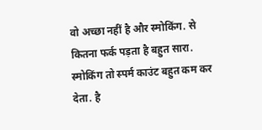वो अच्छा नहीं है और स्मोकिंग. से कितना फर्क पड़ता है बहुत सारा. स्मोकिंग तो स्पर्म काउंट बहुत कम कर देता. है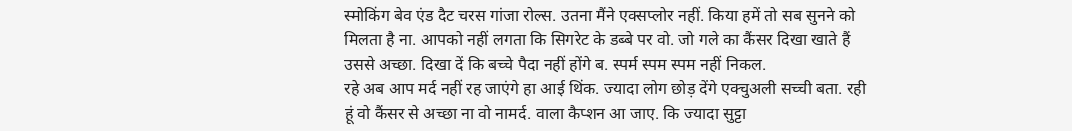स्मोकिंग बेव एंड दैट चरस गांजा रोल्स. उतना मैंने एक्सप्लोर नहीं. किया हमें तो सब सुनने को मिलता है ना. आपको नहीं लगता कि सिगरेट के डब्बे पर वो. जो गले का कैंसर दिखा खाते हैं उससे अच्छा. दिखा दें कि बच्चे पैदा नहीं होंगे ब. स्पर्म स्पम स्पम नहीं निकल.
रहे अब आप मर्द नहीं रह जाएंगे हा आई थिंक. ज्यादा लोग छोड़ देंगे एक्चुअली सच्ची बता. रही हूं वो कैंसर से अच्छा ना वो नामर्द. वाला कैप्शन आ जाए. कि ज्यादा सुट्टा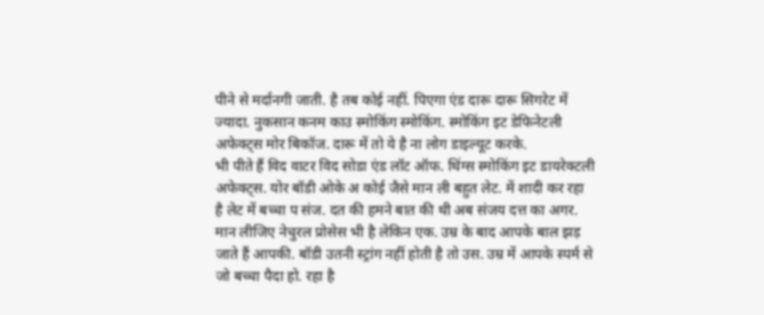पीने से मर्दानगी जाती. है तब कोई नहीं. पिएगा एंड दारू दारू सिगरेट में ज्यादा. नुकसान कनम काउ स्मोकिंग स्मोकिंग. स्मोकिंग इट डेफिनेटली अफेक्ट्स मोर बिकॉज. दारू में तो ये है ना लोग डाइल्यूट करके.
भी पीते हैं विद वाटर विद सोडा एंड लॉट ऑफ. थिंग्स स्मोकिंग इट डायरेक्टली अफेक्ट्स. योर बॉडी ओके अ कोई जैसे मान ली बहुत लेट. में शादी कर रहा है लेट में बच्चा प संज. दत की हमने बात की थी अब संजय दत्त का अगर. मान लीजिए नेचुरल प्रोसेस भी है लेकिन एक. उम्र के बाद आपके बाल झड़ जाते हैं आपकी. बॉडी उतनी स्ट्रांग नहीं होती है तो उस. उम्र में आपके स्पर्म से जो बच्चा पैदा हो. रहा है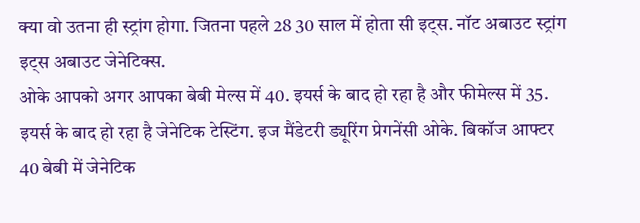क्या वो उतना ही स्ट्रांग होगा. जितना पहले 28 30 साल में होता सी इट्स. नॉट अबाउट स्ट्रांग इट्स अबाउट जेनेटिक्स.
ओके आपको अगर आपका बेबी मेल्स में 40. इयर्स के बाद हो रहा है और फीमेल्स में 35. इयर्स के बाद हो रहा है जेनेटिक टेस्टिंग. इज मैंडेटरी ड्यूरिंग प्रेगनेंसी ओके. बिकॉज आफ्टर 40 बेबी में जेनेटिक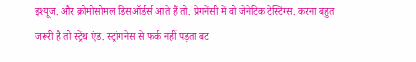इश्यूज. और क्रोमोसोमल डिसऑर्डर्स आते हैं तो. प्रेगनेंसी में वो जेनेटिक टेस्टिंग्स. करना बहुत जरूरी है तो स्ट्रेंथ एंड. स्ट्रांगनेस से फर्क नहीं पड़ता बट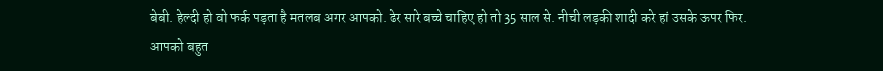बेबी. हेल्दी हो वो फर्क पड़ता है मतलब अगर आपको. ढेर सारे बच्चे चाहिए हो तो 35 साल से. नीची लड़की शादी करे हां उसके ऊपर फिर.
आपको बहुत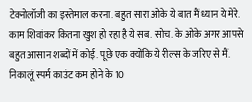टेक्नोलॉजी का इस्तेमाल करना. बहुत सारा ओके ये बात मैं ध्यान ये मेरे. काम शिवांकर कितना खुश हो रहा है ये सब. सोच. के ओके अगर आपसे बहुत आसान शब्दों में कोई. पूछे एक क्योंकि ये रील्स के जरिए से मैं. निकालूं स्पर्म काउंट कम होने के 10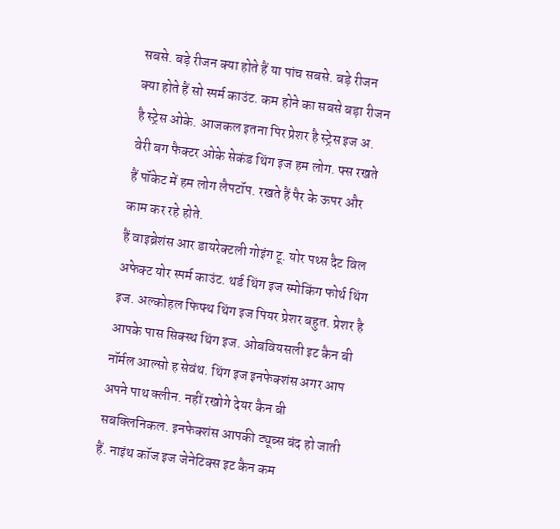सबसे. बड़े रीजन क्या होते हैं या पांच सबसे. बड़े रीजन क्या होते हैं सो स्पर्म काउंट. कम होने का सबसे बड़ा रीजन है स्ट्रेस ओके. आजकल इतना पिर प्रेशर है स्ट्रेस इज अ. वेरी बग फैक्टर ओके सेकंड थिंग इज हम लोग. फ्स रखते हैं पॉकेट में हम लोग लैपटॉप. रखते हैं पैर के ऊपर और काम कर रहे होते.
हैं वाइब्रेशंस आर डायरेक्टली गोइंग टू. योर पथ्स दैट विल अफेक्ट योर स्पर्म काउंट. थर्ड थिंग इज स्मोकिंग फोर्थ थिंग इज. अल्कोहल फिफ्थ थिंग इज पियर प्रेशर बहुत. प्रेशर है आपके पास सिक्स्थ थिंग इज. ओबवियसली इट कैन बी नॉर्मल आल्सो ह सेवंथ. थिंग इज इनफेक्शंस अगर आप अपने पाथ क्लीन. नहीं रखोगे देयर कैन बी सबक्लिनिकल. इनफेक्शंस आपकी ट्यूब्स बंद हो जाती हैं. नाइंथ कॉज इज जेनेटिक्स इट कैन कम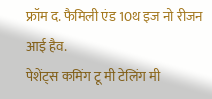फ्रॉम द. फैमिली एंड 10थ इज नो रीजन आई हैव.
पेशेंट्स कमिंग टू मी टेलिंग मी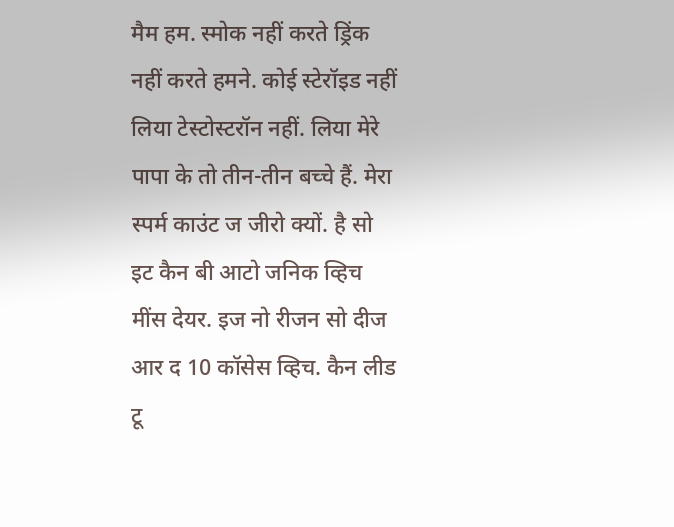मैम हम. स्मोक नहीं करते ड्रिंक नहीं करते हमने. कोई स्टेरॉइड नहीं लिया टेस्टोस्टरॉन नहीं. लिया मेरे पापा के तो तीन-तीन बच्चे हैं. मेरा स्पर्म काउंट ज जीरो क्यों. है सो इट कैन बी आटो जनिक व्हिच मींस देयर. इज नो रीजन सो दीज आर द 10 कॉसेस व्हिच. कैन लीड टू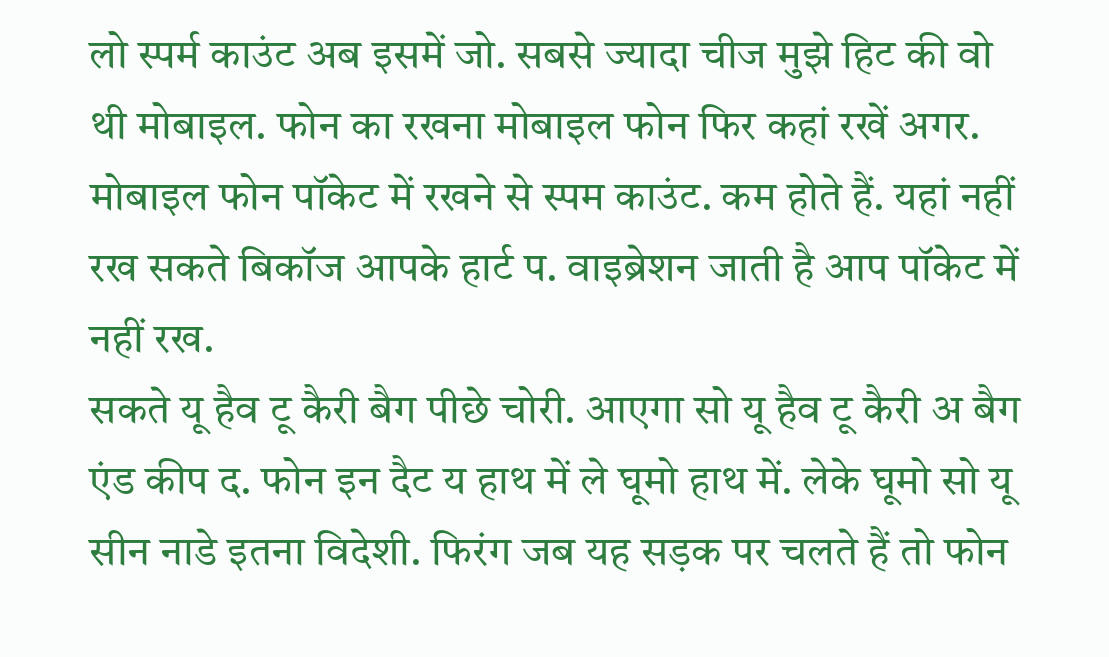लो स्पर्म काउंट अब इसमें जो. सबसे ज्यादा चीज मुझे हिट की वो थी मोबाइल. फोन का रखना मोबाइल फोन फिर कहां रखें अगर. मोबाइल फोन पॉकेट में रखने से स्पम काउंट. कम होते हैं. यहां नहीं रख सकते बिकॉज आपके हार्ट प. वाइब्रेशन जाती है आप पॉकेट में नहीं रख.
सकते यू हैव टू कैरी बैग पीछे चोरी. आएगा सो यू हैव टू कैरी अ बैग एंड कीप द. फोन इन दैट य हाथ में ले घूमो हाथ में. लेके घूमो सो यू सीन नाडे इतना विदेशी. फिरंग जब यह सड़क पर चलते हैं तो फोन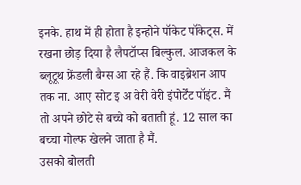इनके. हाथ में ही होता है इन्होने पॉकेट पॉकेट्स. में रखना छोड़ दिया है लैपटॉप्स बिल्कुल. आजकल के ब्लूटूथ फ्रेंडली बैग्स आ रहे हैं. कि वाइब्रेशन आप तक ना. आए सोट इ अ वेरी वेरी इंपोर्टेंट पॉइंट. मैं तो अपने छोटे से बच्चे को बताती हूं. 12 साल का बच्चा गोल्फ खेलने जाता है मैं.
उसको बोलती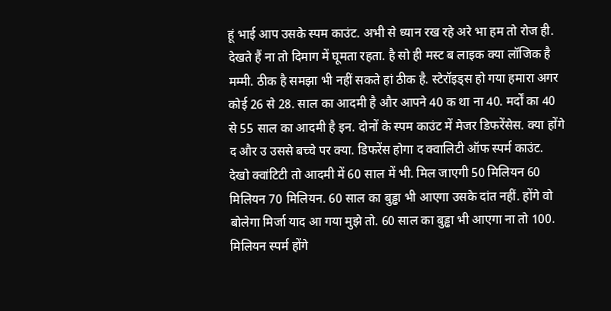हूं भाई आप उसके स्पम काउंट. अभी से ध्यान रख रहे अरे भा हम तो रोज ही. देखते हैं ना तो दिमाग में घूमता रहता. है सो ही मस्ट ब लाइक क्या लॉजिक है मम्मी. ठीक है समझा भी नहीं सकते हां ठीक है. स्टेरॉइड्स हो गया हमारा अगर कोई 26 से 28. साल का आदमी है और आपने 40 क था ना 40. मर्दों का 40 से 55 साल का आदमी है इन. दोनों के स्पम काउंट में मेजर डिफरेंसेस. क्या होंगे द और उ उससे बच्चे पर क्या. डिफरेंस होगा द क्वालिटी ऑफ स्पर्म काउंट.
देखो क्वांटिटी तो आदमी में 60 साल में भी. मिल जाएगी 50 मिलियन 60 मिलियन 70 मिलियन. 60 साल का बुड्ढा भी आएगा उसके दांत नहीं. होंगे वो बोलेगा मिर्जा याद आ गया मुझे तो. 60 साल का बुड्ढा भी आएगा ना तो 100. मिलियन स्पर्म होंगे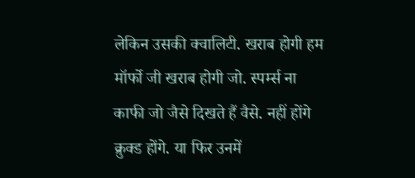लेकिन उसकी क्वालिटी. खराब होगी हम मॉर्फो जी खराब होगी जो. स्पर्म्स ना काफी जो जैसे दिखते हैं वैसे. नहीं होंगे क्रुक्ड होंगे. या फिर उनमें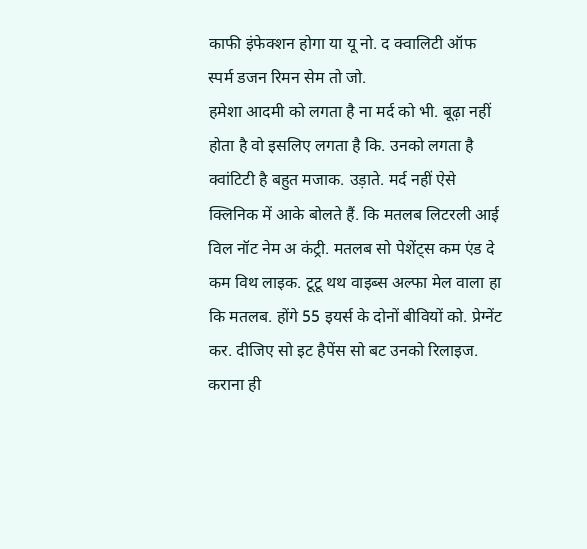काफी इंफेक्शन होगा या यू नो. द क्वालिटी ऑफ स्पर्म डजन रिमन सेम तो जो.
हमेशा आदमी को लगता है ना मर्द को भी. बूढ़ा नहीं होता है वो इसलिए लगता है कि. उनको लगता है क्वांटिटी है बहुत मजाक. उड़ाते. मर्द नहीं ऐसे क्लिनिक में आके बोलते हैं. कि मतलब लिटरली आई विल नॉट नेम अ कंट्री. मतलब सो पेशेंट्स कम एंड दे कम विथ लाइक. टूटू थथ वाइब्स अल्फा मेल वाला हा कि मतलब. होंगे 55 इयर्स के दोनों बीवियों को. प्रेग्नेंट कर. दीजिए सो इट हैपेंस सो बट उनको रिलाइज.
कराना ही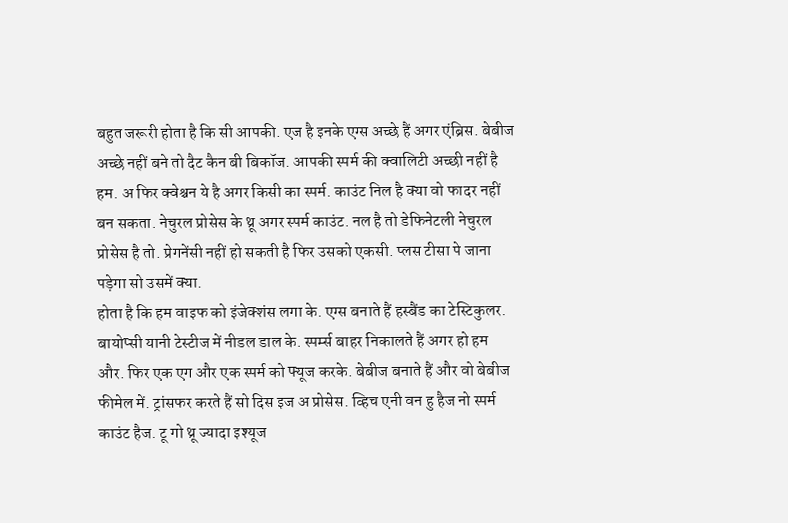बहुत जरूरी होता है कि सी आपकी. एज है इनके एग्स अच्छे हैं अगर एंब्रिस. बेबीज अच्छे नहीं बने तो दैट कैन बी बिकॉज. आपकी स्पर्म की क्वालिटी अच्छी नहीं है हम. अ फिर क्वेश्चन ये है अगर किसी का स्पर्म. काउंट निल है क्या वो फादर नहीं बन सकता. नेचुरल प्रोसेस के थ्रू अगर स्पर्म काउंट. नल है तो डेफिनेटली नेचुरल प्रोसेस है तो. प्रेगनेंसी नहीं हो सकती है फिर उसको एकसी. प्लस टीसा पे जाना पड़ेगा सो उसमें क्या.
होता है कि हम वाइफ को इंजेक्शंस लगा के. एग्स बनाते हैं हस्बैंड का टेस्टिकुलर. बायोप्सी यानी टेस्टीज में नीडल डाल के. स्पर्म्स बाहर निकालते हैं अगर हो हम और. फिर एक एग और एक स्पर्म को फ्यूज करके. बेबीज बनाते हैं और वो बेबीज फीमेल में. ट्रांसफर करते हैं सो दिस इज अ प्रोसेस. व्हिच एनी वन हु हैज नो स्पर्म काउंट हैज. टू गो थ्रू ज्यादा इश्यूज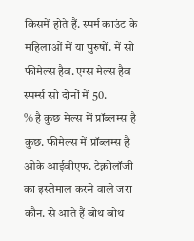किसमें होते हैं. स्पर्म काउंट के महिलाओं में या पुरुषों. में सो फीमेल्स हैव. एग्स मेल्स हैव स्पर्म्स सो दोनों में 50.
% है कुछ मेल्स में प्रॉब्लम्स है कुछ. फीमेल्स में प्रॉब्लम्स है ओके आईवीएफ. टेक्नोलॉजी का इस्तेमाल करने वाले जरा कौन. से आते हैं बोथ बोथ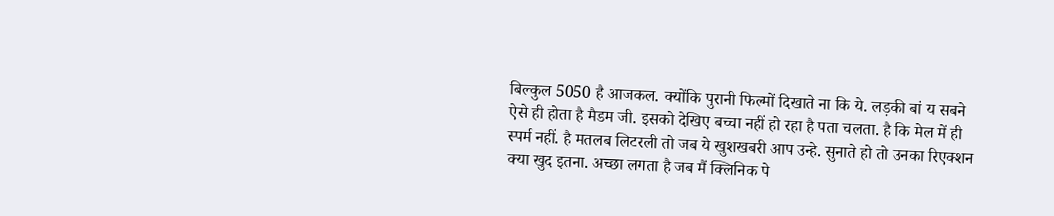बिल्कुल 5050 है आजकल. क्योंकि पुरानी फिल्मों दिखाते ना कि ये. लड़की बां य सबने ऐसे ही होता है मैडम जी. इसको देखिए बच्चा नहीं हो रहा है पता चलता. है कि मेल में ही स्पर्म नहीं. है मतलब लिटरली तो जब ये खुशखबरी आप उन्हे. सुनाते हो तो उनका रिएक्शन क्या खुद इतना. अच्छा लगता है जब मैं क्लिनिक पे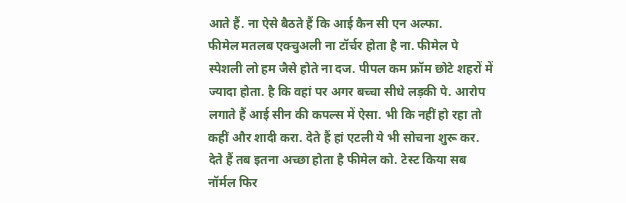आते हैं. ना ऐसे बैठते हैं कि आई कैन सी एन अल्फा.
फीमेल मतलब एक्चुअली ना टॉर्चर होता है ना. फीमेल पे स्पेशली लो हम जैसे होते ना दज. पीपल कम फ्रॉम छोटे शहरों में ज्यादा होता. है कि वहां पर अगर बच्चा सीधे लड़की पे. आरोप लगाते हैं आई सीन की कपल्स में ऐसा. भी कि नहीं हो रहा तो कहीं और शादी करा. देते हैं हां एटली ये भी सोचना शुरू कर. देते हैं तब इतना अच्छा होता है फीमेल को. टेस्ट किया सब नॉर्मल फिर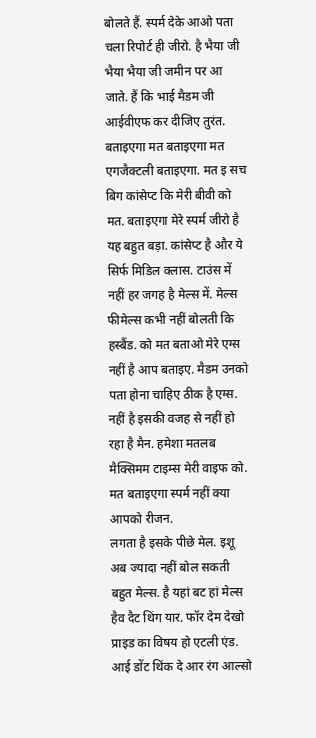बोलते हैं. स्पर्म देके आओ पता चला रिपोर्ट ही जीरो. है भैया जी भैया भैया जी जमीन पर आ जाते. हैं कि भाई मैडम जी आईवीएफ कर दीजिए तुरंत.
बताइएगा मत बताइएगा मत एगजैक्टली बताइएगा. मत इ सच बिग कांसेप्ट कि मेरी बीवी को मत. बताइएगा मेरे स्पर्म जीरो है यह बहुत बड़ा. कांसेप्ट है और ये सिर्फ मिडिल क्लास. टाउंस में नहीं हर जगह है मेल्स में. मेल्स फीमेल्स कभी नहीं बोलती कि हस्बैंड. को मत बताओ मेरे एग्स नहीं है आप बताइए. मैडम उनको पता होना चाहिए ठीक है एग्स. नहीं है इसकी वजह से नहीं हो रहा है मैन. हमेशा मतलब मैक्सिमम टाइम्स मेरी वाइफ को. मत बताइएगा स्पर्म नहीं क्या आपको रीजन.
लगता है इसके पीछे मेल. इशू अब ज्यादा नहीं बोल सकती बहुत मेल्स. है यहां बट हां मेल्स हैव दैट थिंग यार. फॉर देम देखो प्राइड का विषय हो एटली एंड. आई डोंट थिंक दे आर रंग आल्सो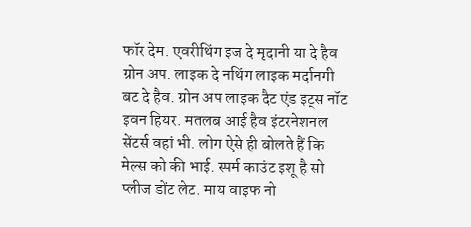फॉर देम. एवरीथिंग इज दे मृदानी या दे हैव ग्रोन अप. लाइक दे नथिंग लाइक मर्दानगी बट दे हैव. ग्रोन अप लाइक दैट एंड इट्स नॉट इवन हियर. मतलब आई हैव इंटरनेशनल सेंटर्स वहां भी. लोग ऐसे ही बोलते हैं कि मेल्स को की भाई. स्पर्म काउंट इशू है सो प्लीज डोंट लेट. माय वाइफ नो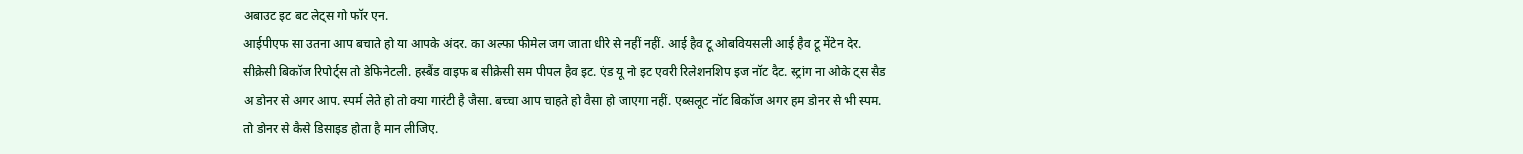अबाउट इट बट लेट्स गो फॉर एन.
आईपीएफ सा उतना आप बचाते हो या आपके अंदर. का अल्फा फीमेल जग जाता धीरे से नहीं नहीं. आई हैव टू ओबवियसली आई हैव टू मेंटेन देर. सीक्रेसी बिकॉज रिपोर्ट्स तो डेफिनेटली. हस्बैंड वाइफ ब सीक्रेसी सम पीपल हैव इट. एंड यू नो इट एवरी रिलेशनशिप इज नॉट दैट. स्ट्रांग ना ओके ट्स सैड अ डोनर से अगर आप. स्पर्म लेते हो तो क्या गारंटी है जैसा. बच्चा आप चाहते हो वैसा हो जाएगा नहीं. एब्सलूट नॉट बिकॉज अगर हम डोनर से भी स्पम. तो डोनर से कैसे डिसाइड होता है मान लीजिए.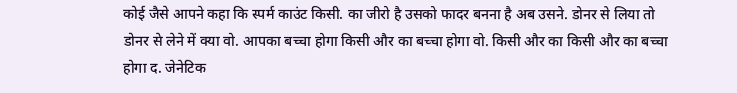कोई जैसे आपने कहा कि स्पर्म काउंट किसी. का जीरो है उसको फादर बनना है अब उसने. डोनर से लिया तो डोनर से लेने में क्या वो. आपका बच्चा होगा किसी और का बच्चा होगा वो. किसी और का किसी और का बच्चा होगा द. जेनेटिक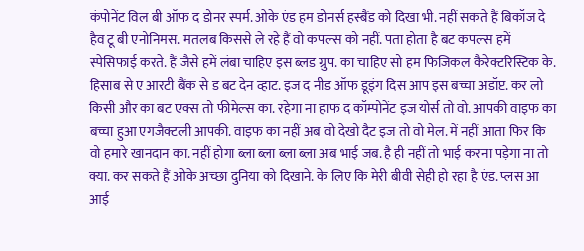कंपोनेंट विल बी ऑफ द डोनर स्पर्म. ओके एंड हम डोनर्स हस्बैंड को दिखा भी. नहीं सकते हैं बिकॉज दे हैव टू बी एनोनिमस. मतलब किससे ले रहे हैं वो कपल्स को नहीं. पता होता है बट कपल्स हमें स्पेसिफाई करते. हैं जैसे हमें लंबा चाहिए इस ब्लड ग्रुप. का चाहिए सो हम फिजिकल कैरेक्टरिस्टिक के.
हिसाब से ए आरटी बैंक से ड बट देन व्हाट. इज द नीड ऑफ डूइंग दिस आप इस बच्चा अडॉप्ट. कर लो किसी और का बट एक्स तो फीमेल्स का. रहेगा ना हाफ द कॉम्पोनेंट इज योर्स तो वो. आपकी वाइफ का बच्चा हुआ एगजैक्टली आपकी. वाइफ का नहीं अब वो देखो दैट इज तो वो मेल. में नहीं आता फिर कि वो हमारे खानदान का. नहीं होगा ब्ला ब्ला ब्ला ब्ला अब भाई जब. है ही नहीं तो भाई करना पड़ेगा ना तो क्या. कर सकते हैं ओके अच्छा दुनिया को दिखाने. के लिए कि मेरी बीवी सेही हो रहा है एंड. प्लस आ आई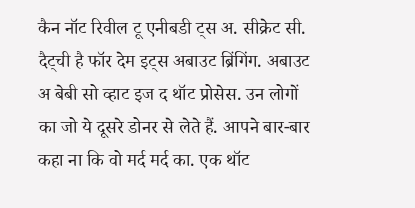कैन नॉट रिवील टू एनीबडी ट्स अ. सीक्रेट सी.
दैट्ची है फॉर देम इट्स अबाउट ब्रिंगिंग. अबाउट अ बेबी सो व्हाट इज द थॉट प्रोसेस. उन लोगों का जो ये दूसरे डोनर से लेते हैं. आपने बार-बार कहा ना कि वो मर्द मर्द का. एक थॉट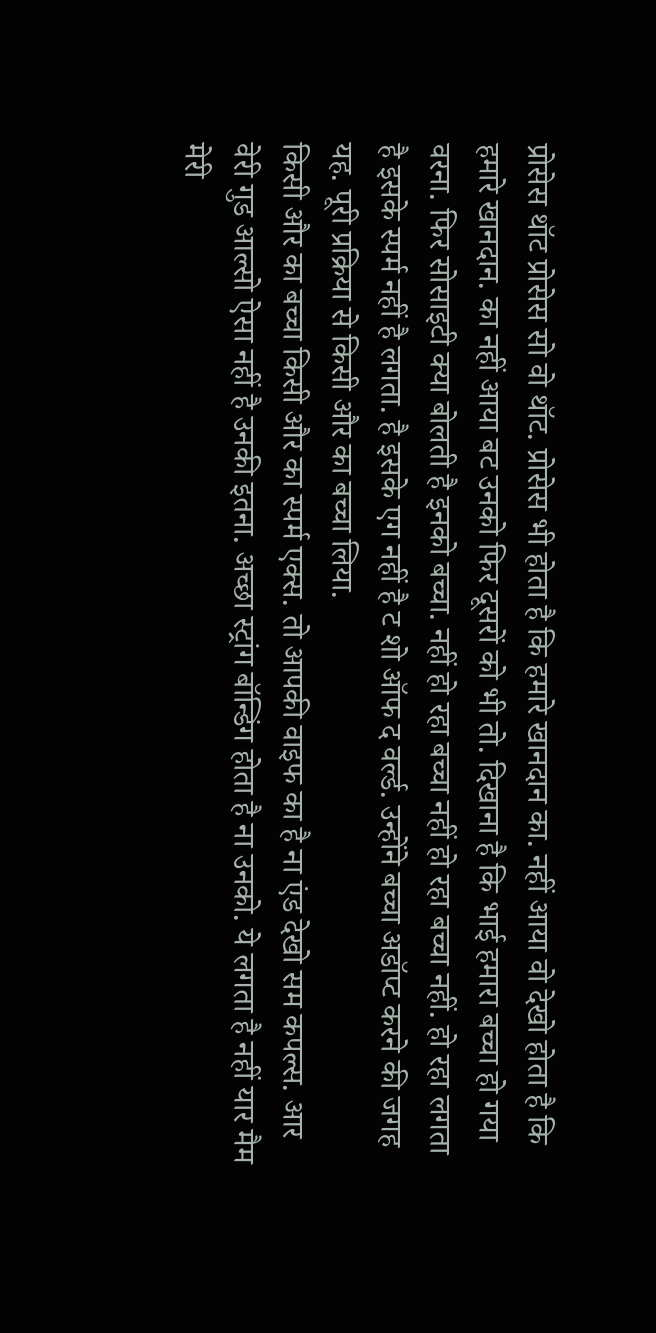प्रोसेस थॉट प्रोसेस सो वो थॉट. प्रोसेस भी होता है कि हमारे खानदान का. नहीं आया वो देखो होता है कि हमारे खानदान. का नहीं आया बट उनको फिर दूसरों को भी तो. दिखाना है कि भाई हमारा बच्चा हो गया वरना. फिर सोसाइटी क्या बोलती है इनको बच्चा. नहीं हो रहा बच्चा नहीं हो रहा बच्चा नहीं. हो रहा लगता है इसके स्पर्म नहीं है लगता. है इसके एग नहीं है ट शो ऑफ द वर्ल्ड. उन्होंने बच्चा अडॉप्ट करने की जगह यह. पूरी प्रक्रिया से किसी और का बच्चा लिया.
किसी और का बच्चा किसी और का स्पर्म एक्स. तो आपकी वाइफ का है ना एंड देखो सम कपल्स. आर वेरी गुड आल्सो ऐसा नहीं है उनकी इतना. अच्छा स्ट्रांग बॉन्डिंग होता है ना उनको. ये लगता है नहीं यार मैम मेरी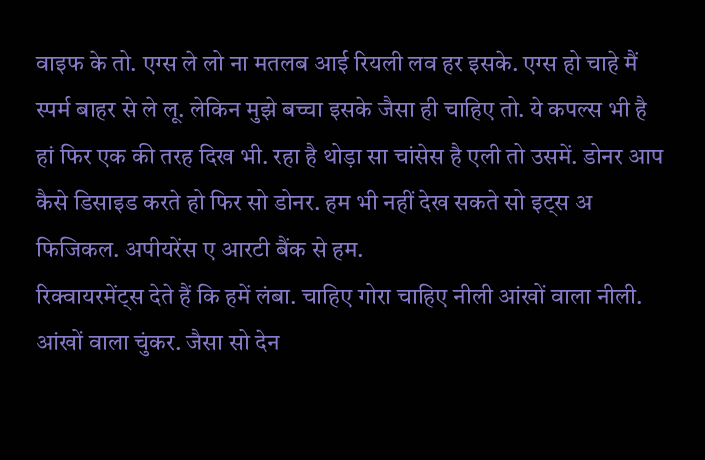वाइफ के तो. एग्स ले लो ना मतलब आई रियली लव हर इसके. एग्स हो चाहे मैं स्पर्म बाहर से ले लू. लेकिन मुझे बच्चा इसके जैसा ही चाहिए तो. ये कपल्स भी है हां फिर एक की तरह दिख भी. रहा है थोड़ा सा चांसेस है एली तो उसमें. डोनर आप कैसे डिसाइड करते हो फिर सो डोनर. हम भी नहीं देख सकते सो इट्स अ फिजिकल. अपीयरेंस ए आरटी बैंक से हम.
रिक्वायरमेंट्स देते हैं कि हमें लंबा. चाहिए गोरा चाहिए नीली आंखों वाला नीली. आंखों वाला चुंकर. जैसा सो देन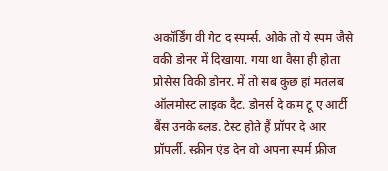अकॉर्डिंग वी गेट द स्पर्म्स. ओके तो ये स्पम जैसे वकी डोनर में दिखाया. गया था वैसा ही होता प्रोसेस विकी डोनर. में तो सब कुछ हां मतलब ऑलमोस्ट लाइक दैट. डोनर्स दे कम टू ए आर्टी बैंस उनके ब्लड. टेस्ट होते हैं प्रॉपर दे आर प्रॉपर्ली. स्क्रीन एंड देन वो अपना स्पर्म फ्रीज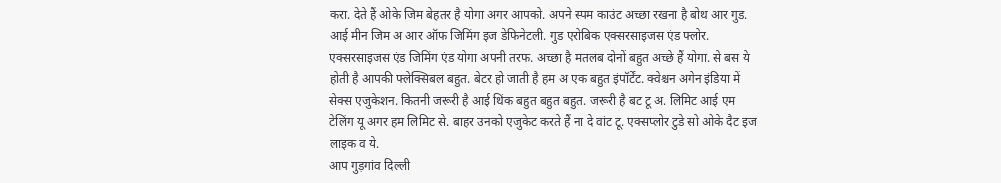करा. देते हैं ओके जिम बेहतर है योगा अगर आपको. अपने स्पम काउंट अच्छा रखना है बोथ आर गुड.
आई मीन जिम अ आर ऑफ जिमिंग इज डेफिनेटली. गुड एरोबिक एक्सरसाइजस एंड फ्लोर. एक्सरसाइजस एंड जिमिंग एंड योगा अपनी तरफ. अच्छा है मतलब दोनों बहुत अच्छे हैं योगा. से बस ये होती है आपकी फ्लेक्सिबल बहुत. बेटर हो जाती है हम अ एक बहुत इंपॉर्टेंट. क्वेश्चन अगेन इंडिया में सेक्स एजुकेशन. कितनी जरूरी है आई थिंक बहुत बहुत बहुत. जरूरी है बट टू अ. लिमिट आई एम टेलिंग यू अगर हम लिमिट से. बाहर उनको एजुकेट करते हैं ना दे वांट टू. एक्सप्लोर टुडे सो ओके दैट इज लाइक व ये.
आप गुड़गांव दिल्ली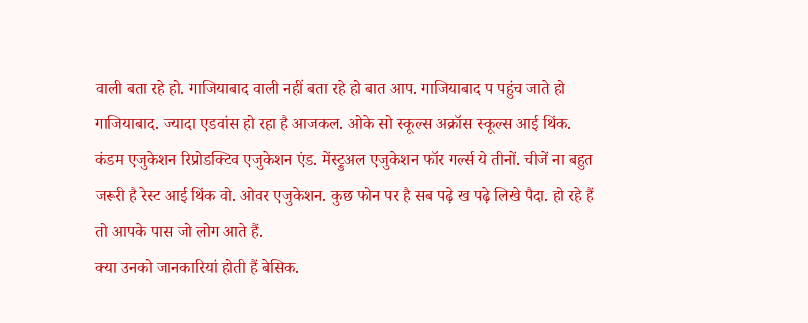वाली बता रहे हो. गाजियाबाद वाली नहीं बता रहे हो बात आप. गाजियाबाद प पहुंच जाते हो गाजियाबाद. ज्यादा एडवांस हो रहा है आजकल. ओके सो स्कूल्स अक्रॉस स्कूल्स आई थिंक. कंडम एजुकेशन रिप्रोडक्टिव एजुकेशन एंड. मेंस्ट्रुअल एजुकेशन फॉर गर्ल्स ये तीनों. चीजें ना बहुत जरूरी है रेस्ट आई थिंक वो. ओवर एजुकेशन. कुछ फोन पर है सब पढ़े ख पढ़े लिखे पैदा. हो रहे हैं तो आपके पास जो लोग आते हैं.
क्या उनको जानकारियां होती हैं बेसिक.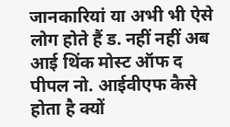जानकारियां या अभी भी ऐसे लोग होते हैं ड. नहीं नहीं अब आई थिंक मोस्ट ऑफ द पीपल नो. आईवीएफ कैसे होता है क्यों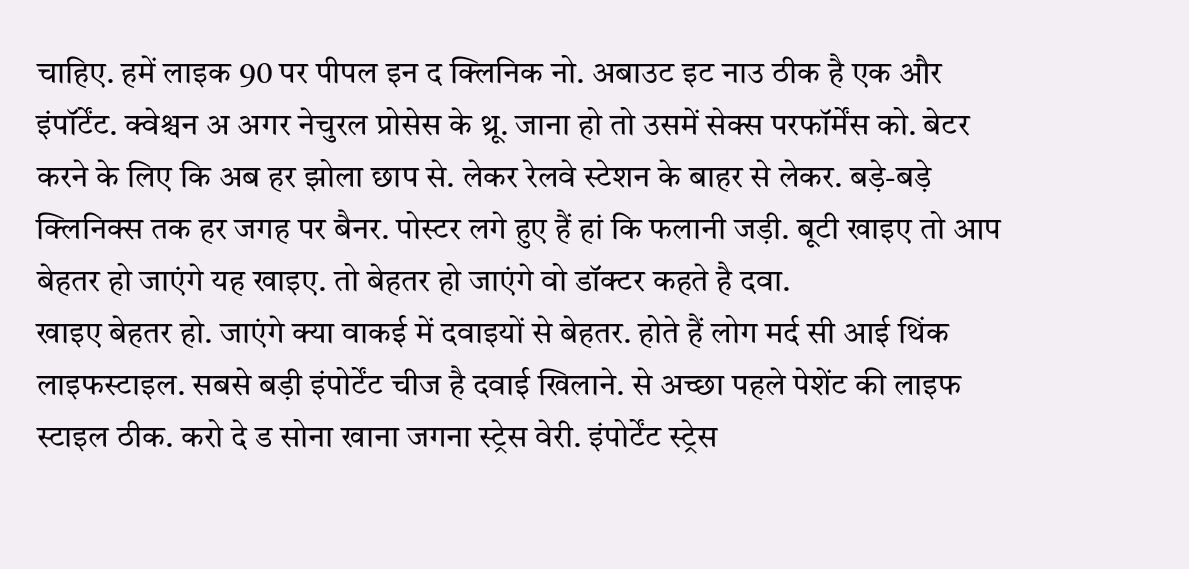चाहिए. हमें लाइक 90 पर पीपल इन द क्लिनिक नो. अबाउट इट नाउ ठीक है एक और इंपॉर्टेंट. क्वेश्चन अ अगर नेचुरल प्रोसेस के थ्रू. जाना हो तो उसमें सेक्स परफॉर्मेंस को. बेटर करने के लिए कि अब हर झोला छाप से. लेकर रेलवे स्टेशन के बाहर से लेकर. बड़े-बड़े क्लिनिक्स तक हर जगह पर बैनर. पोस्टर लगे हुए हैं हां कि फलानी जड़ी. बूटी खाइए तो आप बेहतर हो जाएंगे यह खाइए. तो बेहतर हो जाएंगे वो डॉक्टर कहते है दवा.
खाइए बेहतर हो. जाएंगे क्या वाकई में दवाइयों से बेहतर. होते हैं लोग मर्द सी आई थिंक लाइफस्टाइल. सबसे बड़ी इंपोर्टेंट चीज है दवाई खिलाने. से अच्छा पहले पेशेंट की लाइफ स्टाइल ठीक. करो दे ड सोना खाना जगना स्ट्रेस वेरी. इंपोर्टेंट स्ट्रेस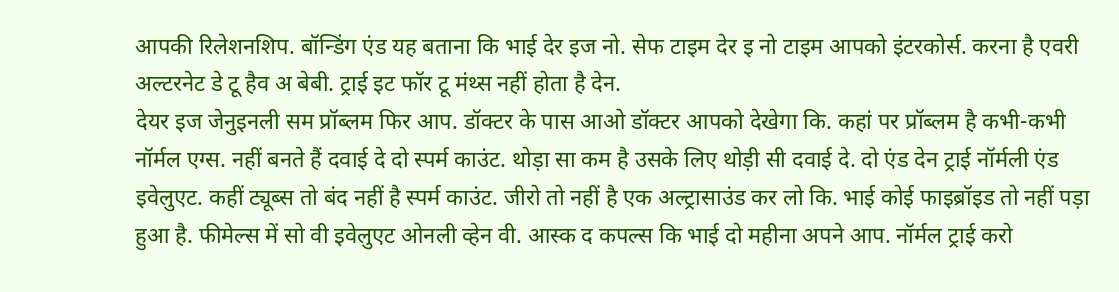आपकी रिलेशनशिप. बॉन्डिंग एंड यह बताना कि भाई देर इज नो. सेफ टाइम देर इ नो टाइम आपको इंटरकोर्स. करना है एवरी अल्टरनेट डे टू हैव अ बेबी. ट्राई इट फॉर टू मंथ्स नहीं होता है देन.
देयर इज जेनुइनली सम प्रॉब्लम फिर आप. डॉक्टर के पास आओ डॉक्टर आपको देखेगा कि. कहां पर प्रॉब्लम है कभी-कभी नॉर्मल एग्स. नहीं बनते हैं दवाई दे दो स्पर्म काउंट. थोड़ा सा कम है उसके लिए थोड़ी सी दवाई दे. दो एंड देन ट्राई नॉर्मली एंड इवेलुएट. कहीं ट्यूब्स तो बंद नहीं है स्पर्म काउंट. जीरो तो नहीं है एक अल्ट्रासाउंड कर लो कि. भाई कोई फाइब्रॉइड तो नहीं पड़ा हुआ है. फीमेल्स में सो वी इवेलुएट ओनली व्हेन वी. आस्क द कपल्स कि भाई दो महीना अपने आप. नॉर्मल ट्राई करो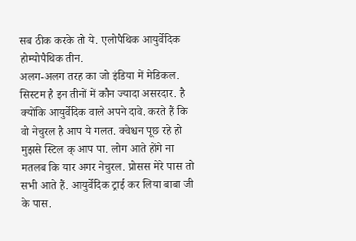सब ठीक करके तो ये. एलोपैथिक आयुर्वेदिक होम्योपैथिक तीन.
अलग-अलग तरह का जो इंडिया में मेडिकल. सिस्टम है इन तीनों में कौन ज्यादा असरदार. है क्योंकि आयुर्वेदिक वाले अपने दावे. करते हैं कि वो नेचुरल है आप ये गलत. क्वेश्चन पूछ रहे हो मुझसे स्टिल क् आप पा. लोग आते होंगे ना मतलब कि यार अगर नेचुरल. प्रोसस मेरे पास तो सभी आते हैं. आयुर्वेदिक ट्राई कर लिया बाबा जी के पास.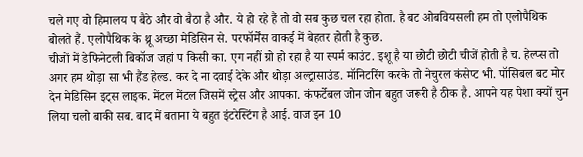चले गए वो हिमालय प बैठे और वो बैठा है और. ये हो रहे हैं तो वो सब कुछ चल रहा होता. है बट ओबवियसली हम तो एलोपैथिक बोलते हैं. एलोपैथिक के थ्रू अच्छा मेडिसिन से. परफॉर्मेंस वाकई में बेहतर होती है कुछ.
चीजों में डेफिनेटली बिकॉज जहां प किसी का. एग नहीं ग्रो हो रहा है या स्पर्म काउंट. इशू है या छोटी छोटी चीजें होती है च. हेल्प्स तो अगर हम थोड़ा सा भी हैंड हेल्ड. कर दे ना दवाई देके और थोड़ा अल्ट्रासाउंड. मॉनिटरिंग करके तो नेचुरल कंसेप्ट भी. पॉसिबल बट मोर देन मेडिसिन इट्स लाइक. मेंटल मेंटल जिसमें स्ट्रेस और आपका. कंफर्टेबल जोन जोन बहुत जरूरी है ठीक है. आपने यह पेशा क्यों चुन लिया चलो बाकी सब. बाद में बताना ये बहुत इंटरेस्टिंग है आई. वाज इन 10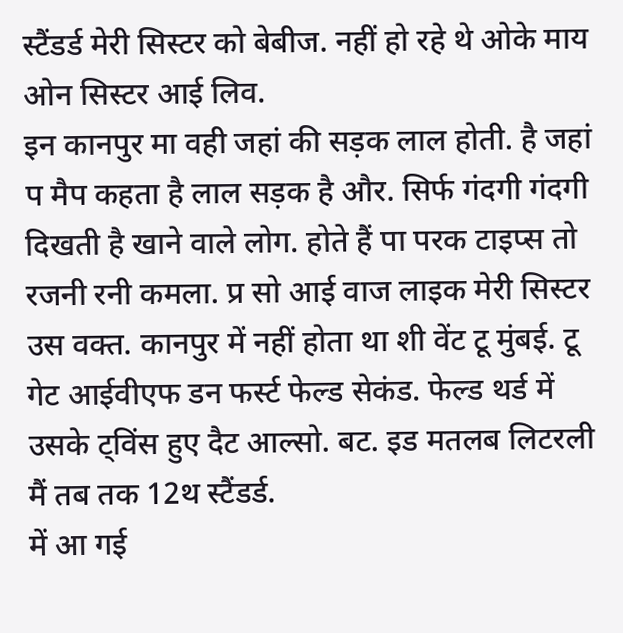स्टैंडर्ड मेरी सिस्टर को बेबीज. नहीं हो रहे थे ओके माय ओन सिस्टर आई लिव.
इन कानपुर मा वही जहां की सड़क लाल होती. है जहां प मैप कहता है लाल सड़क है और. सिर्फ गंदगी गंदगी दिखती है खाने वाले लोग. होते हैं पा परक टाइप्स तो रजनी रनी कमला. प्र सो आई वाज लाइक मेरी सिस्टर उस वक्त. कानपुर में नहीं होता था शी वेंट टू मुंबई. टू गेट आईवीएफ डन फर्स्ट फेल्ड सेकंड. फेल्ड थर्ड में उसके ट्विंस हुए दैट आल्सो. बट. इड मतलब लिटरली मैं तब तक 12थ स्टैंडर्ड.
में आ गई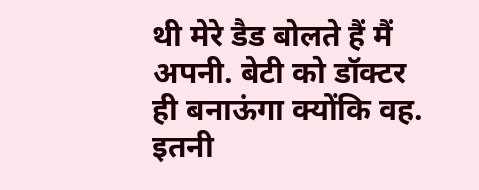थी मेरे डैड बोलते हैं मैं अपनी. बेटी को डॉक्टर ही बनाऊंगा क्योंकि वह. इतनी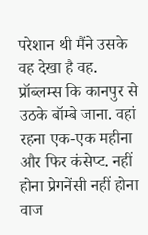परेशान थी मैंने उसके वह देखा है वह. प्रॉब्लम्स कि कानपुर से उठके बॉम्बे जाना. वहां रहना एक-एक महीना और फिर कंसेप्ट. नहीं होना प्रेगनेंसी नहीं होना वाज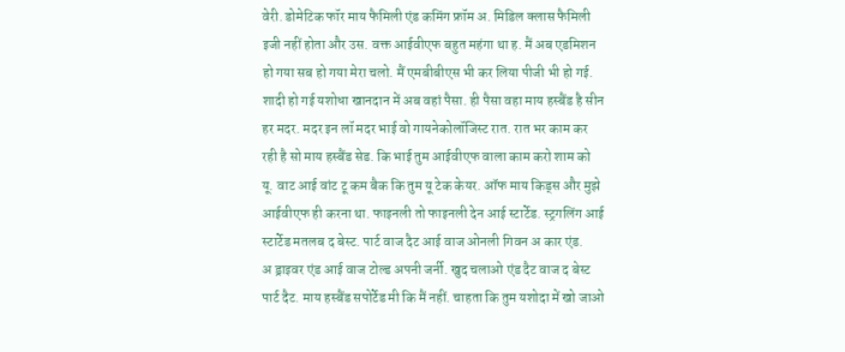वेरी. डोमेटिक फॉर माय फैमिली एंड कमिंग फ्रॉम अ. मिडिल क्लास फैमिली इजी नहीं होता और उस. वक्त आईवीएफ बहुत महंगा था ह. मैं अब एडमिशन हो गया सब हो गया मेरा चलो. मैं एमबीबीएस भी कर लिया पीजी भी हो गई.
शादी हो गई यशोधा खानदान में अब वहां पैसा. ही पैसा वहा माय हस्बैंड है सीन हर मदर. मदर इन लॉ मदर भाई वो गायनेकोलॉजिस्ट रात. रात भर काम कर रही है सो माय हस्बैंड सेड. कि भाई तुम आईवीएफ वाला काम करो शाम को यू. वाट आई वांट टू कम बैक कि तुम यू टेक केयर. ऑफ माय किड्स और मुझे आईवीएफ ही करना था. फाइनली तो फाइनली देन आई स्टार्टेड. स्ट्रगलिंग आई स्टार्टेड मतलब द बेस्ट. पार्ट वाज दैट आई वाज ओनली गिवन अ कार एंड.
अ ड्राइवर एंड आई वाज टोल्ड अपनी जर्नी. खुद चलाओ एंड दैट वाज द बेस्ट पार्ट दैट. माय हस्बैंड सपोर्टेड मी कि मैं नहीं. चाहता कि तुम यशोदा में खो जाओ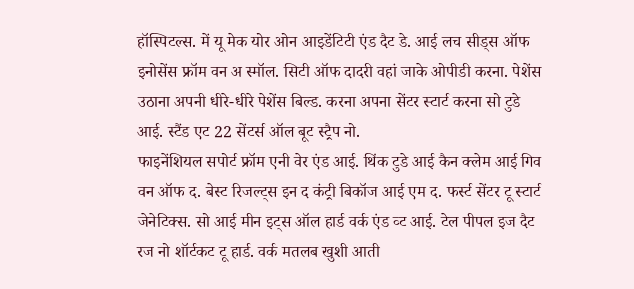हॉस्पिटल्स. में यू मेक योर ओन आइडेंटिटी एंड दैट डे. आई लच सीड्स ऑफ इनोसेंस फ्रॉम वन अ स्मॉल. सिटी ऑफ दादरी वहां जाके ओपीडी करना. पेशेंस उठाना अपनी धीरे-धीरे पेशेंस बिल्ड. करना अपना सेंटर स्टार्ट करना सो टुडे आई. स्टैंड एट 22 सेंटर्स ऑल बूट स्ट्रैप नो.
फाइनेंशियल सपोर्ट फ्रॉम एनी वेर एंड आई. थिंक टुडे आई कैन क्लेम आई गिव वन ऑफ द. बेस्ट रिजल्ट्स इन द कंट्री बिकॉज आई एम द. फर्स्ट सेंटर टू स्टार्ट जेनेटिक्स. सो आई मीन इट्स ऑल हार्ड वर्क एंड व्ट आई. टेल पीपल इज दैट रज नो शॉर्टकट टू हार्ड. वर्क मतलब खुशी आती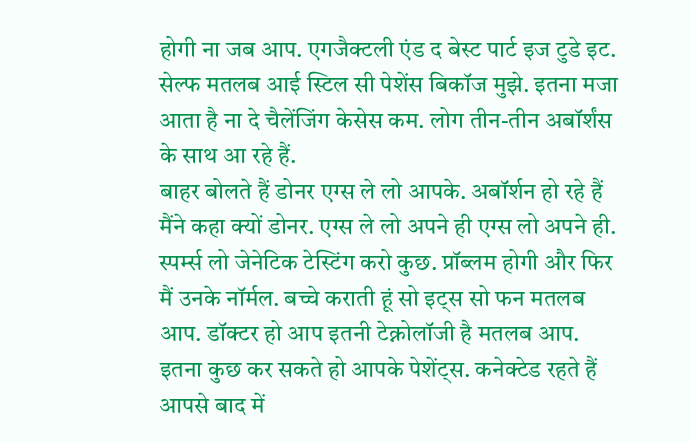होगी ना जब आप. एगजैक्टली एंड द बेस्ट पार्ट इज टुडे इट. सेल्फ मतलब आई स्टिल सी पेशेंस बिकॉज मुझे. इतना मजा आता है ना दे चैलेंजिंग केसेस कम. लोग तीन-तीन अबॉर्शंस के साथ आ रहे हैं.
बाहर बोलते हैं डोनर एग्स ले लो आपके. अबॉर्शन हो रहे हैं मैंने कहा क्यों डोनर. एग्स ले लो अपने ही एग्स लो अपने ही. स्पर्म्स लो जेनेटिक टेस्टिंग करो कुछ. प्रॉब्लम होगी और फिर मैं उनके नॉर्मल. बच्चे कराती हूं सो इट्स सो फन मतलब आप. डॉक्टर हो आप इतनी टेक्नोलॉजी है मतलब आप. इतना कुछ कर सकते हो आपके पेशेंट्स. कनेक्टेड रहते हैं आपसे बाद में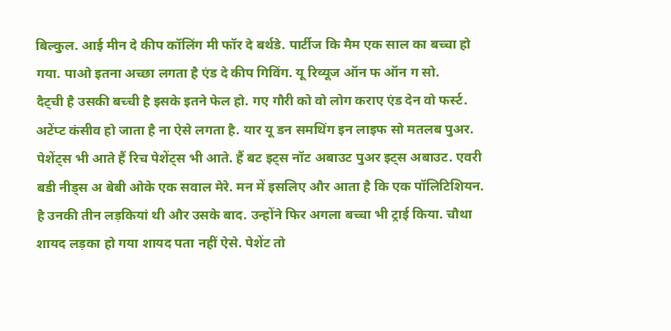बिल्कुल. आई मीन दे कीप कॉलिंग मी फॉर दे बर्थडे. पार्टीज कि मैम एक साल का बच्चा हो गया. पाओ इतना अच्छा लगता है एंड दे कीप गिविंग. यू रिव्यूज ऑन फ ऑन ग सो.
दैट्ची है उसकी बच्ची है इसके इतने फेल हो. गए गौरी को वो लोग कराए एंड देन वो फर्स्ट. अटेंप्ट कंसीव हो जाता है ना ऐसे लगता है. यार यू डन समथिंग इन लाइफ सो मतलब पुअर. पेशेंट्स भी आते हैं रिच पेशेंट्स भी आते. हैं बट इट्स नॉट अबाउट पुअर इट्स अबाउट. एवरी बडी नीड्स अ बेबी ओके एक सवाल मेरे. मन में इसलिए और आता है कि एक पॉलिटिशियन.
है उनकी तीन लड़कियां थी और उसके बाद. उन्होंने फिर अगला बच्चा भी ट्राई किया. चौथा शायद लड़का हो गया शायद पता नहीं ऐसे. पेशेंट तो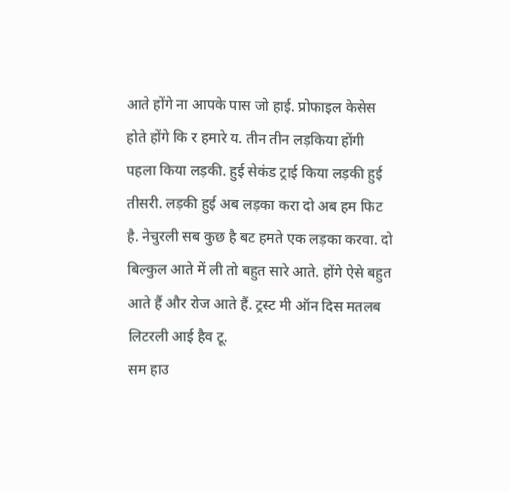आते होंगे ना आपके पास जो हाई. प्रोफाइल केसेस होते होंगे कि र हमारे य. तीन तीन लड़किया होंगी पहला किया लड़की. हुई सेकंड ट्राई किया लड़की हुई तीसरी. लड़की हुई अब लड़का करा दो अब हम फिट है. नेचुरली सब कुछ है बट हमते एक लड़का करवा. दो बिल्कुल आते में ली तो बहुत सारे आते. होंगे ऐसे बहुत आते हैं और रोज आते हैं. ट्रस्ट मी ऑन दिस मतलब लिटरली आई हैव टू.
सम हाउ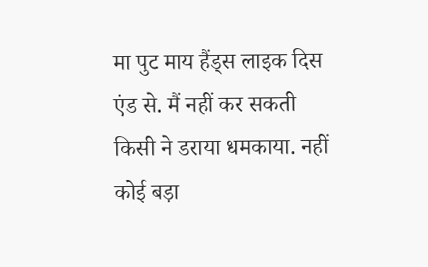मा पुट माय हैंड्स लाइक दिस एंड से. मैं नहीं कर सकती किसी ने डराया धमकाया. नहीं कोई बड़ा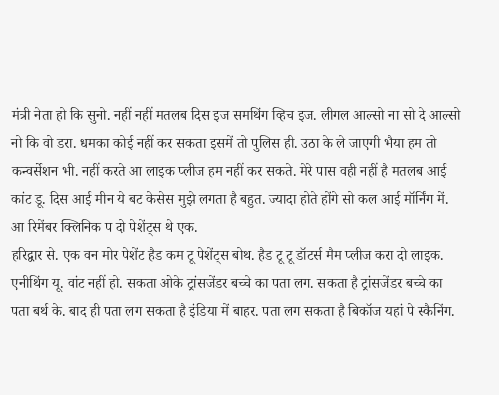मंत्री नेता हो कि सुनो. नहीं नहीं मतलब दिस इज समथिंग व्हिच इज. लीगल आल्सो ना सो दे आल्सो नो कि वो डरा. धमका कोई नहीं कर सकता इसमें तो पुलिस ही. उठा के ले जाएगी भैया हम तो कन्वर्सेशन भी. नहीं करते आ लाइक प्लीज हम नहीं कर सकते. मेरे पास वही नहीं है मतलब आई कांट डू. दिस आई मीन ये बट केसेस मुझे लगता है बहुत. ज्यादा होते होंगे सो कल आई मॉर्निंग में. आ रिमेंबर क्लिनिक प दो पेशेंट्स थे एक.
हरिद्वार से. एक वन मोर पेशेंट हैड कम टू पेशेंट्स बोथ. हैड टू टू डॉटर्स मैम प्लीज करा दो लाइक. एनीथिंग यू. वांट नहीं हो. सकता ओके ट्रांसजेंडर बच्चे का पता लग. सकता है ट्रांसजेंडर बच्चे का पता बर्थ के. बाद ही पता लग सकता है इंडिया में बाहर. पता लग सकता है बिकॉज यहां पे स्कैनिंग.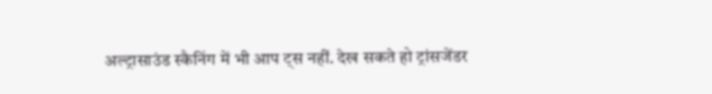अल्ट्रासाउंड स्कैनिंग में भी आप ट्स नहीं. देख सकते हो ट्रांसजेंडर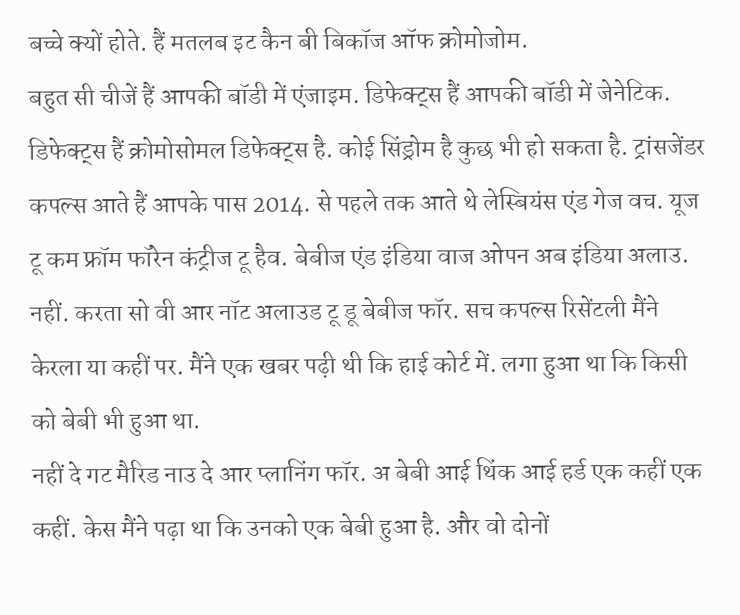बच्चे क्यों होते. हैं मतलब इट कैन बी बिकॉज ऑफ क्रोमोजोम.
बहुत सी चीजें हैं आपकी बॉडी में एंजाइम. डिफेक्ट्स हैं आपकी बॉडी में जेनेटिक. डिफेक्ट्स हैं क्रोमोसोमल डिफेक्ट्स है. कोई सिंड्रोम है कुछ भी हो सकता है. ट्रांसजेंडर कपल्स आते हैं आपके पास 2014. से पहले तक आते थे लेस्बियंस एंड गेज वच. यूज टू कम फ्रॉम फॉरेन कंट्रीज टू हैव. बेबीज एंड इंडिया वाज ओपन अब इंडिया अलाउ. नहीं. करता सो वी आर नॉट अलाउड टू डू बेबीज फॉर. सच कपल्स रिसेंटली मैंने केरला या कहीं पर. मैंने एक खबर पढ़ी थी कि हाई कोर्ट में. लगा हुआ था कि किसी को बेबी भी हुआ था.
नहीं दे गट मैरिड नाउ दे आर प्लानिंग फॉर. अ बेबी आई थिंक आई हर्ड एक कहीं एक कहीं. केस मैंने पढ़ा था कि उनको एक बेबी हुआ है. और वो दोनों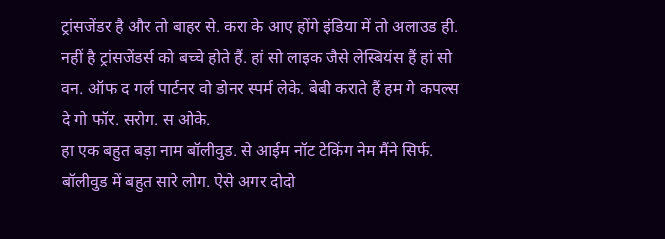ट्रांसजेंडर है और तो बाहर से. करा के आए होंगे इंडिया में तो अलाउड ही. नहीं है ट्रांसजेंडर्स को बच्चे होते हैं. हां सो लाइक जैसे लेस्बियंस हैं हां सो वन. ऑफ द गर्ल पार्टनर वो डोनर स्पर्म लेके. बेबी कराते हैं हम गे कपल्स दे गो फॉर. सरोग. स ओके.
हा एक बहुत बड़ा नाम बॉलीवुड. से आईम नॉट टेकिंग नेम मैंने सिर्फ. बॉलीवुड में बहुत सारे लोग. ऐसे अगर दोदो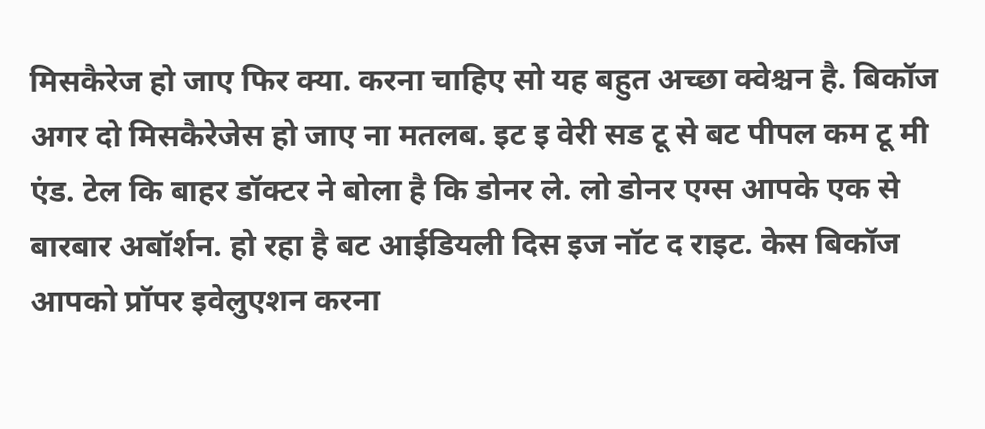मिसकैरेज हो जाए फिर क्या. करना चाहिए सो यह बहुत अच्छा क्वेश्चन है. बिकॉज अगर दो मिसकैरेजेस हो जाए ना मतलब. इट इ वेरी सड टू से बट पीपल कम टू मी एंड. टेल कि बाहर डॉक्टर ने बोला है कि डोनर ले. लो डोनर एग्स आपके एक से बारबार अबॉर्शन. हो रहा है बट आईडियली दिस इज नॉट द राइट. केस बिकॉज आपको प्रॉपर इवेलुएशन करना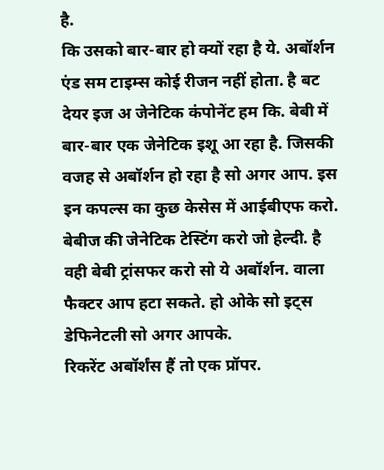है.
कि उसको बार-बार हो क्यों रहा है ये. अबॉर्शन एंड सम टाइम्स कोई रीजन नहीं होता. है बट देयर इज अ जेनेटिक कंपोनेंट हम कि. बेबी में बार-बार एक जेनेटिक इशू आ रहा है. जिसकी वजह से अबॉर्शन हो रहा है सो अगर आप. इस इन कपल्स का कुछ केसेस में आईबीएफ करो. बेबीज की जेनेटिक टेस्टिंग करो जो हेल्दी. है वही बेबी ट्रांसफर करो सो ये अबॉर्शन. वाला फैक्टर आप हटा सकते. हो ओके सो इट्स डेफिनेटली सो अगर आपके.
रिकरेंट अबॉर्शंस हैं तो एक प्रॉपर.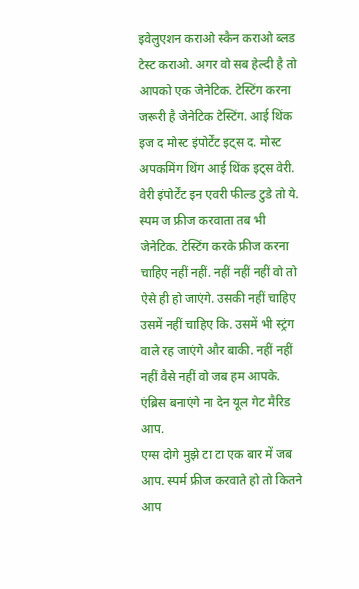इवेलुएशन कराओ स्कैन कराओ ब्लड टेस्ट कराओ. अगर वो सब हेल्दी है तो आपको एक जेनेटिक. टेस्टिंग करना जरूरी है जेनेटिक टेस्टिंग. आई थिंक इज द मोस्ट इंपोर्टेंट इट्स द. मोस्ट अपकमिंग थिंग आई थिंक इट्स वेरी. वेरी इंपोर्टेंट इन एवरी फील्ड टुडे तो ये. स्पम ज फ्रीज करवाता तब भी जेनेटिक. टेस्टिंग करके फ्रीज करना चाहिए नहीं नहीं. नहीं नहीं नहीं वो तो ऐसे ही हो जाएंगे. उसकी नहीं चाहिए उसमें नहीं चाहिए कि. उसमें भी स्ट्रंग वाले रह जाएंगे और बाकी. नहीं नहीं नहीं वैसे नहीं वो जब हम आपके. एंब्रिस बनाएंगे ना देन यूल गेट मैरिड आप.
एग्स दोगे मुझे टा टा एक बार में जब आप. स्पर्म फ्रीज करवाते हो तो कितने आप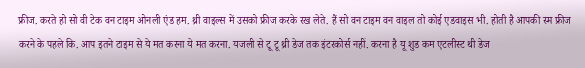फ्रीज. करते हो सो वी टेक वन टाइम ओनली एंड हम. थ्री वाइल्स में उसको फ्रीज करके रख लेते. हैं सो वन टाइम वन वाइल तो कोई एडवाइस भी. होती है आपकी स्म फ्रीज करने के पहले कि. आप इतने टाइम से ये मत करना ये मत करना. यजली से टू टू थ्री डेज तक इंटरकोर्स नहीं. करना है यू शुड कम एटलीस्ट थी डेज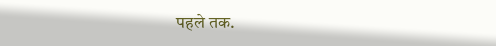पहले तक.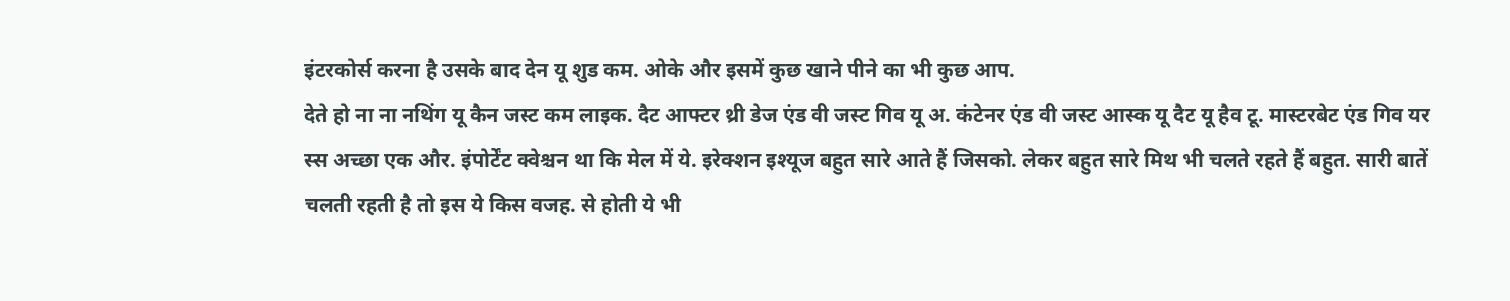इंटरकोर्स करना है उसके बाद देन यू शुड कम. ओके और इसमें कुछ खाने पीने का भी कुछ आप.
देते हो ना ना नथिंग यू कैन जस्ट कम लाइक. दैट आफ्टर थ्री डेज एंड वी जस्ट गिव यू अ. कंटेनर एंड वी जस्ट आस्क यू दैट यू हैव टू. मास्टरबेट एंड गिव यर स्स अच्छा एक और. इंपोर्टेंट क्वेश्चन था कि मेल में ये. इरेक्शन इश्यूज बहुत सारे आते हैं जिसको. लेकर बहुत सारे मिथ भी चलते रहते हैं बहुत. सारी बातें चलती रहती है तो इस ये किस वजह. से होती ये भी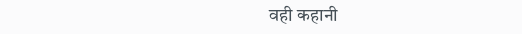वही कहानी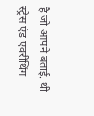है जो आपने बताई. थी स्ट्रेस एंड एवरीथिंग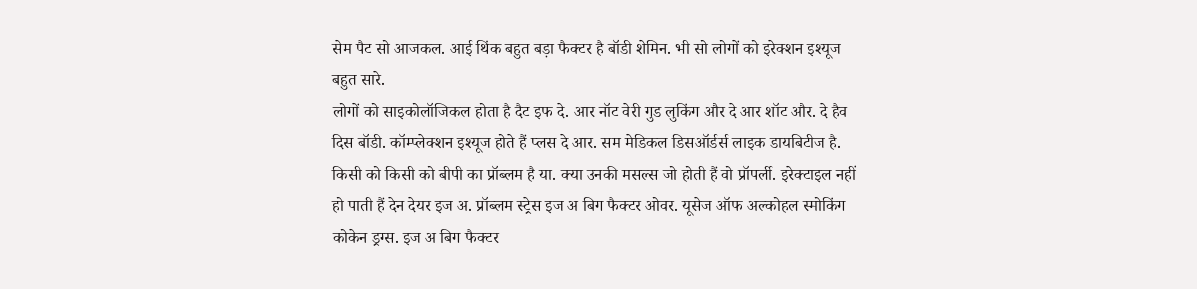सेम पैट सो आजकल. आई थिंक बहुत बड़ा फैक्टर है बॉडी शेमिन. भी सो लोगों को इरेक्शन इश्यूज बहुत सारे.
लोगों को साइकोलॉजिकल होता है दैट इफ दे. आर नॉट वेरी गुड लुकिंग और दे आर शॉट और. दे हैव दिस बॉडी. कॉम्प्लेक्शन इश्यूज होते हैं प्लस दे आर. सम मेडिकल डिसऑर्डर्स लाइक डायबिटीज है. किसी को किसी को बीपी का प्रॉब्लम है या. क्या उनकी मसल्स जो होती हैं वो प्रॉपर्ली. इरेक्टाइल नहीं हो पाती हैं देन देयर इज अ. प्रॉब्लम स्ट्रेस इज अ बिग फैक्टर ओवर. यूसेज ऑफ अल्कोहल स्मोकिंग कोकेन ड्रग्स. इज अ बिग फैक्टर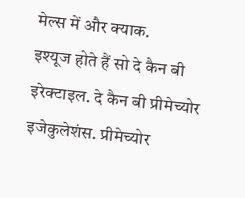मेल्स में और क्याक.
इश्यूज होते हैं सो दे कैन बी इरेक्टाइल. दे कैन बी प्रीमेच्योर इजेकुलेशंस. प्रीमेच्योर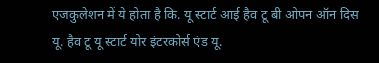एजकुलेशन में ये होता है कि. यू स्टार्ट आई हैव टू बी ओपन ऑन दिस यू. हैव टू यू स्टार्ट योर इंटरकोर्स एंड यू.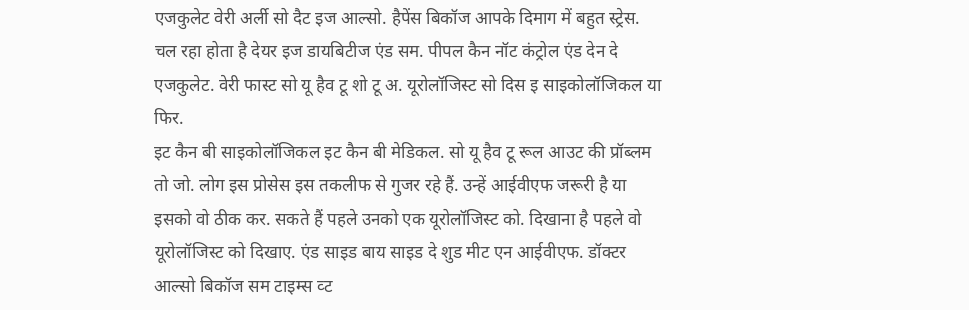एजकुलेट वेरी अर्ली सो दैट इज आल्सो. हैपेंस बिकॉज आपके दिमाग में बहुत स्ट्रेस. चल रहा होता है देयर इज डायबिटीज एंड सम. पीपल कैन नॉट कंट्रोल एंड देन दे एजकुलेट. वेरी फास्ट सो यू हैव टू शो टू अ. यूरोलॉजिस्ट सो दिस इ साइकोलॉजिकल या फिर.
इट कैन बी साइकोलॉजिकल इट कैन बी मेडिकल. सो यू हैव टू रूल आउट की प्रॉब्लम तो जो. लोग इस प्रोसेस इस तकलीफ से गुजर रहे हैं. उन्हें आईवीएफ जरूरी है या इसको वो ठीक कर. सकते हैं पहले उनको एक यूरोलॉजिस्ट को. दिखाना है पहले वो यूरोलॉजिस्ट को दिखाए. एंड साइड बाय साइड दे शुड मीट एन आईवीएफ. डॉक्टर आल्सो बिकॉज सम टाइम्स व्ट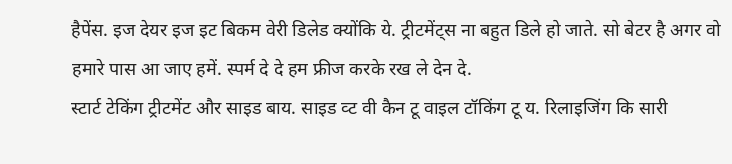हैपेंस. इज देयर इज इट बिकम वेरी डिलेड क्योंकि ये. ट्रीटमेंट्स ना बहुत डिले हो जाते. सो बेटर है अगर वो हमारे पास आ जाए हमें. स्पर्म दे दे हम फ्रीज करके रख ले देन दे.
स्टार्ट टेकिंग ट्रीटमेंट और साइड बाय. साइड व्ट वी कैन टू वाइल टॉकिंग टू य. रिलाइजिंग कि सारी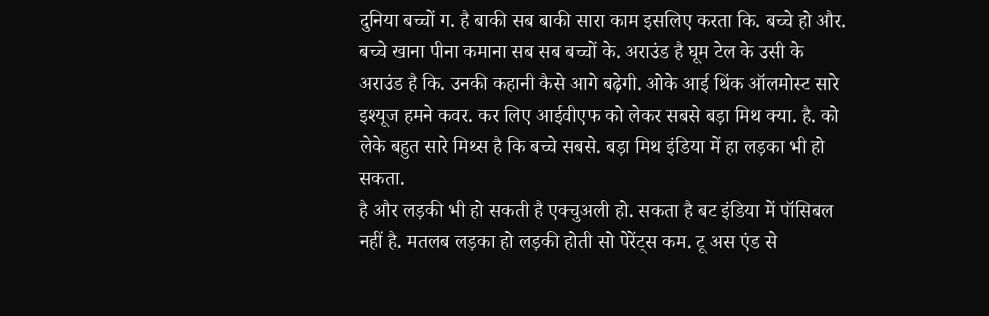दुनिया बच्चों ग. है बाकी सब बाकी सारा काम इसलिए करता कि. बच्चे हो और. बच्चे खाना पीना कमाना सब सब बच्चों के. अराउंड है घूम टेल के उसी के अराउंड है कि. उनकी कहानी कैसे आगे बढ़ेगी. ओके आई थिंक ऑलमोस्ट सारे इश्यूज हमने कवर. कर लिए आईवीएफ को लेकर सबसे बड़ा मिथ क्या. है. को लेके बहुत सारे मिथ्स है कि बच्चे सबसे. बड़ा मिथ इंडिया में हा लड़का भी हो सकता.
है और लड़की भी हो सकती है एक्चुअली हो. सकता है बट इंडिया में पॉसिबल नहीं है. मतलब लड़का हो लड़की होती सो पेरेंट्स कम. टू अस एंड से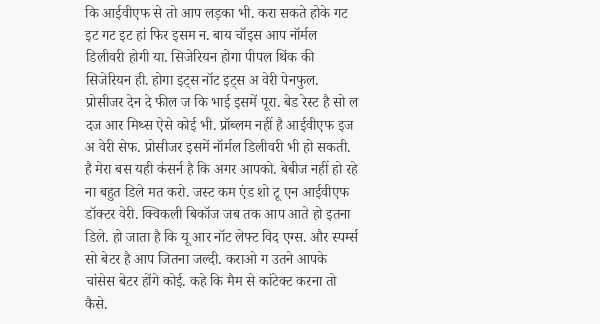कि आईवीएफ से तो आप लड़का भी. करा सकते होके गट इट गट इट हां फिर इसम न. बाय चॉइस आप नॉर्मल डिलीवरी होगी या. सिजेरियन होगा पीपल थिंक की सिजेरियन ही. होगा इट्स नॉट इट्स अ वेरी पेनफुल. प्रोसीजर देन दे फील ज कि भाई इसमें पूरा. बेड रेस्ट है सो ल दज आर मिथ्स ऐसे कोई भी. प्रॉब्लम नहीं है आईवीएफ इज अ वेरी सेफ. प्रोसीजर इसमें नॉर्मल डिलीवरी भी हो सकती.
है मेरा बस यही कंसर्न है कि अगर आपको. बेबीज नहीं हो रहे ना बहुत डिले मत करो. जस्ट कम एंड शो टू एन आईवीएफ डॉक्टर वेरी. क्विकली बिकॉज जब तक आप आते हो इतना डिले. हो जाता है कि यू आर नॉट लेफ्ट विद एग्स. और स्पर्म्स सो बेटर है आप जितना जल्दी. कराओ ग उतने आपके चांसेस बेटर होंगे कोई. कहे कि मैम से कांटेक्ट करना तो कैसे.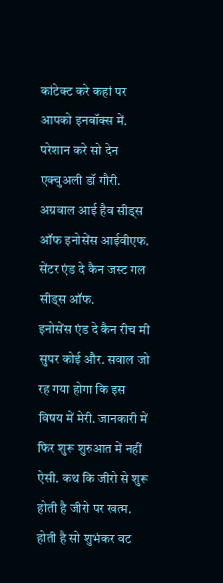कांटेक्ट करे कहां पर आपको इनबॉक्स में. परेशान करे सो देन एक्चुअली डॉ गौरी. अग्रवाल आई हैव सीड्स ऑफ इनोसेंस आईवीएफ. सेंटर एंड दे कैन जस्ट गल सीड्स ऑफ.
इनोसेंस एंड दे कैन रीच मी सुपर कोई और. सवाल जो रह गया होगा कि इस विषय में मेरी. जानकारी में फिर शुरू शुरुआत में नहीं ऐसी. कथ कि जीरो से शुरू होती है जीरो पर खत्म. होती है सो शुभंकर वट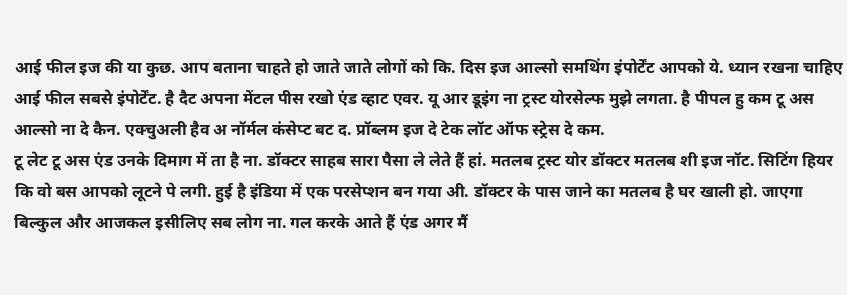आई फील इज की या कुछ. आप बताना चाहते हो जाते जाते लोगों को कि. दिस इज आल्सो समथिंग इंपोर्टेंट आपको ये. ध्यान रखना चाहिए आई फील सबसे इंपोर्टेंट. है दैट अपना मेंटल पीस रखो एंड व्हाट एवर. यू आर डूइंग ना ट्रस्ट योरसेल्फ मुझे लगता. है पीपल हु कम टू अस आल्सो ना दे कैन. एक्चुअली हैव अ नॉर्मल कंसेप्ट बट द. प्रॉब्लम इज दे टेक लॉट ऑफ स्ट्रेस दे कम.
टू लेट टू अस एंड उनके दिमाग में ता है ना. डॉक्टर साहब सारा पैसा ले लेते हैं हां. मतलब ट्रस्ट योर डॉक्टर मतलब शी इज नॉट. सिटिंग हियर कि वो बस आपको लूटने पे लगी. हुई है इंडिया में एक परसेप्शन बन गया अी. डॉक्टर के पास जाने का मतलब है घर खाली हो. जाएगा बिल्कुल और आजकल इसीलिए सब लोग ना. गल करके आते हैं एंड अगर मैं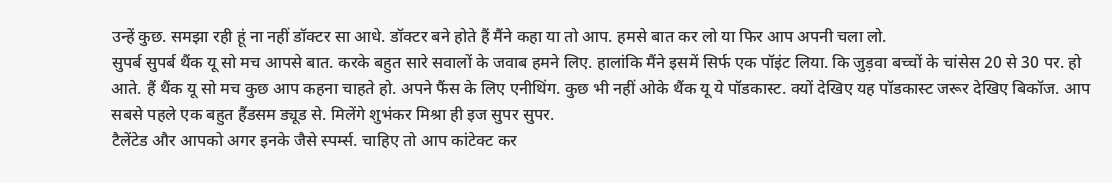उन्हें कुछ. समझा रही हूं ना नहीं डॉक्टर सा आधे. डॉक्टर बने होते हैं मैंने कहा या तो आप. हमसे बात कर लो या फिर आप अपनी चला लो.
सुपर्ब सुपर्ब थैंक यू सो मच आपसे बात. करके बहुत सारे सवालों के जवाब हमने लिए. हालांकि मैंने इसमें सिर्फ एक पॉइंट लिया. कि जुड़वा बच्चों के चांसेस 20 से 30 पर. हो आते. हैं थैंक यू सो मच कुछ आप कहना चाहते हो. अपने फैंस के लिए एनीथिंग. कुछ भी नहीं ओके थैंक यू ये पॉडकास्ट. क्यों देखिए यह पॉडकास्ट जरूर देखिए बिकॉज. आप सबसे पहले एक बहुत हैंडसम ड्यूड से. मिलेंगे शुभंकर मिश्रा ही इज सुपर सुपर.
टैलेंटेड और आपको अगर इनके जैसे स्पर्म्स. चाहिए तो आप कांटेक्ट कर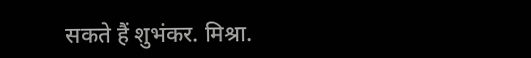सकते हैं शुभंकर. मिश्रा.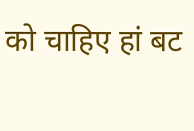को चाहिए हां बट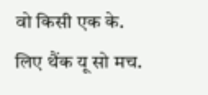वो किसी एक के. लिए थैंक यू सो मच.